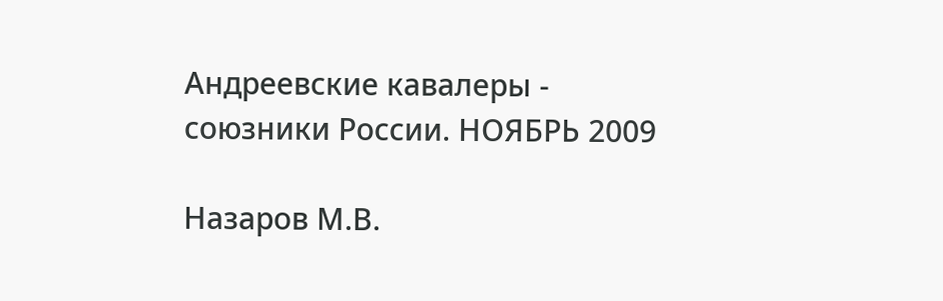Андреевские кавалеры - союзники России. НОЯБРЬ 2009

Назаров М.В.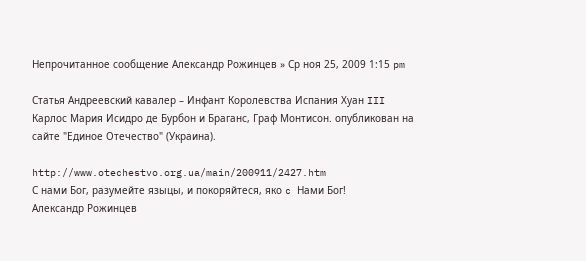Непрочитанное сообщение Александр Рожинцев » Ср ноя 25, 2009 1:15 pm

Статья Андреевский кавалер – Инфант Королевства Испания Хуан III Карлос Мария Исидро де Бурбон и Браганс, Граф Монтисон. опубликован на сайте "Единое Отечество" (Украина).

http://www.otechestvo.org.ua/main/200911/2427.htm
С нами Бог, разумейте языцы, и покоряйтеся, яко c Нами Бог!
Александр Рожинцев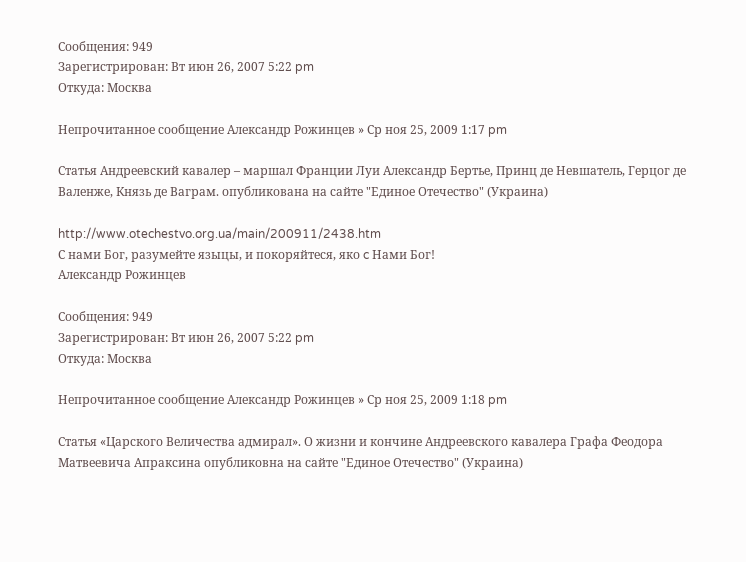Сообщения: 949
Зарегистрирован: Вт июн 26, 2007 5:22 pm
Откуда: Москва

Непрочитанное сообщение Александр Рожинцев » Ср ноя 25, 2009 1:17 pm

Статья Андреевский кавалер – маршал Франции Луи Александр Бертье, Принц де Невшатель, Герцог де Валенже, Князь де Ваграм. опубликована на сайте "Единое Отечество" (Украина)

http://www.otechestvo.org.ua/main/200911/2438.htm
С нами Бог, разумейте языцы, и покоряйтеся, яко c Нами Бог!
Александр Рожинцев

Сообщения: 949
Зарегистрирован: Вт июн 26, 2007 5:22 pm
Откуда: Москва

Непрочитанное сообщение Александр Рожинцев » Ср ноя 25, 2009 1:18 pm

Статья «Царского Величества адмирал». О жизни и кончине Андреевского кавалера Графа Феодора Матвеевича Апраксина опубликовна на сайте "Единое Отечество" (Украина)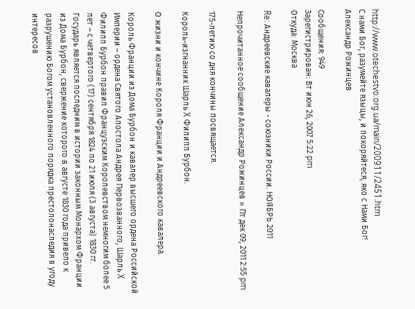http://www.otechestvo.org.ua/main/200911/2451.htm
С нами Бог, разумейте языцы, и покоряйтеся, яко c Нами Бог!
Александр Рожинцев

Сообщения: 949
Зарегистрирован: Вт июн 26, 2007 5:22 pm
Откуда: Москва

Re: Андреевские кавалеры - союзники России. НОЯБРЬ 2011

Непрочитанное сообщение Александр Рожинцев » Пт дек 09, 2011 2:55 pm

175-летию со дня кончины посвящается.

Король-изгнанник Шарль X Филипп Бурбон.

О жизни и кончине Короля Франции и Андреевского кавалера.

Король Франции из Дома Бурбон и кавалер высшего ордена Российской Империи – ордена Святого Апостола Андрея Первозванного, Шарль X Филипп Бурбон правил Французским Королевством немногим более 5 лет – с четвертого (17) сентября 1824 по 21 июля (3 августа) 1830 гг. Государь является последним в истории законным Монархом Франции из Дома Бурбон, свержение которого в августе 1830 года привело к разрушению Богом установленного порядка престолонаследия в угоду интересов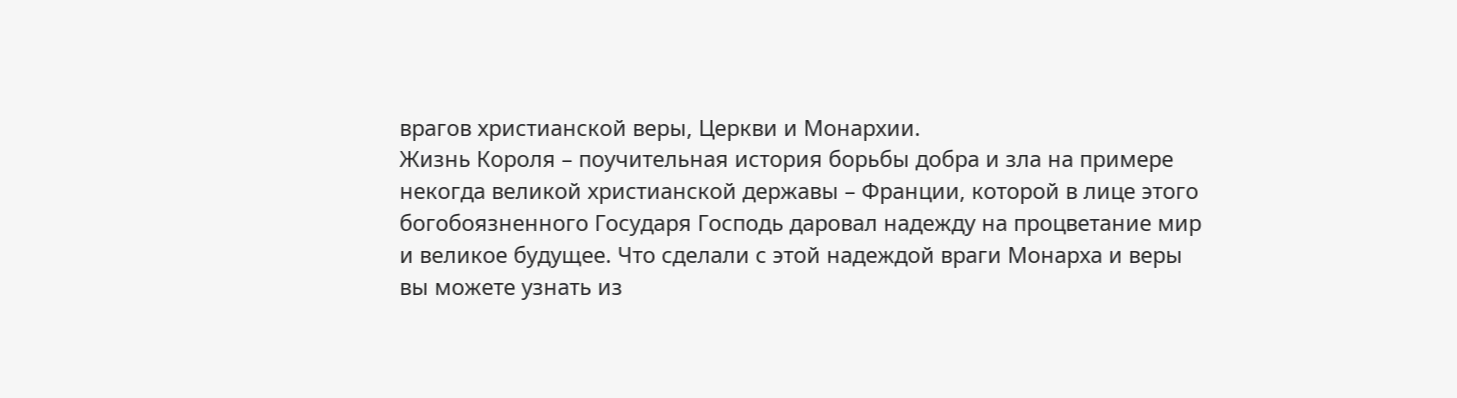врагов христианской веры, Церкви и Монархии.
Жизнь Короля – поучительная история борьбы добра и зла на примере некогда великой христианской державы – Франции, которой в лице этого богобоязненного Государя Господь даровал надежду на процветание мир и великое будущее. Что сделали с этой надеждой враги Монарха и веры вы можете узнать из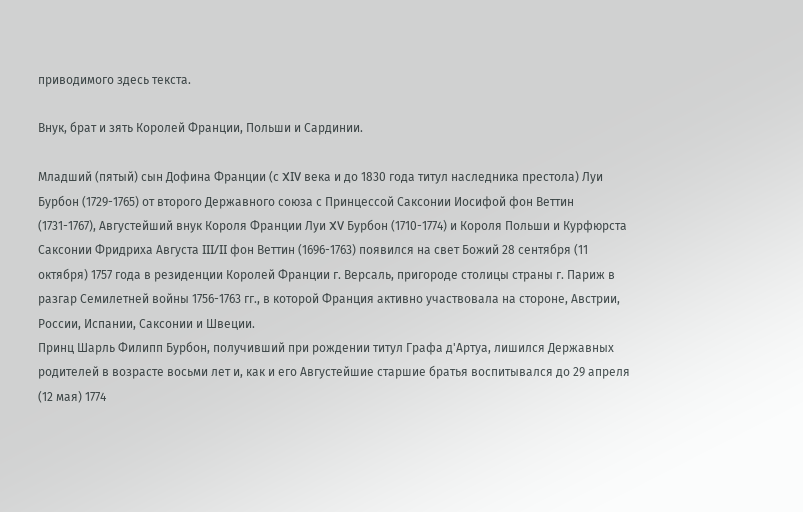приводимого здесь текста.

Внук, брат и зять Королей Франции, Польши и Сардинии.

Младший (пятый) сын Дофина Франции (с XIV века и до 1830 года титул наследника престола) Луи Бурбон (1729-1765) от второго Державного союза с Принцессой Саксонии Иосифой фон Веттин (1731-1767), Августейший внук Короля Франции Луи XV Бурбон (1710-1774) и Короля Польши и Курфюрста Саксонии Фридриха Августа III/II фон Веттин (1696-1763) появился на свет Божий 28 сентября (11 октября) 1757 года в резиденции Королей Франции г. Версаль, пригороде столицы страны г. Париж в разгар Семилетней войны 1756-1763 гг., в которой Франция активно участвовала на стороне, Австрии, России, Испании, Саксонии и Швеции.
Принц Шарль Филипп Бурбон, получивший при рождении титул Графа д'Артуа, лишился Державных родителей в возрасте восьми лет и, как и его Августейшие старшие братья воспитывался до 29 апреля (12 мая) 1774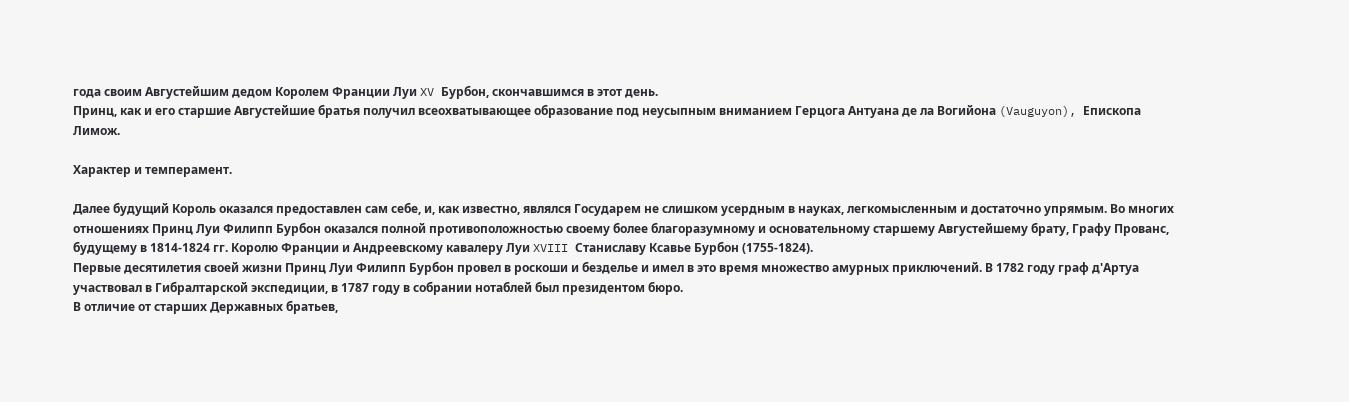года своим Августейшим дедом Королем Франции Луи XV Бурбон, скончавшимся в этот день.
Принц, как и его старшие Августейшие братья получил всеохватывающее образование под неусыпным вниманием Герцога Антуана де ла Вогийона (Vauguyon), Епископа Лимож.

Характер и темперамент.

Далее будущий Король оказался предоставлен сам себе, и, как известно, являлся Государем не слишком усердным в науках, легкомысленным и достаточно упрямым. Во многих отношениях Принц Луи Филипп Бурбон оказался полной противоположностью своему более благоразумному и основательному старшему Августейшему брату, Графу Прованс, будущему в 1814-1824 гг. Королю Франции и Андреевскому кавалеру Луи XVIII Станиславу Ксавье Бурбон (1755-1824).
Первые десятилетия своей жизни Принц Луи Филипп Бурбон провел в роскоши и безделье и имел в это время множество амурных приключений. В 1782 году граф д'Артуа участвовал в Гибралтарской экспедиции, в 1787 году в собрании нотаблей был президентом бюро.
В отличие от старших Державных братьев,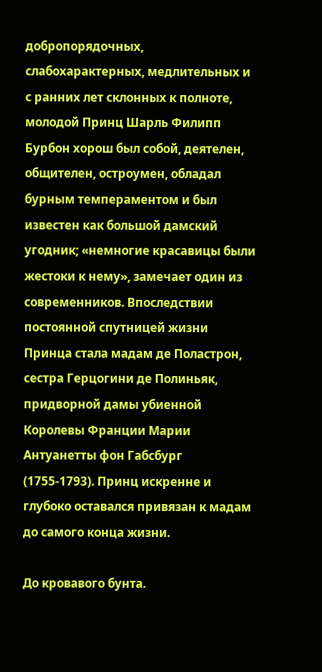добропорядочных, слабохарактерных, медлительных и с ранних лет склонных к полноте, молодой Принц Шарль Филипп Бурбон хорош был собой, деятелен, общителен, остроумен, обладал бурным темпераментом и был известен как большой дамский угодник; «немногие красавицы были жестоки к нему», замечает один из современников. Впоследствии постоянной спутницей жизни Принца стала мадам де Поластрон, сестра Герцогини де Полиньяк, придворной дамы убиенной Королевы Франции Марии Антуанетты фон Габсбург (1755-1793). Принц искренне и глубоко оставался привязан к мадам до самого конца жизни.

До кровавого бунта.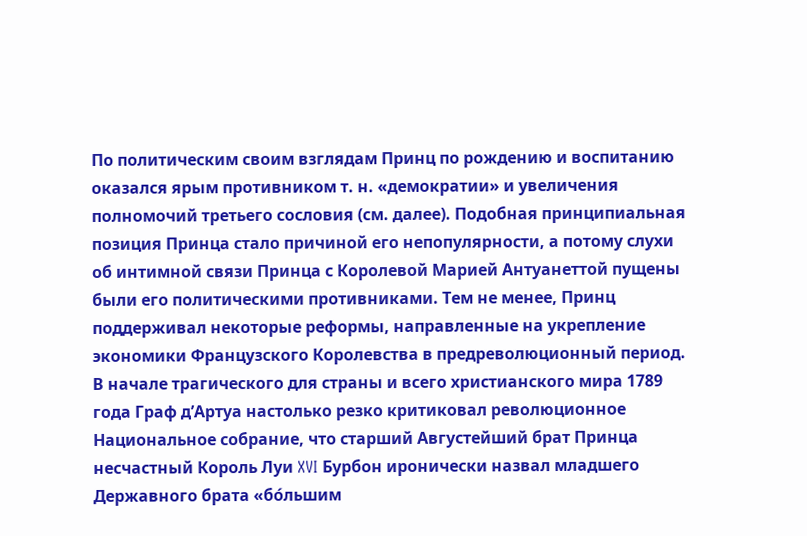По политическим своим взглядам Принц по рождению и воспитанию оказался ярым противником т. н. «демократии» и увеличения полномочий третьего сословия (см. далее). Подобная принципиальная позиция Принца стало причиной его непопулярности, а потому слухи об интимной связи Принца с Королевой Марией Антуанеттой пущены были его политическими противниками. Тем не менее, Принц поддерживал некоторые реформы, направленные на укрепление экономики Французского Королевства в предреволюционный период.
В начале трагического для страны и всего христианского мира 1789 года Граф д’Артуа настолько резко критиковал революционное Национальное собрание, что старший Августейший брат Принца несчастный Король Луи XVI Бурбон иронически назвал младшего Державного брата «бо́льшим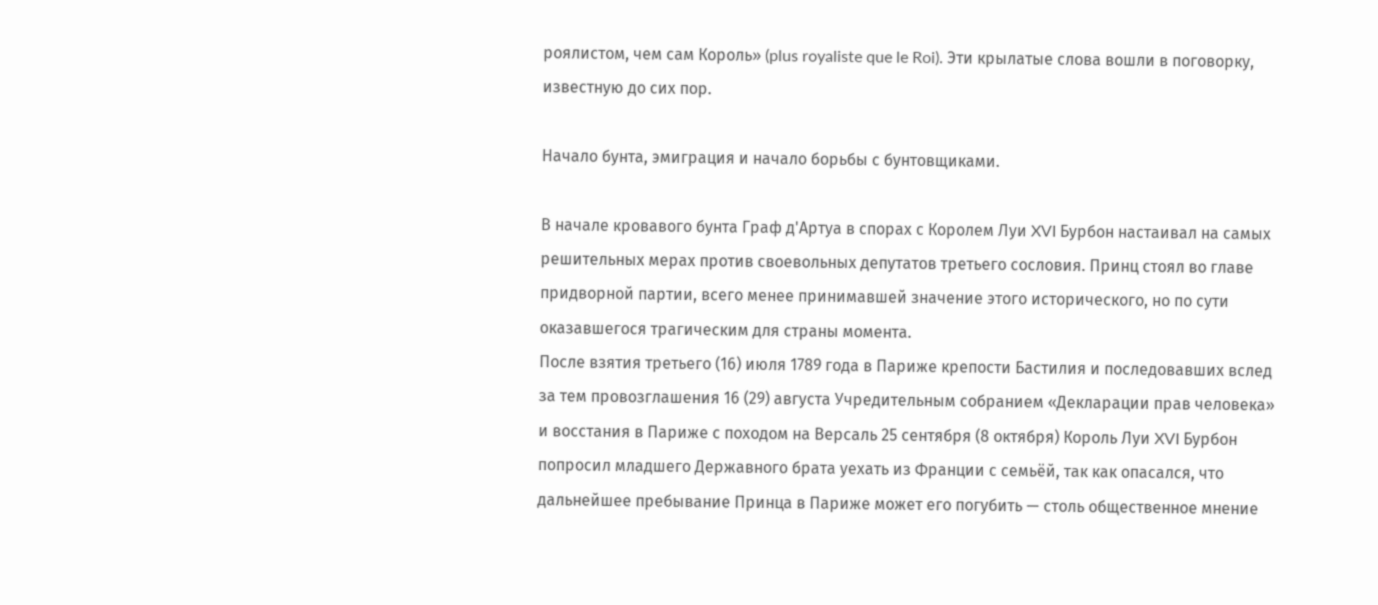роялистом, чем сам Король» (plus royaliste que le Roi). Эти крылатые слова вошли в поговорку, известную до сих пор.

Начало бунта, эмиграция и начало борьбы с бунтовщиками.

В начале кровавого бунта Граф д'Артуа в спорах с Королем Луи XVI Бурбон настаивал на самых решительных мерах против своевольных депутатов третьего сословия. Принц стоял во главе придворной партии, всего менее принимавшей значение этого исторического, но по сути оказавшегося трагическим для страны момента.
После взятия третьего (16) июля 1789 года в Париже крепости Бастилия и последовавших вслед за тем провозглашения 16 (29) августа Учредительным собранием «Декларации прав человека» и восстания в Париже с походом на Версаль 25 сентября (8 октября) Король Луи XVI Бурбон попросил младшего Державного брата уехать из Франции с семьёй, так как опасался, что дальнейшее пребывание Принца в Париже может его погубить — столь общественное мнение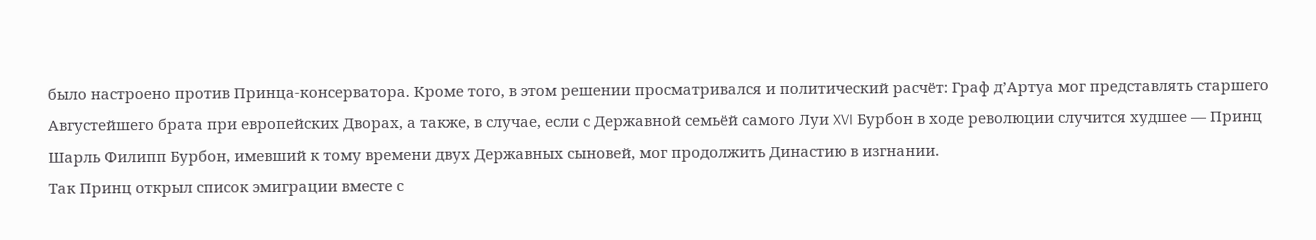было настроено против Принца-консерватора. Кроме того, в этом решении просматривался и политический расчёт: Граф д’Артуа мог представлять старшего Августейшего брата при европейских Дворах, а также, в случае, если с Державной семьёй самого Луи XVI Бурбон в ходе революции случится худшее — Принц Шарль Филипп Бурбон, имевший к тому времени двух Державных сыновей, мог продолжить Династию в изгнании.
Так Принц открыл список эмиграции вместе с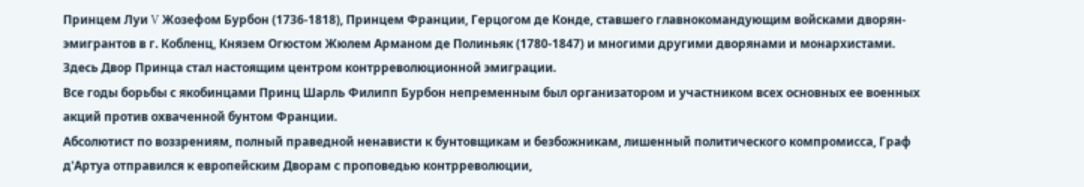Принцем Луи V Жозефом Бурбон (1736-1818), Принцем Франции, Герцогом де Конде, ставшего главнокомандующим войсками дворян-эмигрантов в г. Кобленц, Князем Огюстом Жюлем Арманом де Полиньяк (1780-1847) и многими другими дворянами и монархистами. Здесь Двор Принца стал настоящим центром контрреволюционной эмиграции.
Все годы борьбы с якобинцами Принц Шарль Филипп Бурбон непременным был организатором и участником всех основных ее военных акций против охваченной бунтом Франции.
Абсолютист по воззрениям, полный праведной ненависти к бунтовщикам и безбожникам, лишенный политического компромисса, Граф д'Артуа отправился к европейским Дворам с проповедью контрреволюции,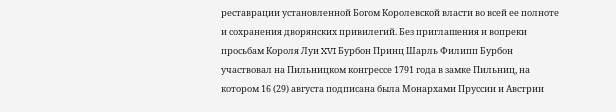реставрации установленной Богом Королевской власти во всей ее полноте и сохранения дворянских привилегий. Без приглашения и вопреки просьбам Короля Луи XVI Бурбон Принц Шарль Филипп Бурбон участвовал на Пильницком конгрессе 1791 года в замке Пильниц, на котором 16 (29) августа подписана была Монархами Пруссии и Австрии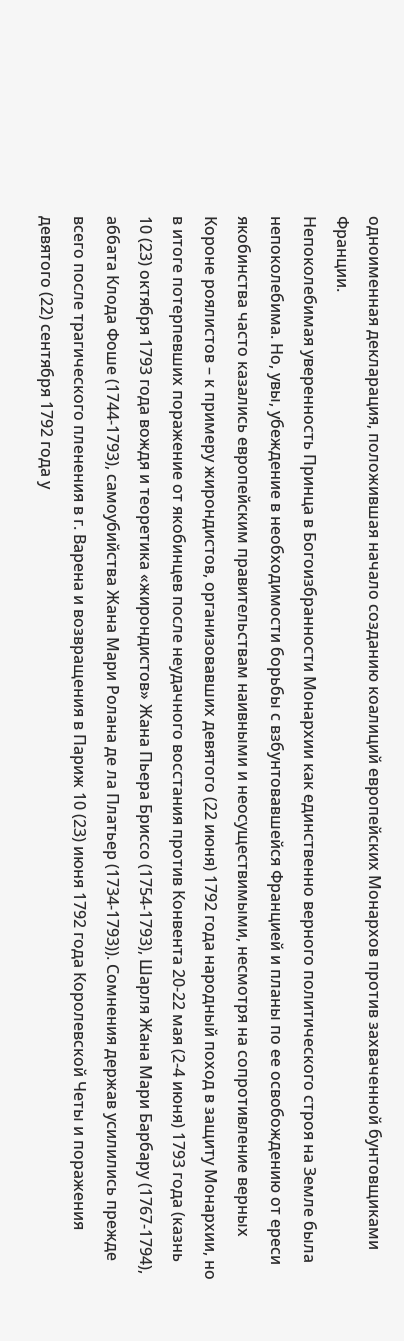одноименная декларация, положившая начало созданию коалиций европейских Монархов против захваченной бунтовщиками Франции.
Непоколебимая уверенность Принца в Богоизбранности Монархии как единственно верного политического строя на Земле была непоколебима. Но, увы, убеждение в необходимости борьбы с взбунтовавшейся Францией и планы по ее освобождению от ереси якобинства часто казались европейским правительствам наивными и неосуществимыми, несмотря на сопротивление верных Короне роялистов – к примеру жирондистов, организовавших девятого (22 июня) 1792 года народный поход в защиту Монархии, но в итоге потерпевших поражение от якобинцев после неудачного восстания против Конвента 20-22 мая (2-4 июня) 1793 года (казнь 10 (23) октября 1793 года вождя и теоретика «жирондистов» Жана Пьера Бриссо (1754-1793), Шарля Жана Мари Барбару (1767-1794), аббата Клода Фоше (1744-1793), самоубийства Жана Мари Ролана де ла Платьер (1734-1793)). Сомнения держав усилились прежде всего после трагического пленения в г. Варена и возвращения в Париж 10 (23) июня 1792 года Королевской Четы и поражения девятого (22) сентября 1792 года у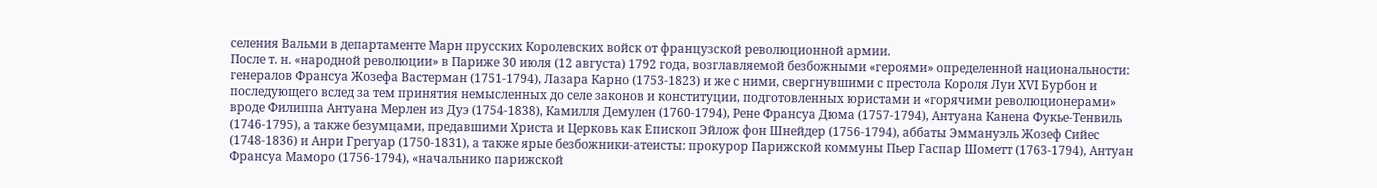селения Вальми в департаменте Марн прусских Королевских войск от французской революционной армии.
После т. н. «народной революции» в Париже 30 июля (12 августа) 1792 года, возглавляемой безбожными «героями» определенной национальности: генералов Франсуа Жозефа Вастерман (1751-1794), Лазара Карно (1753-1823) и же с ними, свергнувшими с престола Короля Луи XVI Бурбон и последующего вслед за тем принятия немысленных до селе законов и конституции, подготовленных юристами и «горячими революционерами» вроде Филиппа Антуана Мерлен из Дуэ (1754-1838), Камилля Демулен (1760-1794), Рене Франсуа Дюма (1757-1794), Антуана Канена Фукье-Тенвиль (1746-1795), а также безумцами, предавшими Христа и Церковь как Епископ Эйлож фон Шнейдер (1756-1794), аббаты Эммануэль Жозеф Сийес (1748-1836) и Анри Грегуар (1750-1831), а также ярые безбожники-атеисты: прокурор Парижской коммуны Пьер Гаспар Шометт (1763-1794), Антуан Франсуа Маморо (1756-1794), «начальнико парижской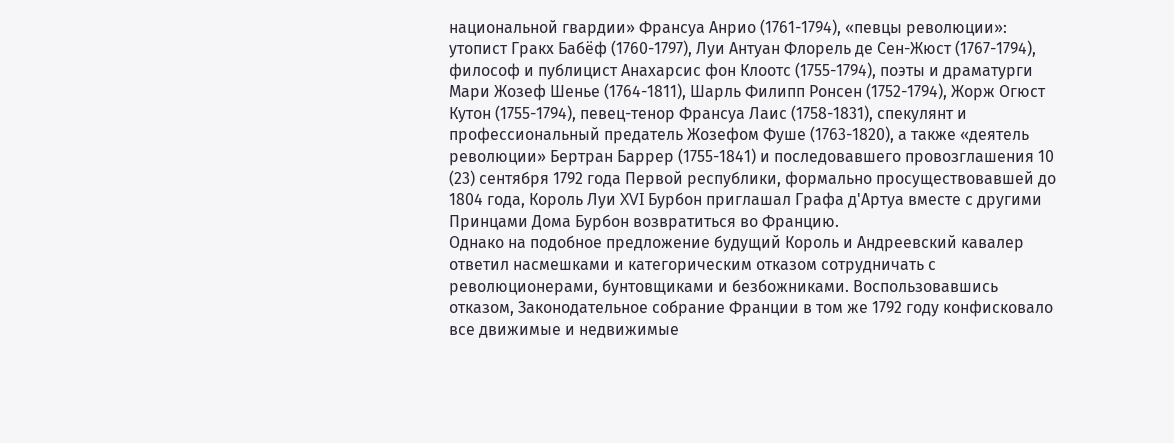национальной гвардии» Франсуа Анрио (1761-1794), «певцы революции»: утопист Гракх Бабёф (1760-1797), Луи Антуан Флорель де Сен-Жюст (1767-1794), философ и публицист Анахарсис фон Клоотс (1755-1794), поэты и драматурги Мари Жозеф Шенье (1764-1811), Шарль Филипп Ронсен (1752-1794), Жорж Огюст Кутон (1755-1794), певец-тенор Франсуа Лаис (1758-1831), спекулянт и профессиональный предатель Жозефом Фуше (1763-1820), а также «деятель революции» Бертран Баррер (1755-1841) и последовавшего провозглашения 10 (23) сентября 1792 года Первой республики, формально просуществовавшей до 1804 года, Король Луи XVI Бурбон приглашал Графа д'Артуа вместе с другими Принцами Дома Бурбон возвратиться во Францию.
Однако на подобное предложение будущий Король и Андреевский кавалер ответил насмешками и категорическим отказом сотрудничать с революционерами, бунтовщиками и безбожниками. Воспользовавшись отказом, Законодательное собрание Франции в том же 1792 году конфисковало все движимые и недвижимые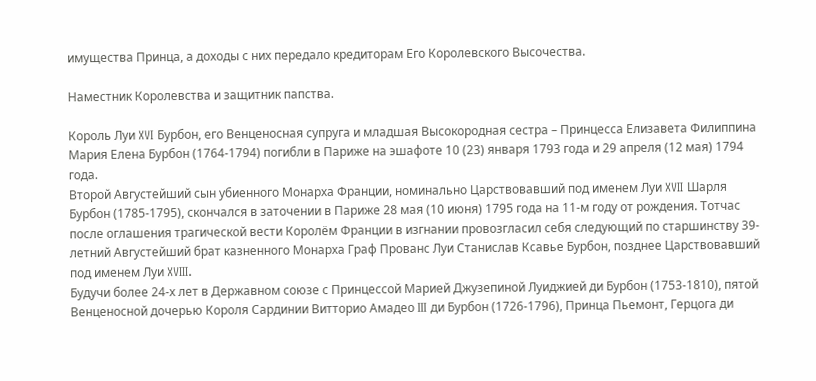имущества Принца, а доходы с них передало кредиторам Его Королевского Высочества.

Наместник Королевства и защитник папства.

Король Луи XVI Бурбон, его Венценосная супруга и младшая Высокородная сестра – Принцесса Елизавета Филиппина Мария Елена Бурбон (1764-1794) погибли в Париже на эшафоте 10 (23) января 1793 года и 29 апреля (12 мая) 1794 года.
Второй Августейший сын убиенного Монарха Франции, номинально Царствовавший под именем Луи XVII Шарля Бурбон (1785-1795), скончался в заточении в Париже 28 мая (10 июня) 1795 года на 11-м году от рождения. Тотчас после оглашения трагической вести Королём Франции в изгнании провозгласил себя следующий по старшинству 39-летний Августейший брат казненного Монарха Граф Прованс Луи Станислав Ксавье Бурбон, позднее Царствовавший под именем Луи XVIII.
Будучи более 24-х лет в Державном союзе с Принцессой Марией Джузепиной Луиджией ди Бурбон (1753-1810), пятой Венценосной дочерью Короля Сардинии Витторио Амадео III ди Бурбон (1726-1796), Принца Пьемонт, Герцога ди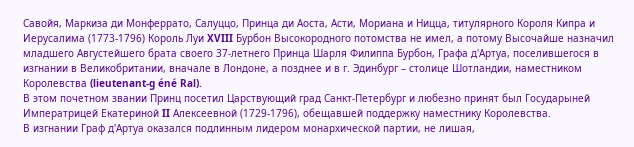Савойя, Маркиза ди Монферрато, Салуццо, Принца ди Аоста, Асти, Мориана и Ницца, титулярного Короля Кипра и Иерусалима (1773-1796) Король Луи XVIII Бурбон Высокородного потомства не имел, а потому Высочайше назначил младшего Августейшего брата своего 37-летнего Принца Шарля Филиппа Бурбон, Графа д'Артуа, поселившегося в изгнании в Великобритании, вначале в Лондоне, а позднее и в г. Эдинбург – столице Шотландии, наместником Королевства (lieutenant-g éné Ral).
В этом почетном звании Принц посетил Царствующий град Санкт-Петербург и любезно принят был Государыней Императрицей Екатериной II Алексеевной (1729-1796), обещавшей поддержку наместнику Королевства.
В изгнании Граф д'Артуа оказался подлинным лидером монархической партии, не лишая,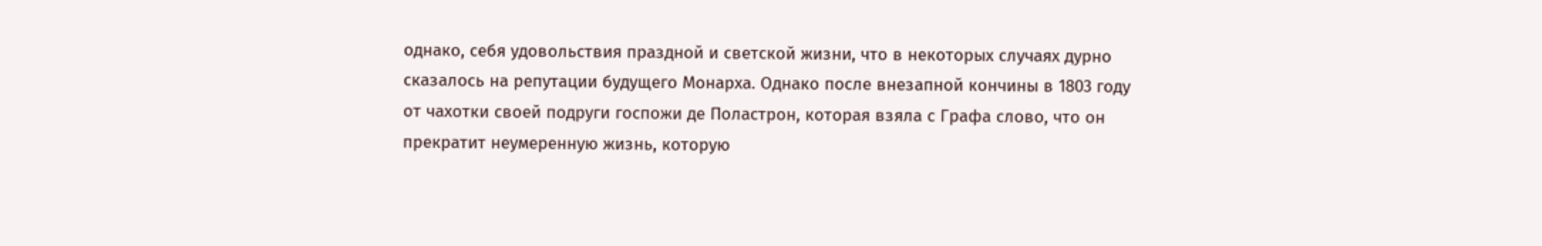однако, себя удовольствия праздной и светской жизни, что в некоторых случаях дурно сказалось на репутации будущего Монарха. Однако после внезапной кончины в 1803 году от чахотки своей подруги госпожи де Поластрон, которая взяла с Графа слово, что он прекратит неумеренную жизнь, которую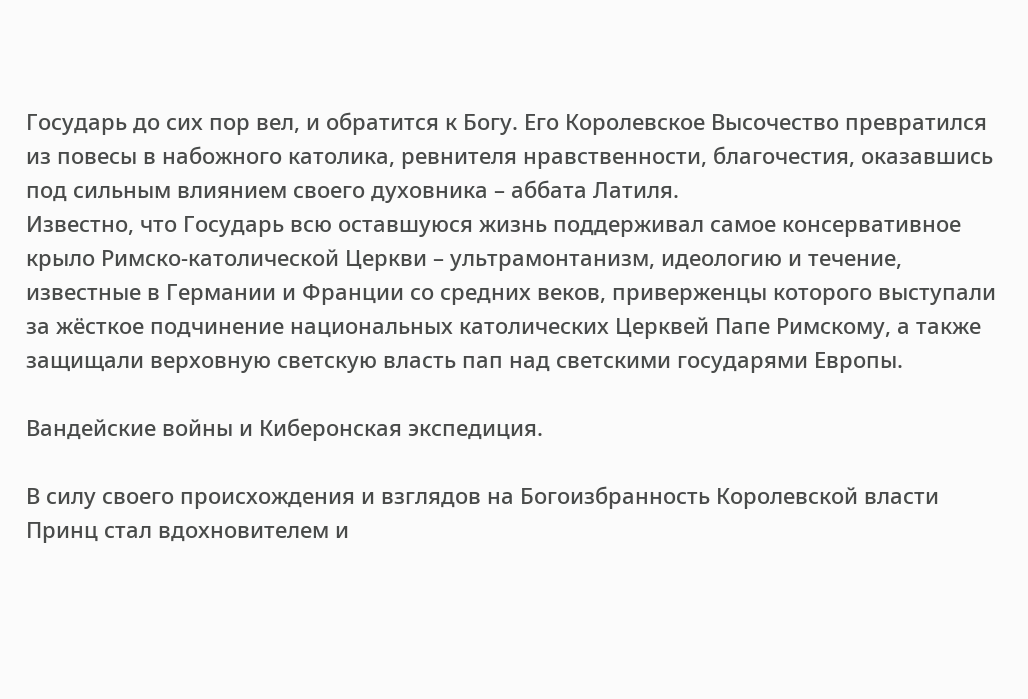Государь до сих пор вел, и обратится к Богу. Его Королевское Высочество превратился из повесы в набожного католика, ревнителя нравственности, благочестия, оказавшись под сильным влиянием своего духовника – аббата Латиля.
Известно, что Государь всю оставшуюся жизнь поддерживал самое консервативное крыло Римско-католической Церкви – ультрамонтанизм, идеологию и течение, известные в Германии и Франции со средних веков, приверженцы которого выступали за жёсткое подчинение национальных католических Церквей Папе Римскому, а также защищали верховную светскую власть пап над светскими государями Европы.

Вандейские войны и Киберонская экспедиция.

В силу своего происхождения и взглядов на Богоизбранность Королевской власти Принц стал вдохновителем и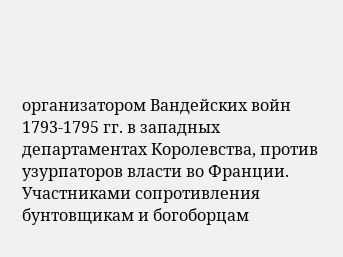организатором Вандейских войн 1793-1795 гг. в западных департаментах Королевства, против узурпаторов власти во Франции.
Участниками сопротивления бунтовщикам и богоборцам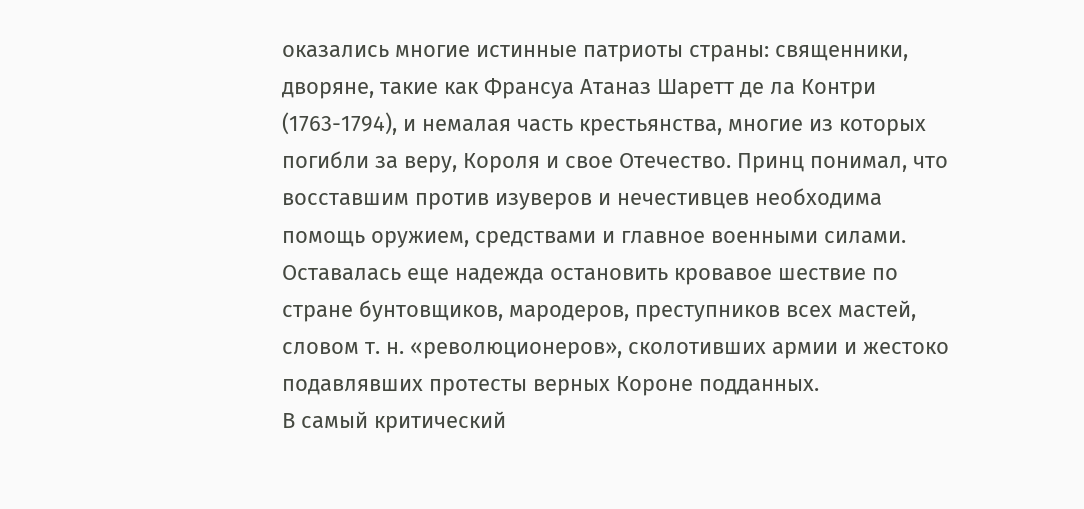оказались многие истинные патриоты страны: священники, дворяне, такие как Франсуа Атаназ Шаретт де ла Контри (1763-1794), и немалая часть крестьянства, многие из которых погибли за веру, Короля и свое Отечество. Принц понимал, что восставшим против изуверов и нечестивцев необходима помощь оружием, средствами и главное военными силами. Оставалась еще надежда остановить кровавое шествие по стране бунтовщиков, мародеров, преступников всех мастей, словом т. н. «революционеров», сколотивших армии и жестоко подавлявших протесты верных Короне подданных.
В самый критический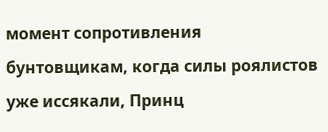момент сопротивления бунтовщикам, когда силы роялистов уже иссякали, Принц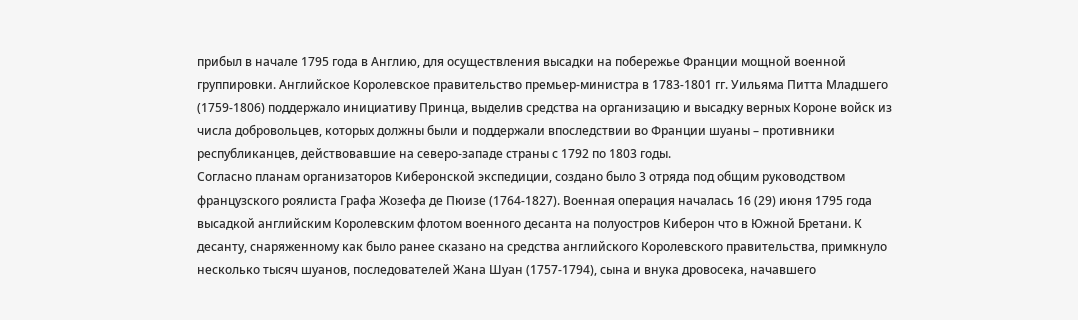прибыл в начале 1795 года в Англию, для осуществления высадки на побережье Франции мощной военной группировки. Английское Королевское правительство премьер-министра в 1783-1801 гг. Уильяма Питта Младшего (1759-1806) поддержало инициативу Принца, выделив средства на организацию и высадку верных Короне войск из числа добровольцев, которых должны были и поддержали впоследствии во Франции шуаны – противники республиканцев, действовавшие на северо-западе страны с 1792 по 1803 годы.
Согласно планам организаторов Киберонской экспедиции, создано было 3 отряда под общим руководством французского роялиста Графа Жозефа де Пюизе (1764-1827). Военная операция началась 16 (29) июня 1795 года высадкой английским Королевским флотом военного десанта на полуостров Киберон что в Южной Бретани. К десанту, снаряженному как было ранее сказано на средства английского Королевского правительства, примкнуло несколько тысяч шуанов, последователей Жана Шуан (1757-1794), сына и внука дровосека, начавшего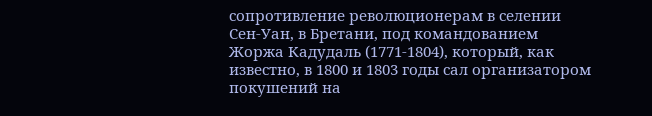сопротивление революционерам в селении Сен-Уан, в Бретани, под командованием Жоржа Кадудаль (1771-1804), который, как известно, в 1800 и 1803 годы сал организатором покушений на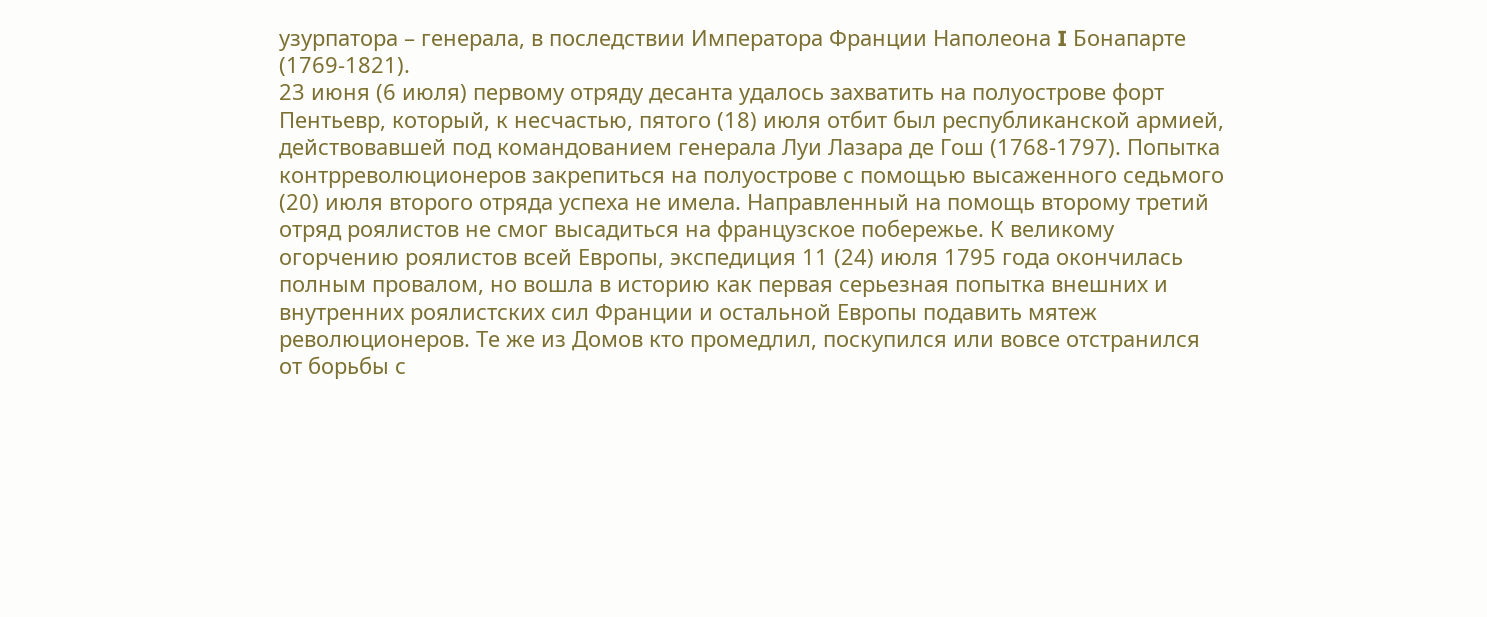узурпатора – генерала, в последствии Императора Франции Наполеона I Бонапарте (1769-1821).
23 июня (6 июля) первому отряду десанта удалось захватить на полуострове форт Пентьевр, который, к несчастью, пятого (18) июля отбит был республиканской армией, действовавшей под командованием генерала Луи Лазара де Гош (1768-1797). Попытка контрреволюционеров закрепиться на полуострове с помощью высаженного седьмого (20) июля второго отряда успеха не имела. Направленный на помощь второму третий отряд роялистов не смог высадиться на французское побережье. К великому огорчению роялистов всей Европы, экспедиция 11 (24) июля 1795 года окончилась полным провалом, но вошла в историю как первая серьезная попытка внешних и внутренних роялистских сил Франции и остальной Европы подавить мятеж революционеров. Те же из Домов кто промедлил, поскупился или вовсе отстранился от борьбы с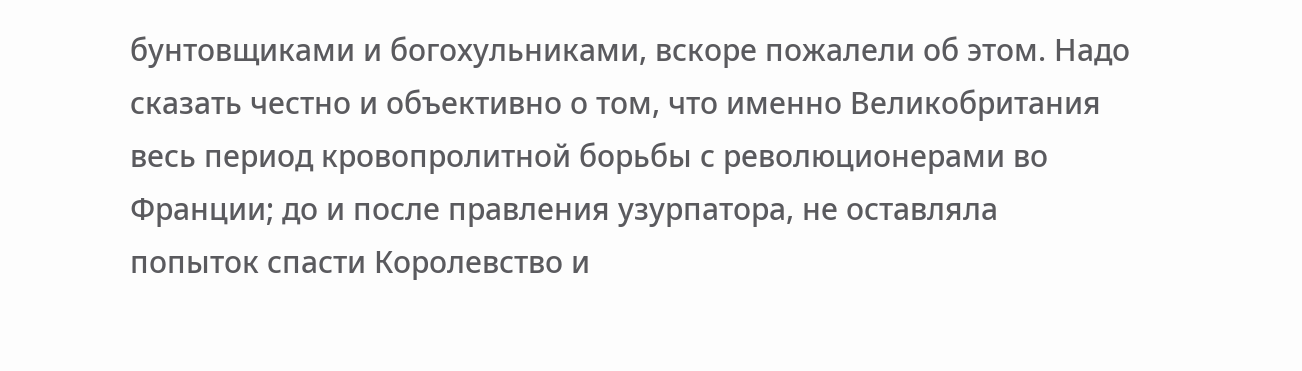бунтовщиками и богохульниками, вскоре пожалели об этом. Надо сказать честно и объективно о том, что именно Великобритания весь период кровопролитной борьбы с революционерами во Франции; до и после правления узурпатора, не оставляла попыток спасти Королевство и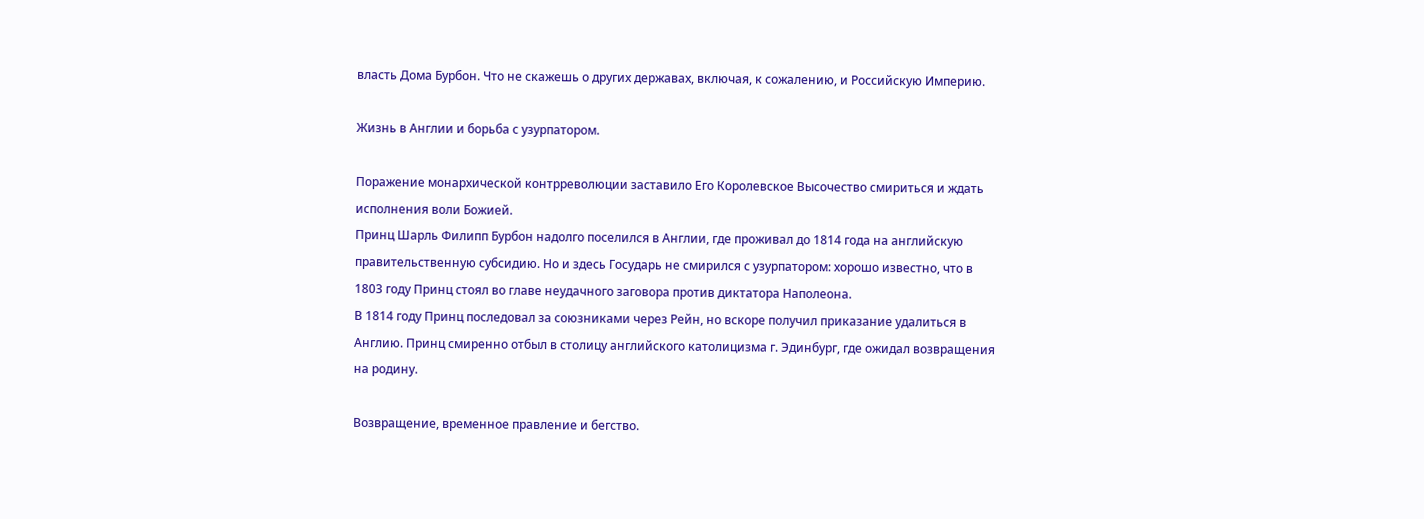власть Дома Бурбон. Что не скажешь о других державах, включая, к сожалению, и Российскую Империю.

Жизнь в Англии и борьба с узурпатором.

Поражение монархической контрреволюции заставило Его Королевское Высочество смириться и ждать исполнения воли Божией.
Принц Шарль Филипп Бурбон надолго поселился в Англии, где проживал до 1814 года на английскую правительственную субсидию. Но и здесь Государь не смирился с узурпатором: хорошо известно, что в 1803 году Принц стоял во главе неудачного заговора против диктатора Наполеона.
В 1814 году Принц последовал за союзниками через Рейн, но вскоре получил приказание удалиться в Англию. Принц смиренно отбыл в столицу английского католицизма г. Эдинбург, где ожидал возвращения на родину.

Возвращение, временное правление и бегство.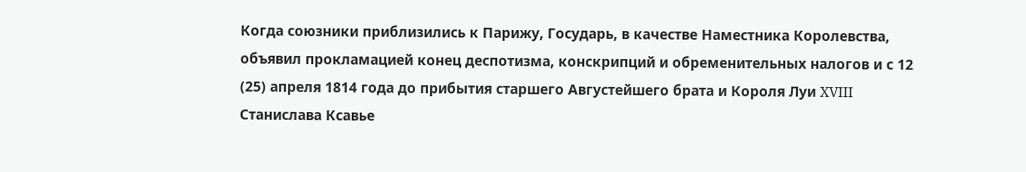Когда союзники приблизились к Парижу, Государь, в качестве Наместника Королевства, объявил прокламацией конец деспотизма, конскрипций и обременительных налогов и с 12 (25) апреля 1814 года до прибытия старшего Августейшего брата и Короля Луи XVIII Станислава Ксавье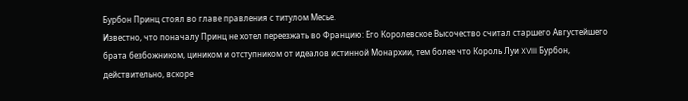Бурбон Принц стоял во главе правления с титулом Месье.
Известно, что поначалу Принц не хотел переезжать во Францию: Его Королевское Высочество считал старшего Августейшего брата безбожником, циником и отступником от идеалов истинной Монархии, тем более что Король Луи XVIII Бурбон, действительно, вскоре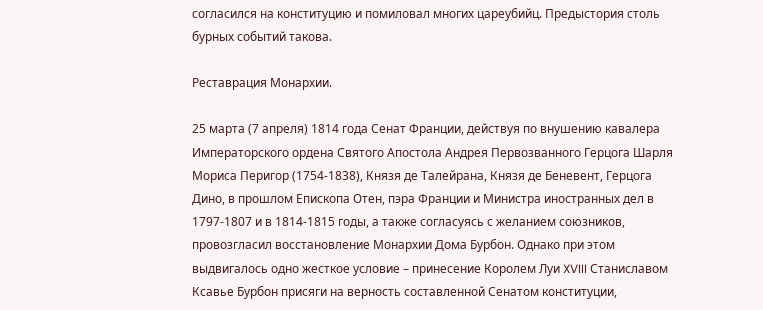согласился на конституцию и помиловал многих цареубийц. Предыстория столь бурных событий такова.

Реставрация Монархии.

25 марта (7 апреля) 1814 года Сенат Франции, действуя по внушению кавалера Императорского ордена Святого Апостола Андрея Первозванного Герцога Шарля Мориса Перигор (1754-1838), Князя де Талейрана, Князя де Беневент, Герцога Дино, в прошлом Епископа Отен, пэра Франции и Министра иностранных дел в 1797-1807 и в 1814-1815 годы, а также согласуясь с желанием союзников, провозгласил восстановление Монархии Дома Бурбон. Однако при этом выдвигалось одно жесткое условие – принесение Королем Луи XVIII Станиславом Ксавье Бурбон присяги на верность составленной Сенатом конституции,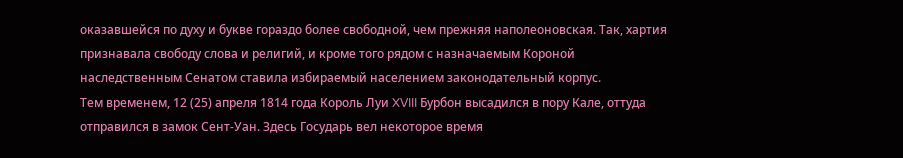оказавшейся по духу и букве гораздо более свободной, чем прежняя наполеоновская. Так, хартия признавала свободу слова и религий, и кроме того рядом с назначаемым Короной наследственным Сенатом ставила избираемый населением законодательный корпус.
Тем временем, 12 (25) апреля 1814 года Король Луи XVIII Бурбон высадился в пору Кале, оттуда отправился в замок Сент-Уан. Здесь Государь вел некоторое время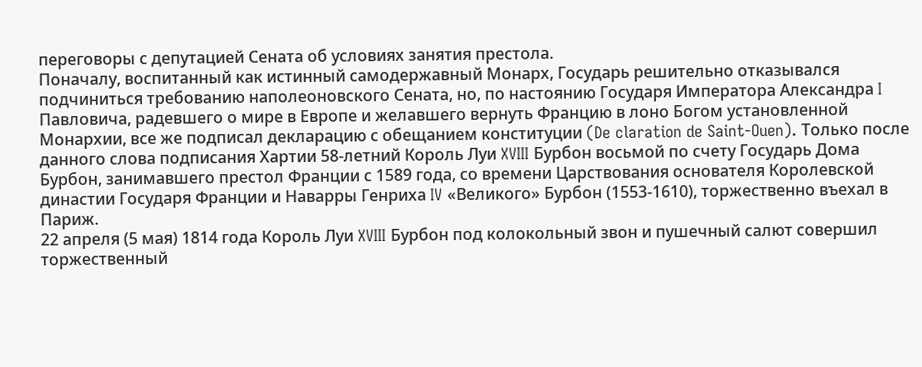переговоры с депутацией Сената об условиях занятия престола.
Поначалу, воспитанный как истинный самодержавный Монарх, Государь решительно отказывался подчиниться требованию наполеоновского Сената, но, по настоянию Государя Императора Александра I Павловича, радевшего о мире в Европе и желавшего вернуть Францию в лоно Богом установленной Монархии, все же подписал декларацию с обещанием конституции (De claration de Saint-Ouen). Только после данного слова подписания Хартии 58-летний Король Луи XVIII Бурбон восьмой по счету Государь Дома Бурбон, занимавшего престол Франции с 1589 года, со времени Царствования основателя Королевской династии Государя Франции и Наварры Генриха IV «Великого» Бурбон (1553-1610), торжественно въехал в Париж.
22 апреля (5 мая) 1814 года Король Луи XVIII Бурбон под колокольный звон и пушечный салют совершил торжественный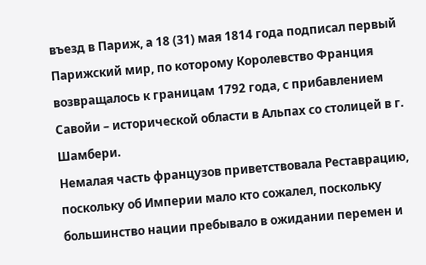въезд в Париж, а 18 (31) мая 1814 года подписал первый Парижский мир, по которому Королевство Франция возвращалось к границам 1792 года, с прибавлением Савойи – исторической области в Альпах со столицей в г. Шамбери.
Немалая часть французов приветствовала Реставрацию, поскольку об Империи мало кто сожалел, поскольку большинство нации пребывало в ожидании перемен и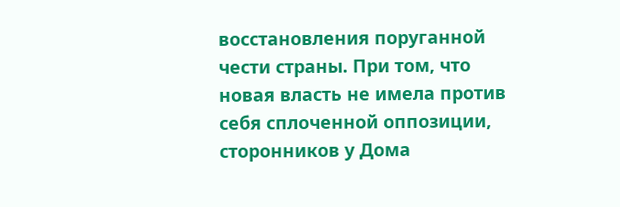восстановления поруганной чести страны. При том, что новая власть не имела против себя сплоченной оппозиции, сторонников у Дома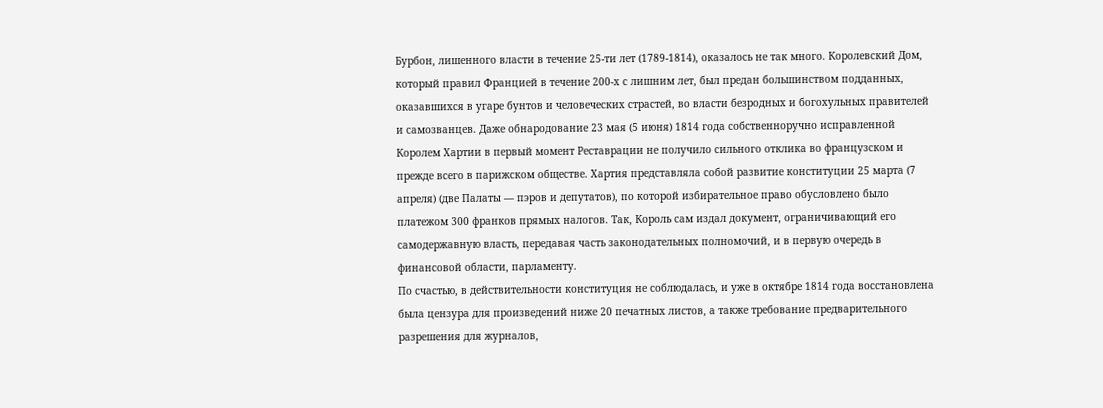Бурбон, лишенного власти в течение 25-ти лет (1789-1814), оказалось не так много. Королевский Дом, который правил Францией в течение 200-х с лишним лет, был предан большинством подданных, оказавшихся в угаре бунтов и человеческих страстей, во власти безродных и богохульных правителей и самозванцев. Даже обнародование 23 мая (5 июня) 1814 года собственноручно исправленной Королем Хартии в первый момент Реставрации не получило сильного отклика во французском и прежде всего в парижском обществе. Хартия представляла собой развитие конституции 25 марта (7 апреля) (две Палаты — пэров и депутатов), по которой избирательное право обусловлено было платежом 300 франков прямых налогов. Так, Король сам издал документ, ограничивающий его самодержавную власть, передавая часть законодательных полномочий, и в первую очередь в финансовой области, парламенту.
По счастью, в действительности конституция не соблюдалась, и уже в октябре 1814 года восстановлена была цензура для произведений ниже 20 печатных листов, а также требование предварительного разрешения для журналов,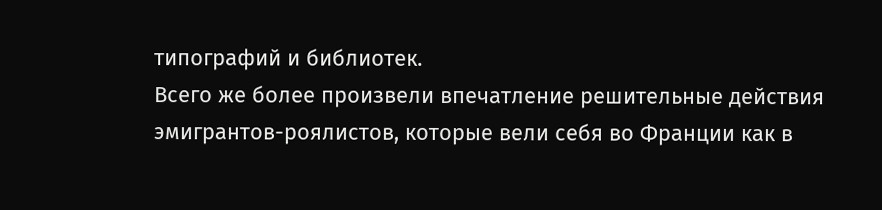типографий и библиотек.
Всего же более произвели впечатление решительные действия эмигрантов-роялистов, которые вели себя во Франции как в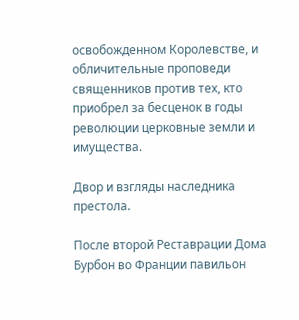освобожденном Королевстве, и обличительные проповеди священников против тех, кто приобрел за бесценок в годы революции церковные земли и имущества.

Двор и взгляды наследника престола.

После второй Реставрации Дома Бурбон во Франции павильон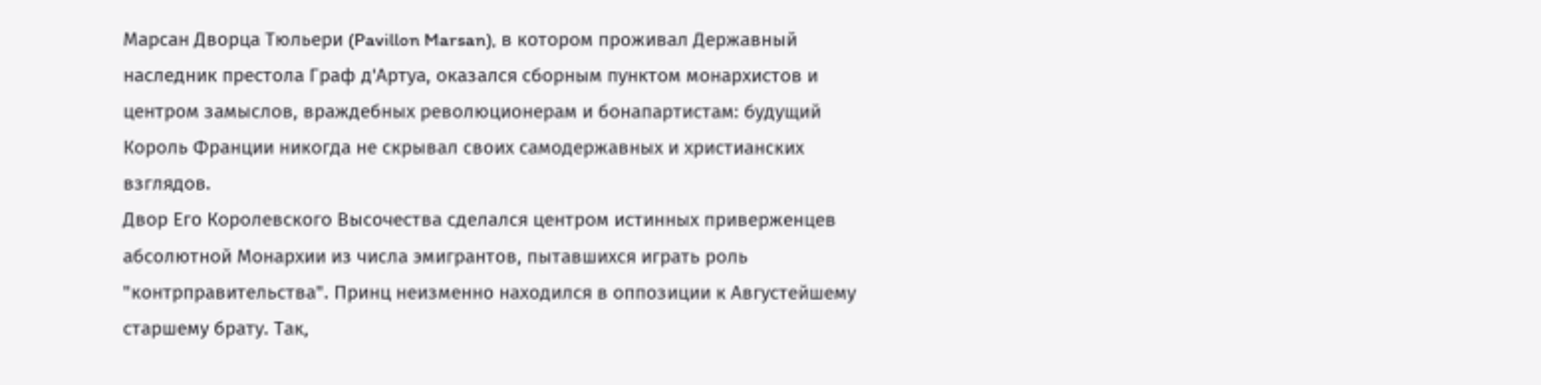Марсан Дворца Тюльери (Pavillon Marsan), в котором проживал Державный наследник престола Граф д'Артуа, оказался сборным пунктом монархистов и центром замыслов, враждебных революционерам и бонапартистам: будущий Король Франции никогда не скрывал своих самодержавных и христианских взглядов.
Двор Его Королевского Высочества сделался центром истинных приверженцев абсолютной Монархии из числа эмигрантов, пытавшихся играть роль "контрправительства". Принц неизменно находился в оппозиции к Августейшему старшему брату. Так,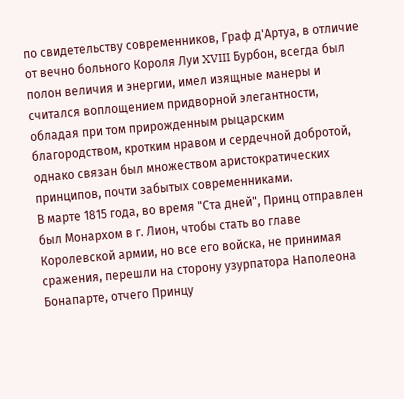по свидетельству современников, Граф д'Артуа, в отличие от вечно больного Короля Луи XVIII Бурбон, всегда был полон величия и энергии, имел изящные манеры и считался воплощением придворной элегантности, обладая при том прирожденным рыцарским благородством, кротким нравом и сердечной добротой, однако связан был множеством аристократических принципов, почти забытых современниками.
В марте 1815 года, во время "Ста дней", Принц отправлен был Монархом в г. Лион, чтобы стать во главе Королевской армии, но все его войска, не принимая сражения, перешли на сторону узурпатора Наполеона Бонапарте, отчего Принцу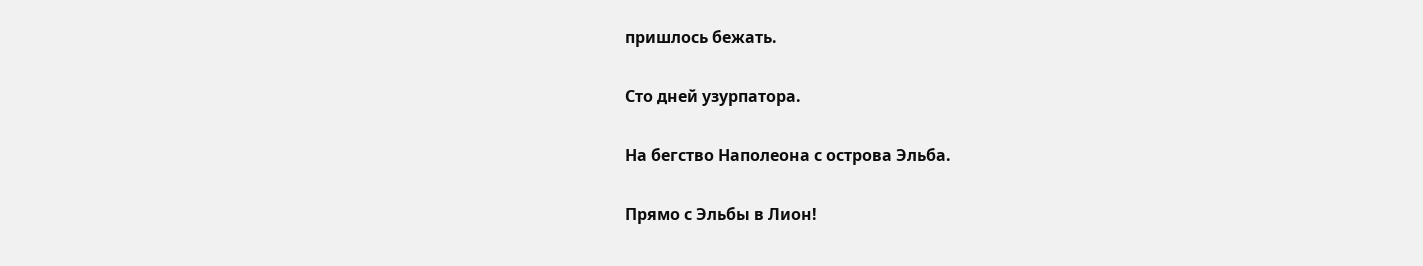пришлось бежать.

Сто дней узурпатора.

На бегство Наполеона с острова Эльба.

Прямо с Эльбы в Лион!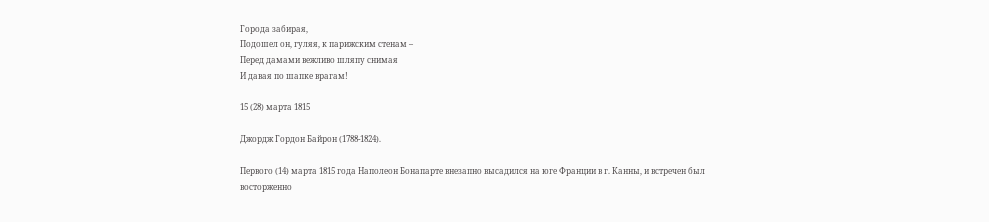Города забирая,
Подошел он, гуляя, к парижским стенам –
Перед дамами вежливо шляпу снимая
И давая по шапке врагам!

15 (28) марта 1815

Джордж Гордон Байрон (1788-1824).

Первого (14) марта 1815 года Наполеон Бонапарте внезапно высадился на юге Франции в г. Канны, и встречен был восторженно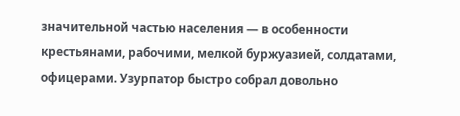значительной частью населения — в особенности крестьянами, рабочими, мелкой буржуазией, солдатами, офицерами. Узурпатор быстро собрал довольно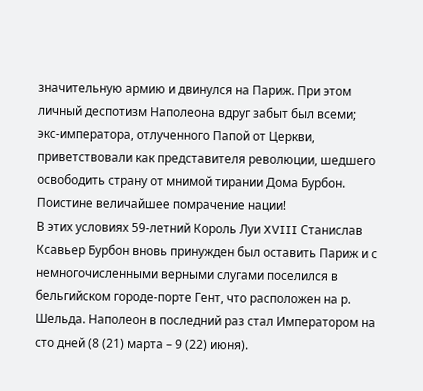значительную армию и двинулся на Париж. При этом личный деспотизм Наполеона вдруг забыт был всеми; экс-императора, отлученного Папой от Церкви, приветствовали как представителя революции, шедшего освободить страну от мнимой тирании Дома Бурбон. Поистине величайшее помрачение нации!
В этих условиях 59-летний Король Луи XVIII Станислав Ксавьер Бурбон вновь принужден был оставить Париж и с немногочисленными верными слугами поселился в бельгийском городе-порте Гент, что расположен на р. Шельда. Наполеон в последний раз стал Императором на сто дней (8 (21) марта – 9 (22) июня).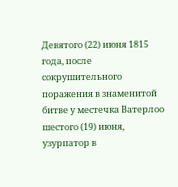Девятого (22) июня 1815 года, после сокрушительного поражения в знаменитой битве у местечка Ватерлоо шестого (19) июня, узурпатор в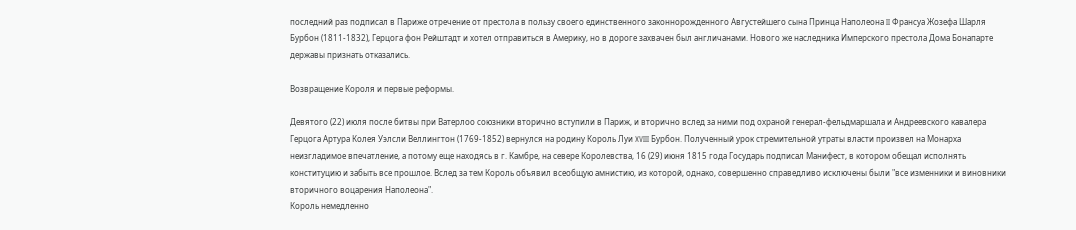последний раз подписал в Париже отречение от престола в пользу своего единственного законнорожденного Августейшего сына Принца Наполеона II Франсуа Жозефа Шарля Бурбон (1811-1832), Герцога фон Рейштадт и хотел отправиться в Америку, но в дороге захвачен был англичанами. Нового же наследника Имперского престола Дома Бонапарте державы признать отказались.

Возвращение Короля и первые реформы.

Девятого (22) июля после битвы при Ватерлоо союзники вторично вступили в Париж, и вторично вслед за ними под охраной генерал-фельдмаршала и Андреевского кавалера Герцога Артура Колея Уэлсли Веллингтон (1769-1852) вернулся на родину Король Луи XVIII Бурбон. Полученный урок стремительной утраты власти произвел на Монарха неизгладимое впечатление, а потому еще находясь в г. Камбре, на севере Королевства, 16 (29) июня 1815 года Государь подписал Манифест, в котором обещал исполнять конституцию и забыть все прошлое. Вслед за тем Король объявил всеобщую амнистию, из которой, однако, совершенно справедливо исключены были "все изменники и виновники вторичного воцарения Наполеона".
Король немедленно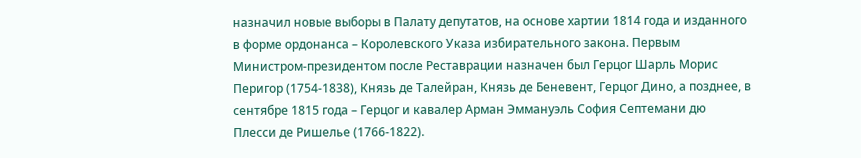назначил новые выборы в Палату депутатов, на основе хартии 1814 года и изданного в форме ордонанса – Королевского Указа избирательного закона. Первым Министром-президентом после Реставрации назначен был Герцог Шарль Морис Перигор (1754-1838), Князь де Талейран, Князь де Беневент, Герцог Дино, а позднее, в сентябре 1815 года – Герцог и кавалер Арман Эммануэль София Септемани дю Плесси де Ришелье (1766-1822).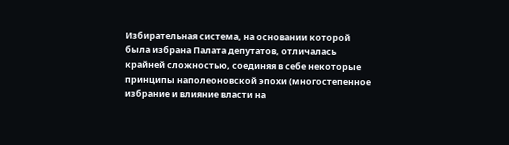Избирательная система, на основании которой была избрана Палата депутатов, отличалась крайней сложностью, соединяя в себе некоторые принципы наполеоновской эпохи (многостепенное избрание и влияние власти на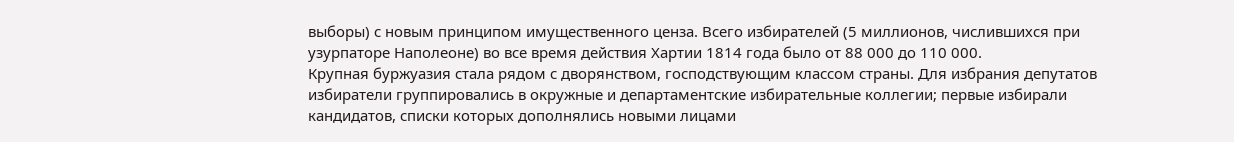выборы) с новым принципом имущественного ценза. Всего избирателей (5 миллионов, числившихся при узурпаторе Наполеоне) во все время действия Хартии 1814 года было от 88 000 до 110 000.
Крупная буржуазия стала рядом с дворянством, господствующим классом страны. Для избрания депутатов избиратели группировались в окружные и департаментские избирательные коллегии; первые избирали кандидатов, списки которых дополнялись новыми лицами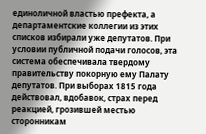единоличной властью префекта, а департаментские коллегии из этих списков избирали уже депутатов. При условии публичной подачи голосов, эта система обеспечивала твердому правительству покорную ему Палату депутатов. При выборах 1815 года действовал, вдобавок, страх перед реакцией, грозившей местью сторонникам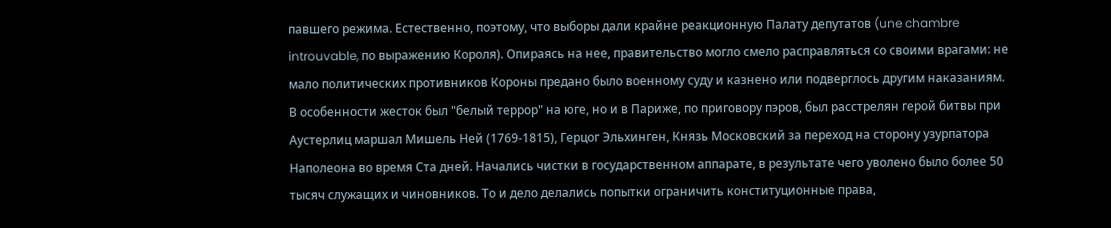павшего режима. Естественно, поэтому, что выборы дали крайне реакционную Палату депутатов (une chambre introuvable, по выражению Короля). Опираясь на нее, правительство могло смело расправляться со своими врагами: не мало политических противников Короны предано было военному суду и казнено или подверглось другим наказаниям.
В особенности жесток был "белый террор" на юге, но и в Париже, по приговору пэров, был расстрелян герой битвы при Аустерлиц маршал Мишель Ней (1769-1815), Герцог Эльхинген, Князь Московский за переход на сторону узурпатора Наполеона во время Ста дней. Начались чистки в государственном аппарате, в результате чего уволено было более 50 тысяч служащих и чиновников. То и дело делались попытки ограничить конституционные права,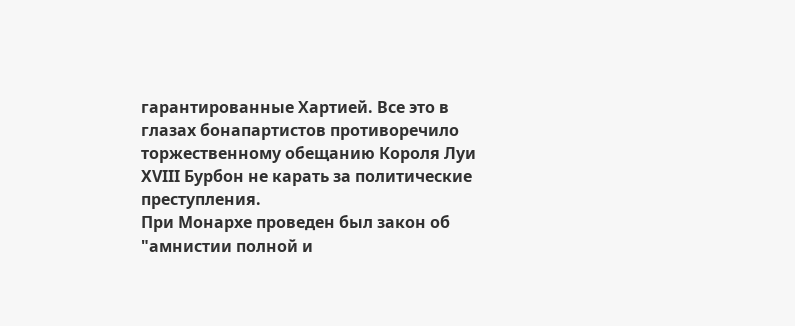гарантированные Хартией. Все это в глазах бонапартистов противоречило торжественному обещанию Короля Луи XVIII Бурбон не карать за политические преступления.
При Монархе проведен был закон об "амнистии полной и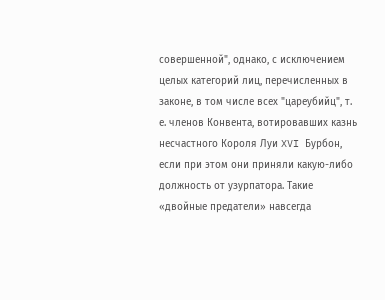совершенной", однако, с исключением целых категорий лиц, перечисленных в законе, в том числе всех "цареубийц", т. е. членов Конвента, вотировавших казнь несчастного Короля Луи XVI Бурбон, если при этом они приняли какую-либо должность от узурпатора. Такие «двойные предатели» навсегда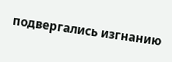подвергались изгнанию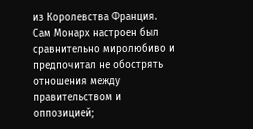из Королевства Франция.
Сам Монарх настроен был сравнительно миролюбиво и предпочитал не обострять отношения между правительством и оппозицией;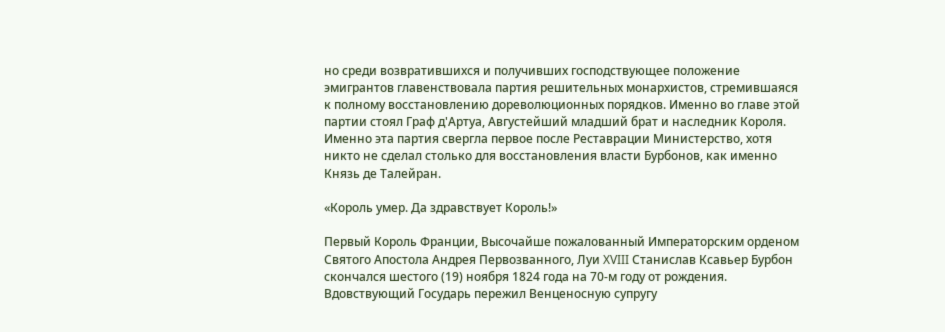но среди возвратившихся и получивших господствующее положение эмигрантов главенствовала партия решительных монархистов, стремившаяся к полному восстановлению дореволюционных порядков. Именно во главе этой партии стоял Граф д'Артуа, Августейший младший брат и наследник Короля. Именно эта партия свергла первое после Реставрации Министерство, хотя никто не сделал столько для восстановления власти Бурбонов, как именно Князь де Талейран.

«Король умер. Да здравствует Король!»

Первый Король Франции, Высочайше пожалованный Императорским орденом Святого Апостола Андрея Первозванного, Луи XVIII Станислав Ксавьер Бурбон скончался шестого (19) ноября 1824 года на 70-м году от рождения. Вдовствующий Государь пережил Венценосную супругу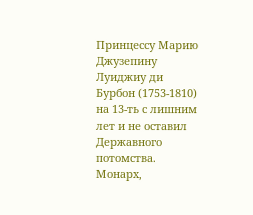Принцессу Марию Джузепину Луиджиу ди Бурбон (1753-1810) на 13-ть с лишним лет и не оставил Державного потомства.
Монарх,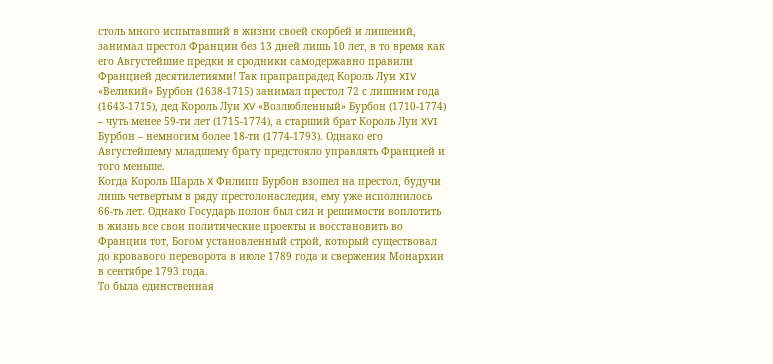столь много испытавший в жизни своей скорбей и лишений, занимал престол Франции без 13 дней лишь 10 лет, в то время как его Августейшие предки и сродники самодержавно правили Францией десятилетиями! Так прапрапрадед Король Луи XIV «Великий» Бурбон (1638-1715) занимал престол 72 с лишним года (1643-1715), дед Король Луи XV «Возлюбленный» Бурбон (1710-1774) – чуть менее 59-ти лет (1715-1774), а старший брат Король Луи XVI Бурбон – немногим более 18-ти (1774-1793). Однако его Августейшему младшему брату предстояло управлять Францией и того меньше.
Когда Король Шарль X Филипп Бурбон взошел на престол, будучи лишь четвертым в ряду престолонаследия, ему уже исполнилось 66-ть лет. Однако Государь полон был сил и решимости воплотить в жизнь все свои политические проекты и восстановить во Франции тот, Богом установленный строй, который существовал до кровавого переворота в июле 1789 года и свержения Монархии в сентябре 1793 года.
То была единственная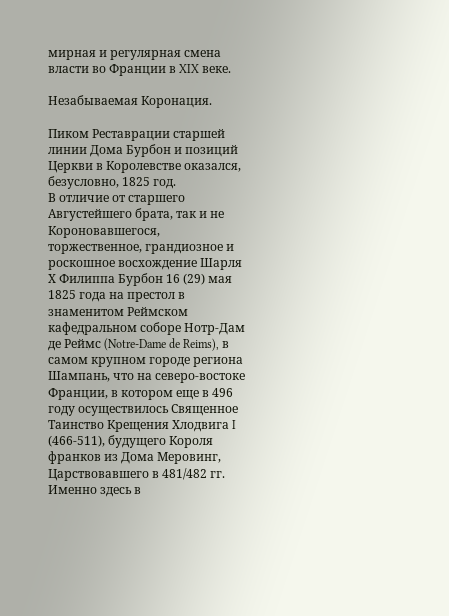мирная и регулярная смена власти во Франции в XIX веке.

Незабываемая Коронация.

Пиком Реставрации старшей линии Дома Бурбон и позиций Церкви в Королевстве оказался, безусловно, 1825 год.
В отличие от старшего Августейшего брата, так и не Короновавшегося, торжественное, грандиозное и роскошное восхождение Шарля Х Филиппа Бурбон 16 (29) мая 1825 года на престол в знаменитом Реймском кафедральном соборе Нотр-Дам де Реймс (Notre-Dame de Reims), в самом крупном городе региона Шампань, что на северо-востоке Франции, в котором еще в 496 году осуществилось Священное Таинство Крещения Хлодвига I (466-511), будущего Короля франков из Дома Меровинг, Царствовавшего в 481/482 гг. Именно здесь в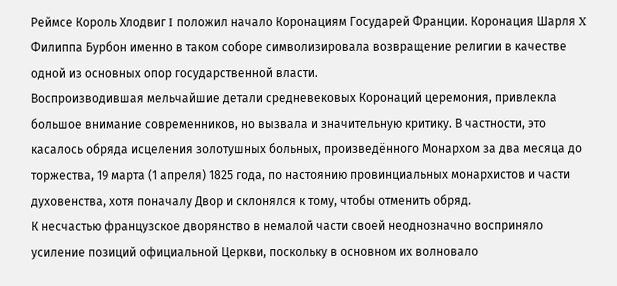Реймсе Король Хлодвиг I положил начало Коронациям Государей Франции. Коронация Шарля X Филиппа Бурбон именно в таком соборе символизировала возвращение религии в качестве одной из основных опор государственной власти.
Воспроизводившая мельчайшие детали средневековых Коронаций церемония, привлекла большое внимание современников, но вызвала и значительную критику. В частности, это касалось обряда исцеления золотушных больных, произведённого Монархом за два месяца до торжества, 19 марта (1 апреля) 1825 года, по настоянию провинциальных монархистов и части духовенства, хотя поначалу Двор и склонялся к тому, чтобы отменить обряд.
К несчастью французское дворянство в немалой части своей неоднозначно восприняло усиление позиций официальной Церкви, поскольку в основном их волновало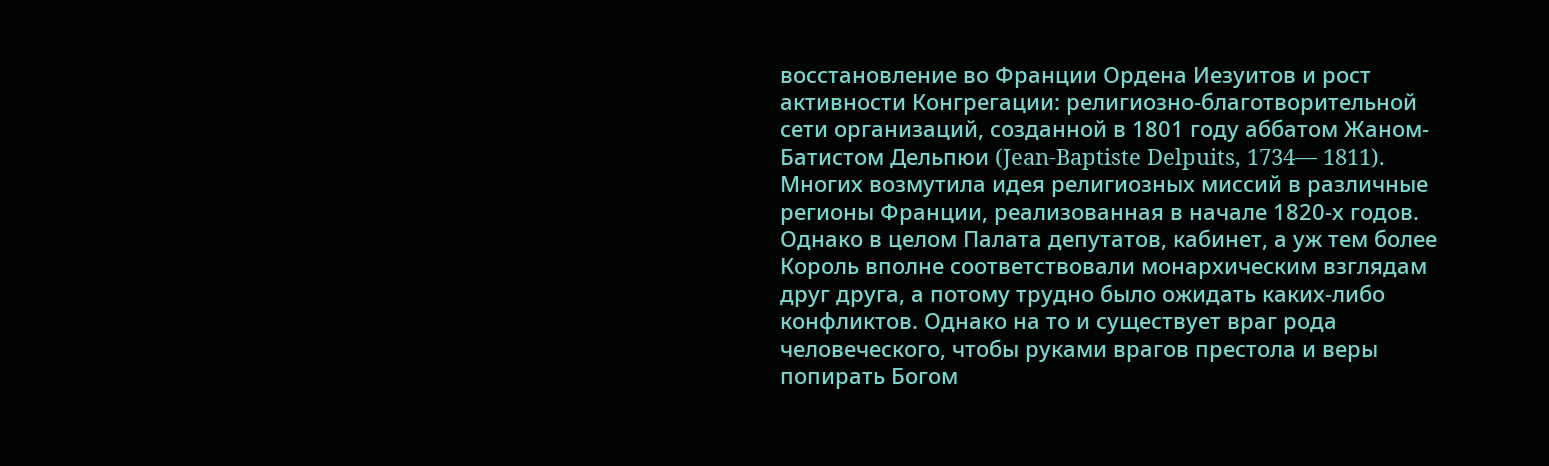восстановление во Франции Ордена Иезуитов и рост активности Конгрегации: религиозно-благотворительной сети организаций, созданной в 1801 году аббатом Жаном-Батистом Дельпюи (Jean-Baptiste Delpuits, 1734— 1811). Многих возмутила идея религиозных миссий в различные регионы Франции, реализованная в начале 1820-х годов.
Однако в целом Палата депутатов, кабинет, а уж тем более Король вполне соответствовали монархическим взглядам друг друга, а потому трудно было ожидать каких-либо конфликтов. Однако на то и существует враг рода человеческого, чтобы руками врагов престола и веры попирать Богом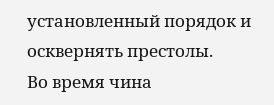установленный порядок и осквернять престолы.
Во время чина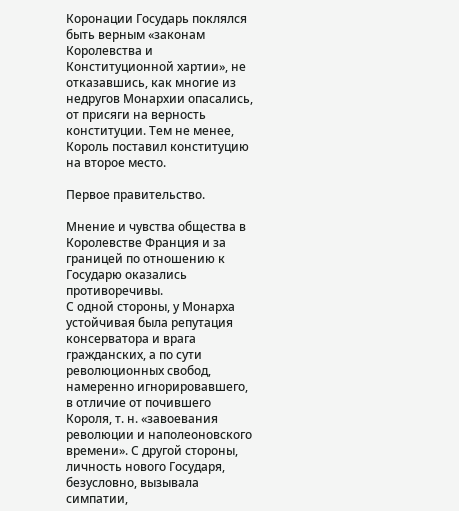Коронации Государь поклялся быть верным «законам Королевства и Конституционной хартии», не отказавшись, как многие из недругов Монархии опасались, от присяги на верность конституции. Тем не менее, Король поставил конституцию на второе место.

Первое правительство.

Мнение и чувства общества в Королевстве Франция и за границей по отношению к Государю оказались противоречивы.
С одной стороны, у Монарха устойчивая была репутация консерватора и врага гражданских, а по сути революционных свобод, намеренно игнорировавшего, в отличие от почившего Короля, т. н. «завоевания революции и наполеоновского времени». С другой стороны, личность нового Государя, безусловно, вызывала симпатии,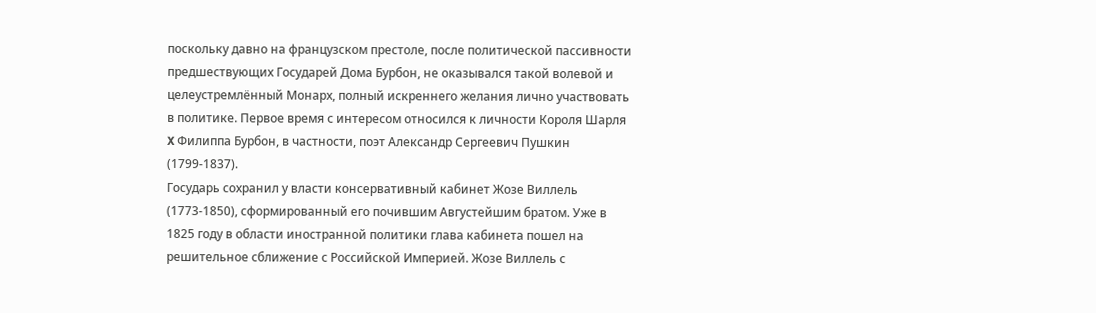поскольку давно на французском престоле, после политической пассивности предшествующих Государей Дома Бурбон, не оказывался такой волевой и целеустремлённый Монарх, полный искреннего желания лично участвовать в политике. Первое время с интересом относился к личности Короля Шарля X Филиппа Бурбон, в частности, поэт Александр Сергеевич Пушкин (1799-1837).
Государь сохранил у власти консервативный кабинет Жозе Виллель (1773-1850), сформированный его почившим Августейшим братом. Уже в 1825 году в области иностранной политики глава кабинета пошел на решительное сближение с Российской Империей. Жозе Виллель с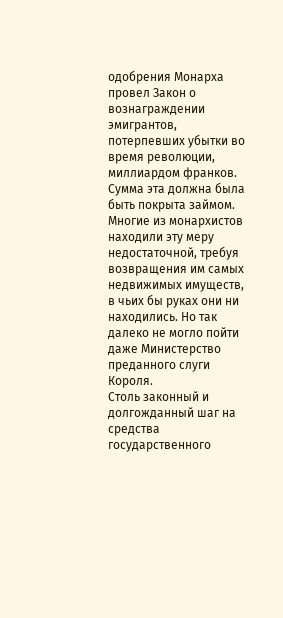одобрения Монарха провел Закон о вознаграждении эмигрантов, потерпевших убытки во время революции, миллиардом франков. Сумма эта должна была быть покрыта займом. Многие из монархистов находили эту меру недостаточной, требуя возвращения им самых недвижимых имуществ, в чьих бы руках они ни находились. Но так далеко не могло пойти даже Министерство преданного слуги Короля.
Столь законный и долгожданный шаг на средства государственного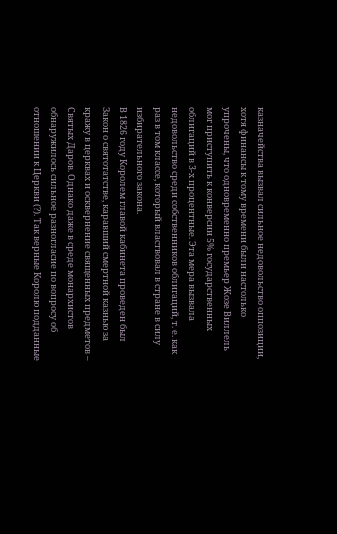казначейства вызвал сильное недовольство оппозиции, хотя финансы к тому времени были настолько упрочены, что одновременно премьер Жозе Виллель мог приступить к конверсии 5% государственных облигаций в 3-х процентные. Эта мера вызвала недовольство среди собственников облигаций, т. е. как раз в том классе, который властвовал в стране в силу избирательного закона.
В 1826 году Королем главой кабинета проведен был Закон о святотатстве, каравший смертной казнью за кражу в церквах и осквернение священных предметов – Святых Даров. Однако даже в среде монархистов обнаружилось сильное разногласие по вопросу об отношении к Церкви (?). Так верные Королю подданные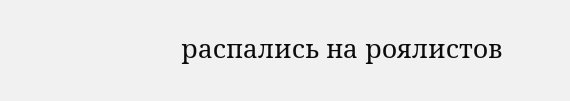распались на роялистов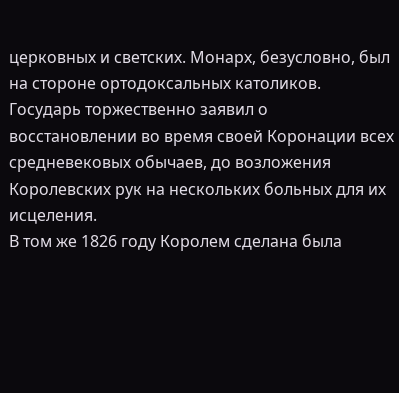церковных и светских. Монарх, безусловно, был на стороне ортодоксальных католиков. Государь торжественно заявил о восстановлении во время своей Коронации всех средневековых обычаев, до возложения Королевских рук на нескольких больных для их исцеления.
В том же 1826 году Королем сделана была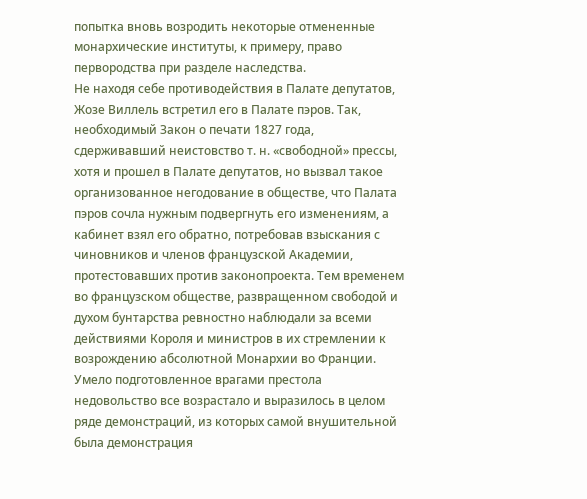попытка вновь возродить некоторые отмененные монархические институты, к примеру, право первородства при разделе наследства.
Не находя себе противодействия в Палате депутатов, Жозе Виллель встретил его в Палате пэров. Так, необходимый Закон о печати 1827 года, сдерживавший неистовство т. н. «свободной» прессы, хотя и прошел в Палате депутатов, но вызвал такое организованное негодование в обществе, что Палата пэров сочла нужным подвергнуть его изменениям, а кабинет взял его обратно, потребовав взыскания с чиновников и членов французской Академии, протестовавших против законопроекта. Тем временем во французском обществе, развращенном свободой и духом бунтарства ревностно наблюдали за всеми действиями Короля и министров в их стремлении к возрождению абсолютной Монархии во Франции.
Умело подготовленное врагами престола недовольство все возрастало и выразилось в целом ряде демонстраций, из которых самой внушительной была демонстрация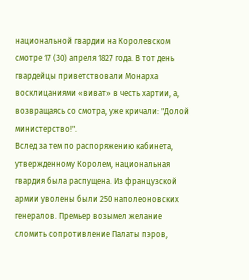национальной гвардии на Королевском смотре 17 (30) апреля 1827 года. В тот день гвардейцы приветствовали Монарха восклицаниями «виват» в честь хартии, а, возвращаясь со смотра, уже кричали: "Долой министерство!".
Вслед за тем по распоряжению кабинета, утвержденному Королем, национальная гвардия была распущена. Из французской армии уволены были 250 наполеоновских генералов. Премьер возымел желание сломить сопротивление Палаты пэров,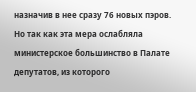назначив в нее сразу 76 новых пэров. Но так как эта мера ослабляла министерское большинство в Палате депутатов, из которого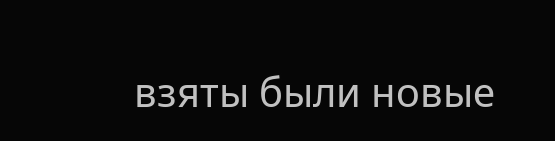взяты были новые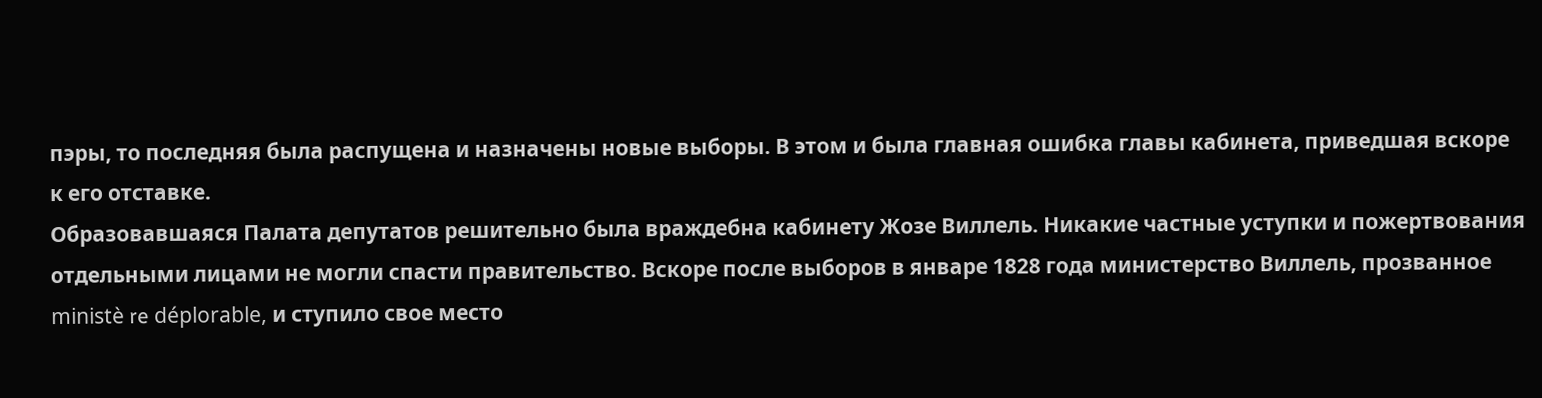пэры, то последняя была распущена и назначены новые выборы. В этом и была главная ошибка главы кабинета, приведшая вскоре к его отставке.
Образовавшаяся Палата депутатов решительно была враждебна кабинету Жозе Виллель. Никакие частные уступки и пожертвования отдельными лицами не могли спасти правительство. Вскоре после выборов в январе 1828 года министерство Виллель, прозванное ministè re déplorable, и ступило свое место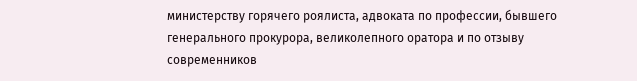министерству горячего роялиста, адвоката по профессии, бывшего генерального прокурора, великолепного оратора и по отзыву современников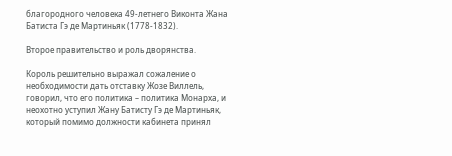благородного человека 49-летнего Виконта Жана Батиста Гэ де Мартиньяк (1778-1832).

Второе правительство и роль дворянства.

Король решительно выражал сожаление о необходимости дать отставку Жозе Виллель, говорил, что его политика – политика Монарха, и неохотно уступил Жану Батисту Гэ де Мартиньяк, который помимо должности кабинета принял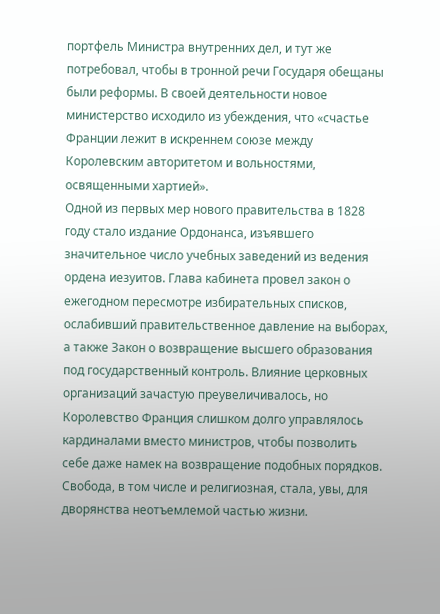портфель Министра внутренних дел, и тут же потребовал, чтобы в тронной речи Государя обещаны были реформы. В своей деятельности новое министерство исходило из убеждения, что «счастье Франции лежит в искреннем союзе между Королевским авторитетом и вольностями, освященными хартией».
Одной из первых мер нового правительства в 1828 году стало издание Ордонанса, изъявшего значительное число учебных заведений из ведения ордена иезуитов. Глава кабинета провел закон о ежегодном пересмотре избирательных списков, ослабивший правительственное давление на выборах, а также Закон о возвращение высшего образования под государственный контроль. Влияние церковных организаций зачастую преувеличивалось, но Королевство Франция слишком долго управлялось кардиналами вместо министров, чтобы позволить себе даже намек на возвращение подобных порядков. Свобода, в том числе и религиозная, стала, увы, для дворянства неотъемлемой частью жизни.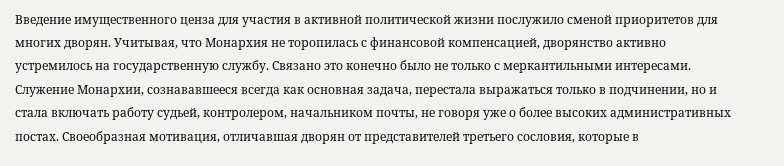Введение имущественного ценза для участия в активной политической жизни послужило сменой приоритетов для многих дворян. Учитывая, что Монархия не торопилась с финансовой компенсацией, дворянство активно устремилось на государственную службу. Связано это конечно было не только с меркантильными интересами. Служение Монархии, сознававшееся всегда как основная задача, перестала выражаться только в подчинении, но и стала включать работу судьей, контролером, начальником почты, не говоря уже о более высоких административных постах. Своеобразная мотивация, отличавшая дворян от представителей третьего сословия, которые в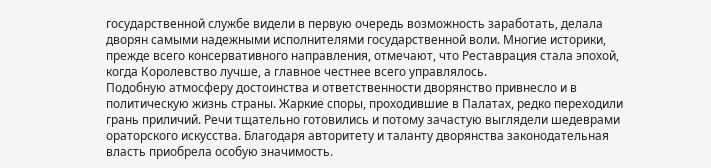государственной службе видели в первую очередь возможность заработать, делала дворян самыми надежными исполнителями государственной воли. Многие историки, прежде всего консервативного направления, отмечают, что Реставрация стала эпохой, когда Королевство лучше, а главное честнее всего управлялось.
Подобную атмосферу достоинства и ответственности дворянство привнесло и в политическую жизнь страны. Жаркие споры, проходившие в Палатах, редко переходили грань приличий. Речи тщательно готовились и потому зачастую выглядели шедеврами ораторского искусства. Благодаря авторитету и таланту дворянства законодательная власть приобрела особую значимость.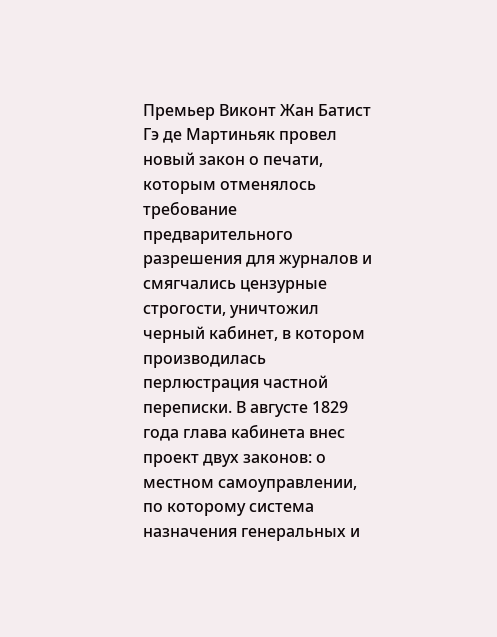Премьер Виконт Жан Батист Гэ де Мартиньяк провел новый закон о печати, которым отменялось требование предварительного разрешения для журналов и смягчались цензурные строгости, уничтожил черный кабинет, в котором производилась перлюстрация частной переписки. В августе 1829 года глава кабинета внес проект двух законов: о местном самоуправлении, по которому система назначения генеральных и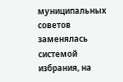муниципальных советов заменялась системой избрания, на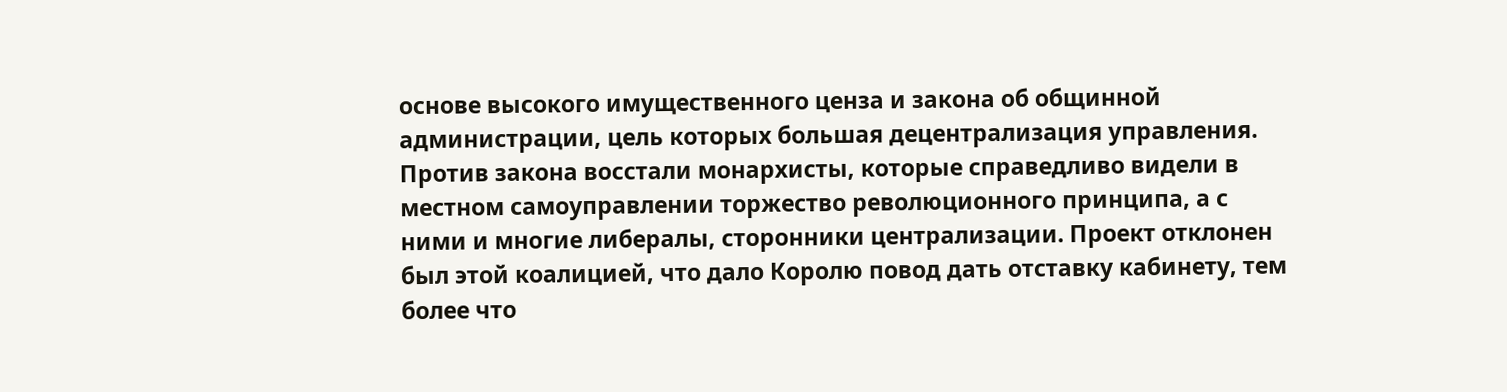основе высокого имущественного ценза и закона об общинной администрации, цель которых большая децентрализация управления.
Против закона восстали монархисты, которые справедливо видели в местном самоуправлении торжество революционного принципа, а с ними и многие либералы, сторонники централизации. Проект отклонен был этой коалицией, что дало Королю повод дать отставку кабинету, тем более что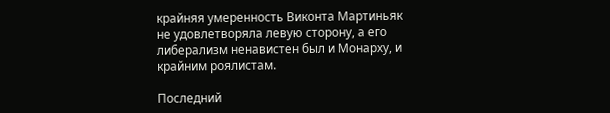крайняя умеренность Виконта Мартиньяк не удовлетворяла левую сторону, а его либерализм ненавистен был и Монарху, и крайним роялистам.

Последний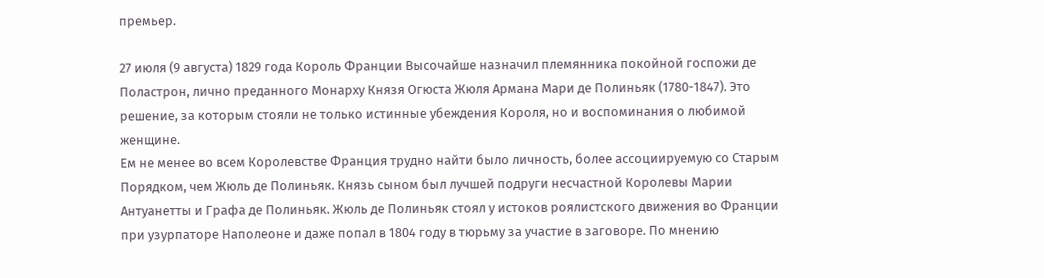премьер.

27 июля (9 августа) 1829 года Король Франции Высочайше назначил племянника покойной госпожи де Поластрон, лично преданного Монарху Князя Огюста Жюля Армана Мари де Полиньяк (1780-1847). Это решение, за которым стояли не только истинные убеждения Короля, но и воспоминания о любимой женщине.
Ем не менее во всем Королевстве Франция трудно найти было личность, более ассоциируемую со Старым Порядком, чем Жюль де Полиньяк. Князь сыном был лучшей подруги несчастной Королевы Марии Антуанетты и Графа де Полиньяк. Жюль де Полиньяк стоял у истоков роялистского движения во Франции при узурпаторе Наполеоне и даже попал в 1804 году в тюрьму за участие в заговоре. По мнению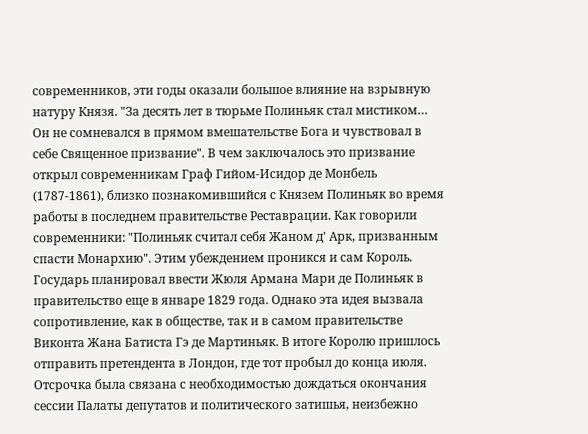современников, эти годы оказали большое влияние на взрывную натуру Князя. "За десять лет в тюрьме Полиньяк стал мистиком… Он не сомневался в прямом вмешательстве Бога и чувствовал в себе Священное призвание". В чем заключалось это призвание открыл современникам Граф Гийом-Исидор де Монбель (1787-1861), близко познакомившийся с Князем Полиньяк во время работы в последнем правительстве Реставрации. Как говорили современники: "Полиньяк считал себя Жаном д' Арк, призванным спасти Монархию". Этим убеждением проникся и сам Король.
Государь планировал ввести Жюля Армана Мари де Полиньяк в правительство еще в январе 1829 года. Однако эта идея вызвала сопротивление, как в обществе, так и в самом правительстве Виконта Жана Батиста Гэ де Мартиньяк. В итоге Королю пришлось отправить претендента в Лондон, где тот пробыл до конца июля. Отсрочка была связана с необходимостью дождаться окончания сессии Палаты депутатов и политического затишья, неизбежно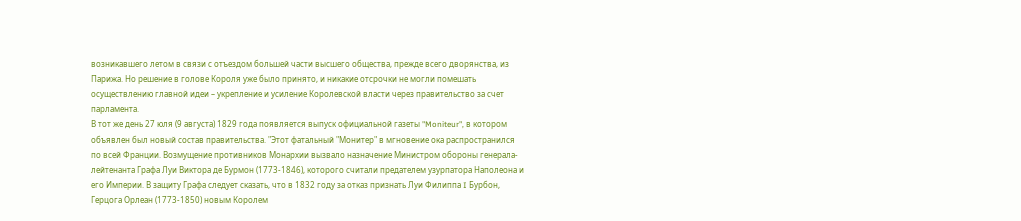возникавшего летом в связи с отъездом большей части высшего общества, прежде всего дворянства, из Парижа. Но решение в голове Короля уже было принято, и никакие отсрочки не могли помешать осуществлению главной идеи – укрепление и усиление Королевской власти через правительство за счет парламента.
В тот же день 27 юля (9 августа) 1829 года появляется выпуск официальной газеты "Moniteur", в котором объявлен был новый состав правительства. "Этот фатальный "Монитер" в мгновение ока распространился по всей Франции. Возмущение противников Монархии вызвало назначение Министром обороны генерала-лейтенанта Графа Луи Виктора де Бурмон (1773-1846), которого считали предателем узурпатора Наполеона и его Империи. В защиту Графа следует сказать, что в 1832 году за отказ признать Луи Филиппа I Бурбон, Герцога Орлеан (1773-1850) новым Королем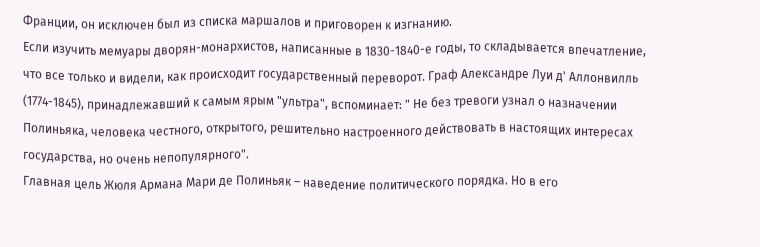Франции, он исключен был из списка маршалов и приговорен к изгнанию.
Если изучить мемуары дворян-монархистов, написанные в 1830-1840-е годы, то складывается впечатление, что все только и видели, как происходит государственный переворот. Граф Александре Луи д' Аллонвилль (1774-1845), принадлежавший к самым ярым "ультра", вспоминает: " Не без тревоги узнал о назначении Полиньяка, человека честного, открытого, решительно настроенного действовать в настоящих интересах государства, но очень непопулярного".
Главная цель Жюля Армана Мари де Полиньяк – наведение политического порядка. Но в его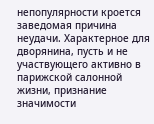непопулярности кроется заведомая причина неудачи. Характерное для дворянина, пусть и не участвующего активно в парижской салонной жизни, признание значимости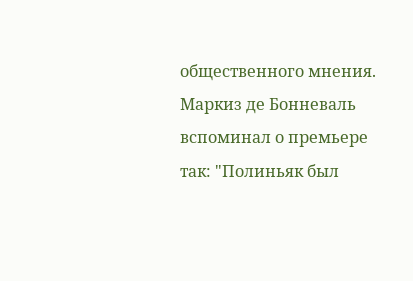общественного мнения. Маркиз де Бонневаль вспоминал о премьере так: "Полиньяк был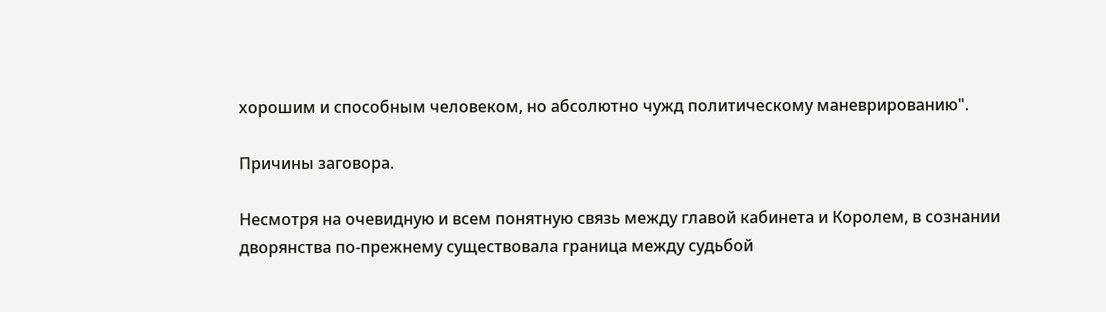хорошим и способным человеком, но абсолютно чужд политическому маневрированию".

Причины заговора.

Несмотря на очевидную и всем понятную связь между главой кабинета и Королем, в сознании дворянства по-прежнему существовала граница между судьбой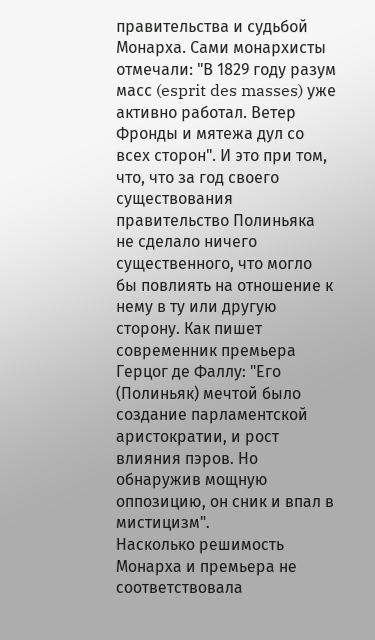правительства и судьбой Монарха. Сами монархисты отмечали: "В 1829 году разум масс (esprit des masses) уже активно работал. Ветер Фронды и мятежа дул со всех сторон". И это при том, что, что за год своего существования правительство Полиньяка не сделало ничего существенного, что могло бы повлиять на отношение к нему в ту или другую сторону. Как пишет современник премьера Герцог де Фаллу: "Его (Полиньяк) мечтой было создание парламентской аристократии, и рост влияния пэров. Но обнаружив мощную оппозицию, он сник и впал в мистицизм".
Насколько решимость Монарха и премьера не соответствовала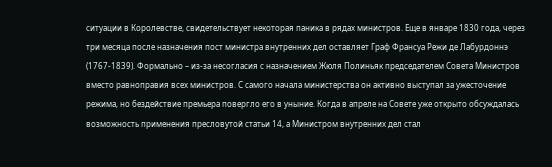ситуации в Королевстве, свидетельствует некоторая паника в рядах министров. Еще в январе 1830 года, через три месяца после назначения пост министра внутренних дел оставляет Граф Франсуа Режи де Лабурдоннэ (1767-1839). Формально – из-за несогласия с назначением Жюля Полиньяк председателем Совета Министров вместо равноправия всех министров. С самого начала министерства он активно выступал за ужесточение режима, но бездействие премьера повергло его в уныние. Когда в апреле на Совете уже открыто обсуждалась возможность применения пресловутой статьи 14, а Министром внутренних дел стал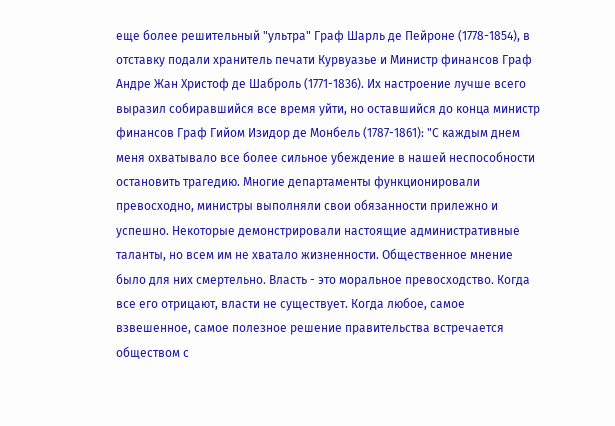еще более решительный "ультра" Граф Шарль де Пейроне (1778-1854), в отставку подали хранитель печати Курвуазье и Министр финансов Граф Андре Жан Христоф де Шаброль (1771-1836). Их настроение лучше всего выразил собиравшийся все время уйти, но оставшийся до конца министр финансов Граф Гийом Изидор де Монбель (1787-1861): "С каждым днем меня охватывало все более сильное убеждение в нашей неспособности остановить трагедию. Многие департаменты функционировали превосходно, министры выполняли свои обязанности прилежно и успешно. Некоторые демонстрировали настоящие административные таланты, но всем им не хватало жизненности. Общественное мнение было для них смертельно. Власть - это моральное превосходство. Когда все его отрицают, власти не существует. Когда любое, самое взвешенное, самое полезное решение правительства встречается обществом с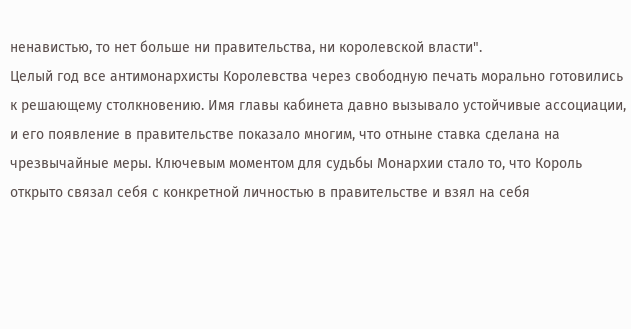ненавистью, то нет больше ни правительства, ни королевской власти".
Целый год все антимонархисты Королевства через свободную печать морально готовились к решающему столкновению. Имя главы кабинета давно вызывало устойчивые ассоциации, и его появление в правительстве показало многим, что отныне ставка сделана на чрезвычайные меры. Ключевым моментом для судьбы Монархии стало то, что Король открыто связал себя с конкретной личностью в правительстве и взял на себя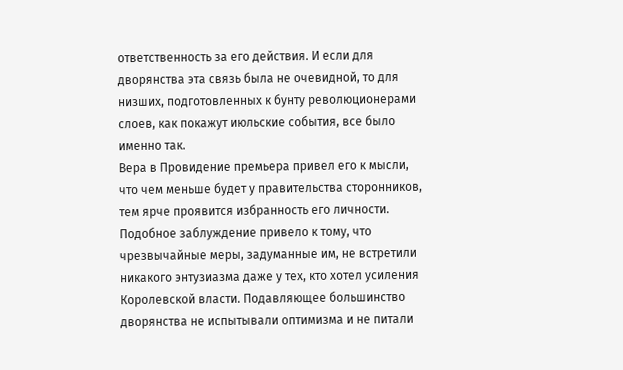ответственность за его действия. И если для дворянства эта связь была не очевидной, то для низших, подготовленных к бунту революционерами слоев, как покажут июльские события, все было именно так.
Вера в Провидение премьера привел его к мысли, что чем меньше будет у правительства сторонников, тем ярче проявится избранность его личности. Подобное заблуждение привело к тому, что чрезвычайные меры, задуманные им, не встретили никакого энтузиазма даже у тех, кто хотел усиления Королевской власти. Подавляющее большинство дворянства не испытывали оптимизма и не питали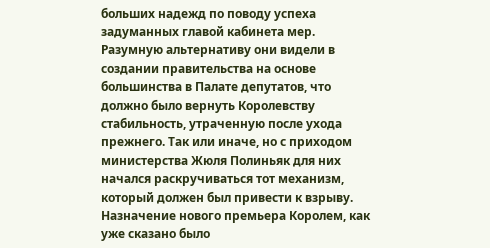больших надежд по поводу успеха задуманных главой кабинета мер. Разумную альтернативу они видели в создании правительства на основе большинства в Палате депутатов, что должно было вернуть Королевству стабильность, утраченную после ухода прежнего. Так или иначе, но с приходом министерства Жюля Полиньяк для них начался раскручиваться тот механизм, который должен был привести к взрыву.
Назначение нового премьера Королем, как уже сказано было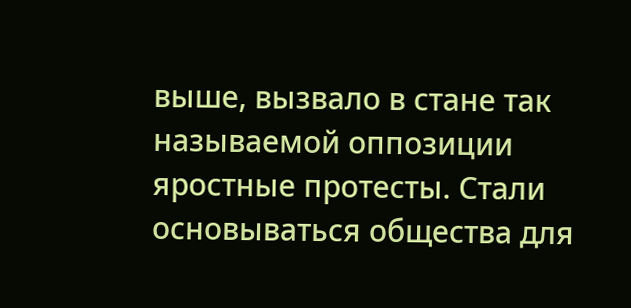выше, вызвало в стане так называемой оппозиции яростные протесты. Стали основываться общества для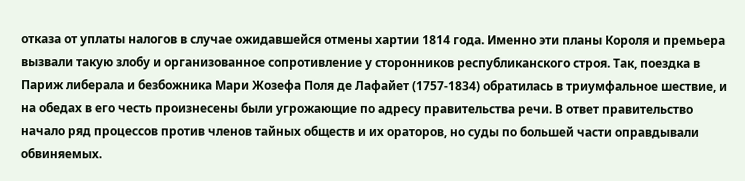отказа от уплаты налогов в случае ожидавшейся отмены хартии 1814 года. Именно эти планы Короля и премьера вызвали такую злобу и организованное сопротивление у сторонников республиканского строя. Так, поездка в Париж либерала и безбожника Мари Жозефа Поля де Лафайет (1757-1834) обратилась в триумфальное шествие, и на обедах в его честь произнесены были угрожающие по адресу правительства речи. В ответ правительство начало ряд процессов против членов тайных обществ и их ораторов, но суды по большей части оправдывали обвиняемых.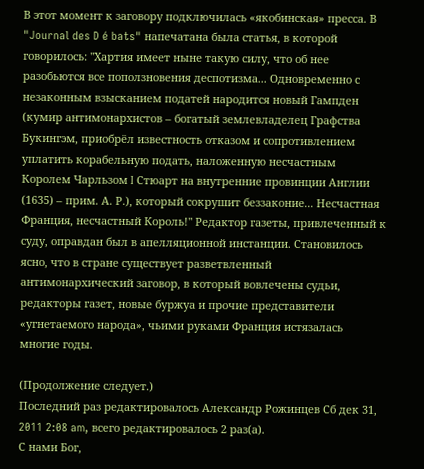В этот момент к заговору подключилась «якобинская» пресса. В "Journal des D é bats" напечатана была статья, в которой говорилось: "Хартия имеет ныне такую силу, что об нее разобьются все поползновения деспотизма... Одновременно с незаконным взысканием податей народится новый Гампден (кумир антимонархистов – богатый землевладелец Графства Букингэм, приобрёл известность отказом и сопротивлением уплатить корабельную подать, наложенную несчастным Королем Чарльзом I Стюарт на внутренние провинции Англии (1635) – прим. А. Р.), который сокрушит беззаконие... Несчастная Франция, несчастный Король!" Редактор газеты, привлеченный к суду, оправдан был в апелляционной инстанции. Становилось ясно, что в стране существует разветвленный антимонархический заговор, в который вовлечены судьи, редакторы газет, новые буржуа и прочие представители «угнетаемого народа», чьими руками Франция истязалась многие годы.

(Продолжение следует.)
Последний раз редактировалось Александр Рожинцев Сб дек 31, 2011 2:08 am, всего редактировалось 2 раз(а).
С нами Бог,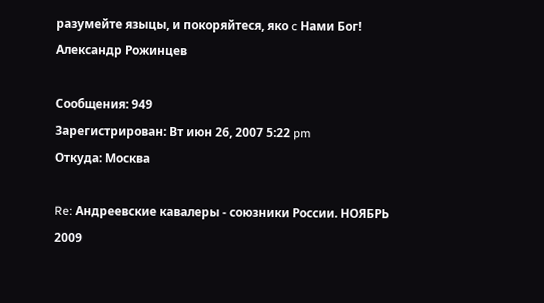разумейте языцы, и покоряйтеся, яко c Нами Бог!
Александр Рожинцев

Сообщения: 949
Зарегистрирован: Вт июн 26, 2007 5:22 pm
Откуда: Москва

Re: Андреевские кавалеры - союзники России. НОЯБРЬ 2009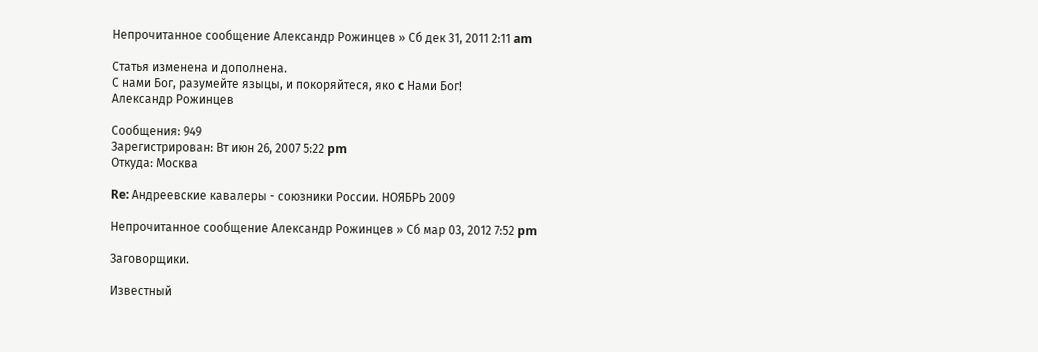Непрочитанное сообщение Александр Рожинцев » Сб дек 31, 2011 2:11 am

Статья изменена и дополнена.
С нами Бог, разумейте языцы, и покоряйтеся, яко c Нами Бог!
Александр Рожинцев

Сообщения: 949
Зарегистрирован: Вт июн 26, 2007 5:22 pm
Откуда: Москва

Re: Андреевские кавалеры - союзники России. НОЯБРЬ 2009

Непрочитанное сообщение Александр Рожинцев » Сб мар 03, 2012 7:52 pm

Заговорщики.

Известный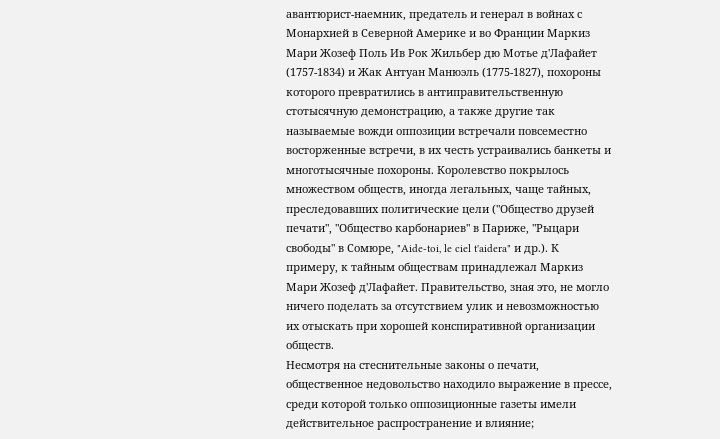авантюрист-наемник, предатель и генерал в войнах с Монархией в Северной Америке и во Франции Маркиз Мари Жозеф Поль Ив Рок Жильбер дю Мотье д'Лафайет (1757-1834) и Жак Антуан Манюэль (1775-1827), похороны которого превратились в антиправительственную стотысячную демонстрацию, а также другие так называемые вожди оппозиции встречали повсеместно восторженные встречи, в их честь устраивались банкеты и многотысячные похороны. Королевство покрылось множеством обществ, иногда легальных, чаще тайных, преследовавших политические цели ("Общество друзей печати", "Общество карбонариев" в Париже, "Рыцари свободы" в Сомюре, "Aide-toi, le ciel t'aidera" и др.). К примеру, к тайным обществам принадлежал Маркиз Мари Жозеф д'Лафайет. Правительство, зная это, не могло ничего поделать за отсутствием улик и невозможностью их отыскать при хорошей конспиративной организации обществ.
Несмотря на стеснительные законы о печати, общественное недовольство находило выражение в прессе, среди которой только оппозиционные газеты имели действительное распространение и влияние;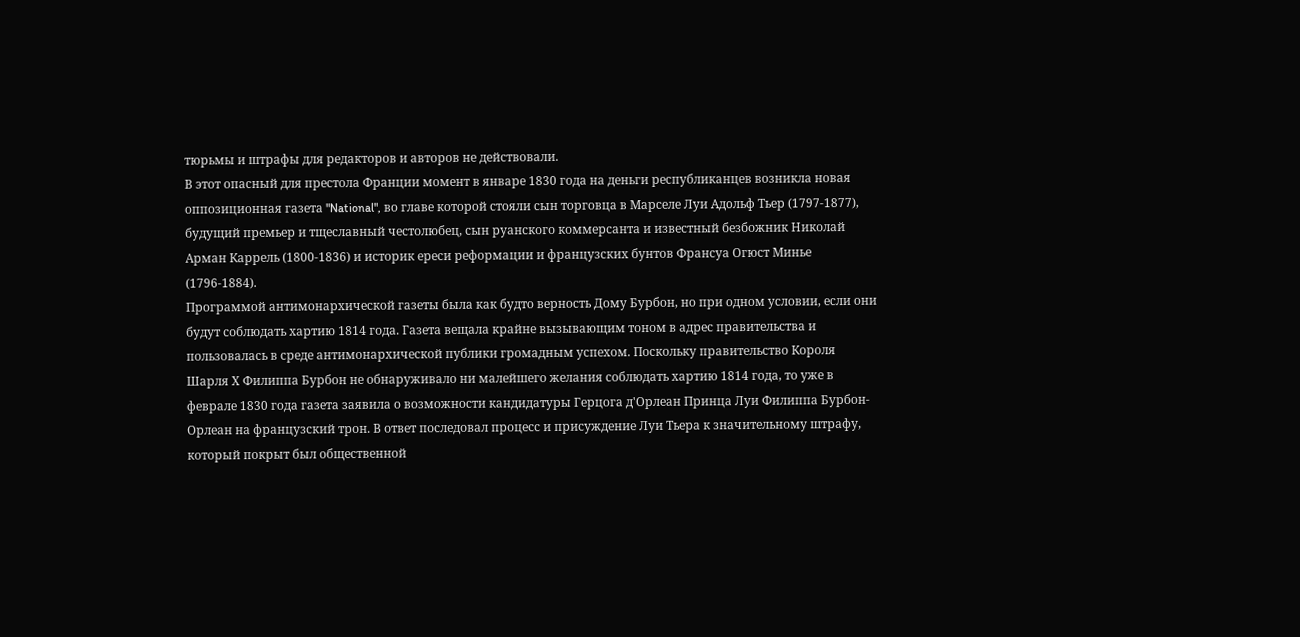тюрьмы и штрафы для редакторов и авторов не действовали.
В этот опасный для престола Франции момент в январе 1830 года на деньги республиканцев возникла новая оппозиционная газета "National", во главе которой стояли сын торговца в Марселе Лyи Aдoльф Тьер (1797-1877), будущий премьер и тщеславный честолюбец, сын руанского коммерсанта и известный безбожник Николай Арман Каррель (1800-1836) и историк ереси реформации и французских бунтов Франсуа Огюст Минье (1796-1884).
Программой антимонархической газеты была как будто верность Дому Бурбон, но при одном условии, если они будут соблюдать хартию 1814 года. Газета вещала крайне вызывающим тоном в адрес правительства и пользовалась в среде антимонархической публики громадным успехом. Поскольку правительство Короля Шарля Х Филиппа Бурбон не обнаруживало ни малейшего желания соблюдать хартию 1814 года, то уже в феврале 1830 года газета заявила о возможности кандидатуры Герцога д'Орлеан Принца Луи Филиппа Бурбон-Орлеан на французский трон. В ответ последовал процесс и присуждение Луи Тьера к значительному штрафу, который покрыт был общественной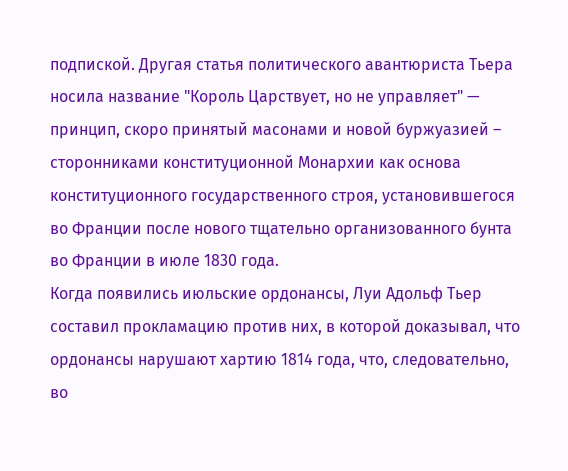подпиской. Другая статья политического авантюриста Тьера носила название "Король Царствует, но не управляет" — принцип, скоро принятый масонами и новой буржуазией – сторонниками конституционной Монархии как основа конституционного государственного строя, установившегося во Франции после нового тщательно организованного бунта во Франции в июле 1830 года.
Когда появились июльские ордонансы, Лyи Aдoльф Тьер составил прокламацию против них, в которой доказывал, что ордонансы нарушают хартию 1814 года, что, следовательно, во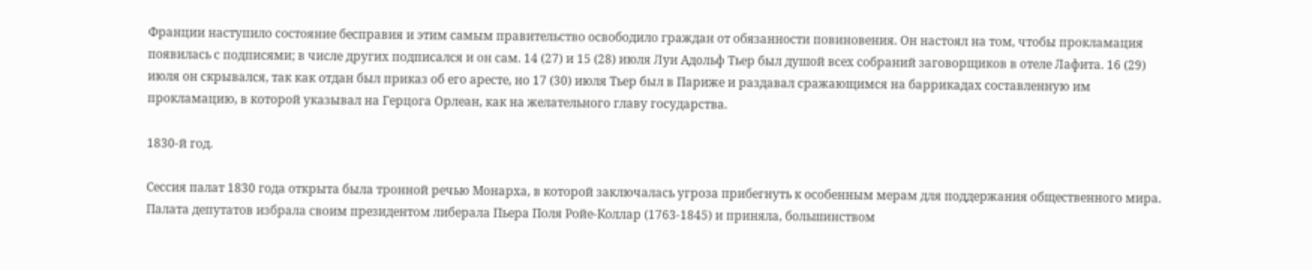Франции наступило состояние бесправия и этим самым правительство освободило граждан от обязанности повиновения. Он настоял на том, чтобы прокламация появилась с подписями; в числе других подписался и он сам. 14 (27) и 15 (28) июля Лyи Aдoльф Тьер был душой всех собраний заговорщиков в отеле Лафита. 16 (29) июля он скрывался, так как отдан был приказ об его аресте, но 17 (30) июля Тьер был в Париже и раздавал сражающимся на баррикадах составленную им прокламацию, в которой указывал на Герцога Орлеан, как на желательного главу государства.

1830-й год.

Сессия палат 1830 года открыта была тронной речью Монарха, в которой заключалась угроза прибегнуть к особенным мерам для поддержания общественного мира.
Палата депутатов избрала своим президентом либерала Пьера Поля Ройе-Коллар (1763-1845) и приняла, большинством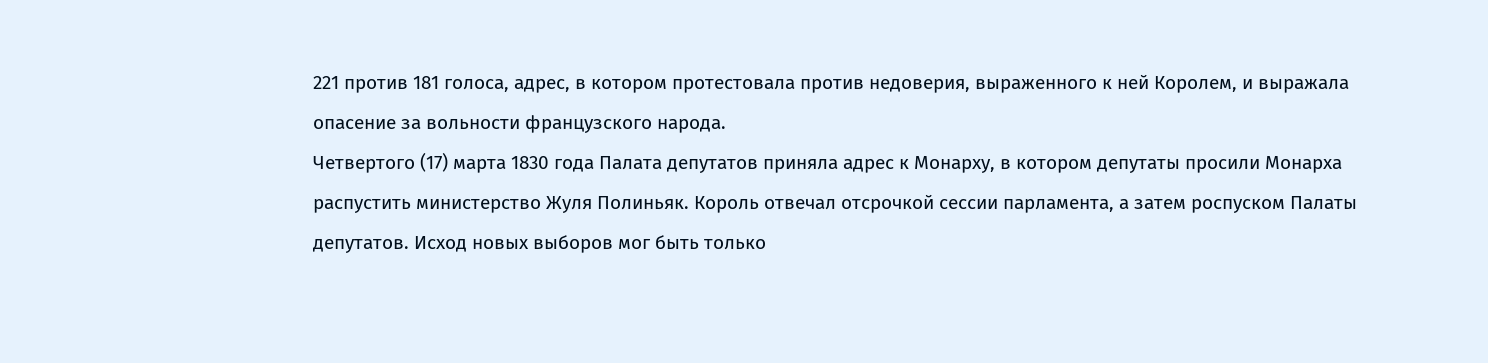221 против 181 голоса, адрес, в котором протестовала против недоверия, выраженного к ней Королем, и выражала опасение за вольности французского народа.
Четвертого (17) марта 1830 года Палата депутатов приняла адрес к Монарху, в котором депутаты просили Монарха распустить министерство Жуля Полиньяк. Король отвечал отсрочкой сессии парламента, а затем роспуском Палаты депутатов. Исход новых выборов мог быть только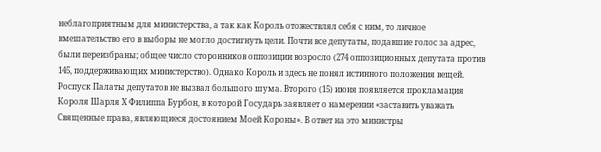неблагоприятным для министерства, а так как Король отожествлял себя с ним, то личное вмешательство его в выборы не могло достигнуть цели. Почти все депутаты, подавшие голос за адрес, были переизбраны; общее число сторонников оппозиции возросло (274 оппозиционных депутата против 145, поддерживающих министерство). Однако Король и здесь не понял истинного положения вещей.
Роспуск Палаты депутатов не вызвал большого шума. Второго (15) июня появляется прокламация Короля Шарля Х Филиппа Бурбон, в которой Государь заявляет о намерении «заставить уважать Священные права, являющиеся достоянием Моей Короны». В ответ на это министры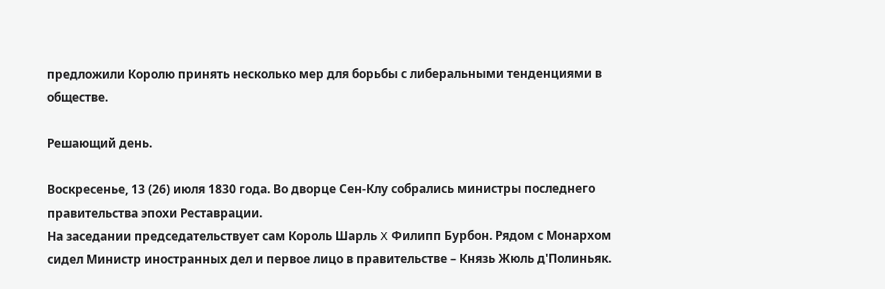предложили Королю принять несколько мер для борьбы с либеральными тенденциями в обществе.

Решающий день.

Воскресенье, 13 (26) июля 1830 года. Во дворце Сен-Клу собрались министры последнего правительства эпохи Реставрации.
На заседании председательствует сам Король Шарль X Филипп Бурбон. Рядом с Монархом сидел Министр иностранных дел и первое лицо в правительстве – Князь Жюль д'Полиньяк.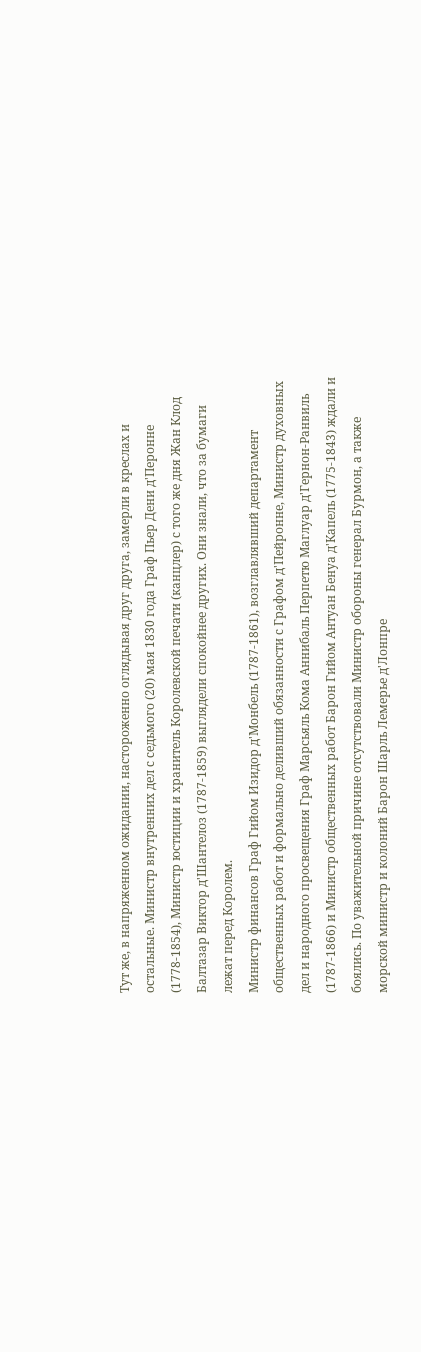Тут же, в напряженном ожидании, настороженно оглядывая друг друга, замерли в креслах и остальные. Министр внутренних дел с седьмого (20) мая 1830 года Граф Пьер Дени д'Перонне (1778-1854), Министр юстиции и хранитель Королевской печати (канцлер) с того же дня Жан Клод Балтазар Виктор д'Шантелоз (1787-1859) выглядели спокойнее других. Они знали, что за бумаги лежат перед Королем.
Министр финансов Граф Гийом Изидор д'Монбель (1787-1861), возглавлявший департамент общественных работ и формально деливший обязанности с Графом д'Пейронне, Министр духовных дел и народного просвещения Граф Марсьяль Кома Аннибаль Перпетю Маглуар д'Гернон-Ранвиль (1787-1866) и Министр общественных работ Барон Гийом Антуан Бенуа д'Капель (1775-1843) ждали и боялись. По уважительной причине отсутствовали Министр обороны генерал Бурмон, а также морской министр и колоний Барон Шарль Лемерье д'Лонпре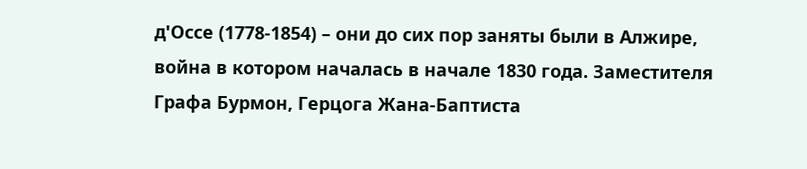д'Оссе (1778-1854) – они до сих пор заняты были в Алжире, война в котором началась в начале 1830 года. Заместителя Графа Бурмон, Герцога Жана-Баптиста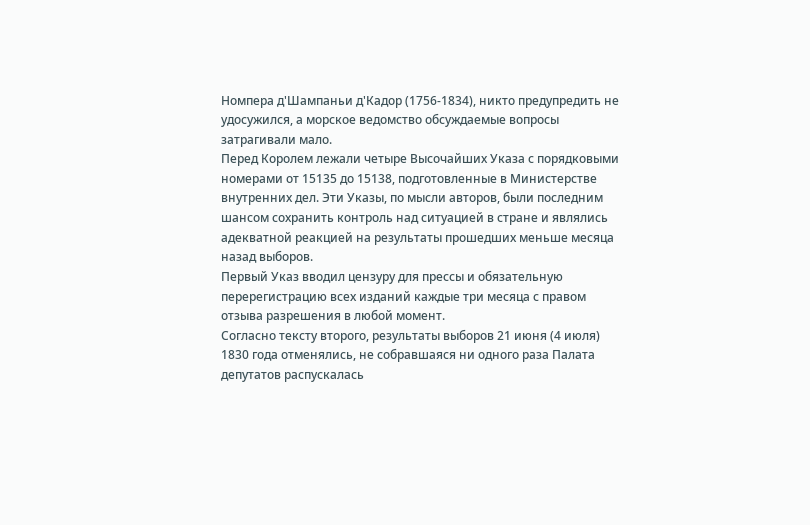Номпера д'Шампаньи д'Кадор (1756-1834), никто предупредить не удосужился, а морское ведомство обсуждаемые вопросы затрагивали мало.
Перед Королем лежали четыре Высочайших Указа с порядковыми номерами от 15135 до 15138, подготовленные в Министерстве внутренних дел. Эти Указы, по мысли авторов, были последним шансом сохранить контроль над ситуацией в стране и являлись адекватной реакцией на результаты прошедших меньше месяца назад выборов.
Первый Указ вводил цензуру для прессы и обязательную перерегистрацию всех изданий каждые три месяца с правом отзыва разрешения в любой момент.
Согласно тексту второго, результаты выборов 21 июня (4 июля) 1830 года отменялись, не собравшаяся ни одного раза Палата депутатов распускалась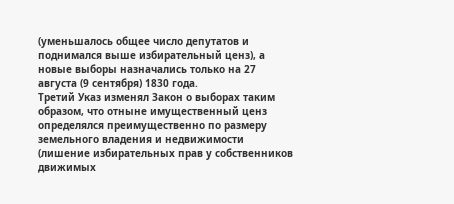(уменьшалось общее число депутатов и поднимался выше избирательный ценз), а новые выборы назначались только на 27 августа (9 сентября) 1830 года.
Третий Указ изменял Закон о выборах таким образом, что отныне имущественный ценз определялся преимущественно по размеру земельного владения и недвижимости (лишение избирательных прав у собственников движимых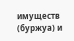имуществ (буржуа) и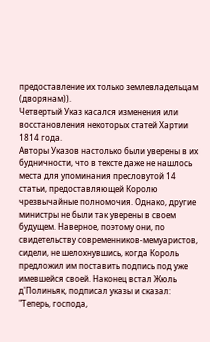предоставление их только землевладельцам (дворянам)).
Четвертый Указ касался изменения или восстановления некоторых статей Хартии 1814 года.
Авторы Указов настолько были уверены в их будничности, что в тексте даже не нашлось места для упоминания пресловутой 14 статьи, предоставляющей Королю чрезвычайные полномочия. Однако, другие министры не были так уверены в своем будущем. Наверное, поэтому они, по свидетельству современников-мемуаристов, сидели, не шелохнувшись, когда Король предложил им поставить подпись под уже имевшейся своей. Наконец встал Жюль д'Полиньяк, подписал указы и сказал: "Теперь, господа,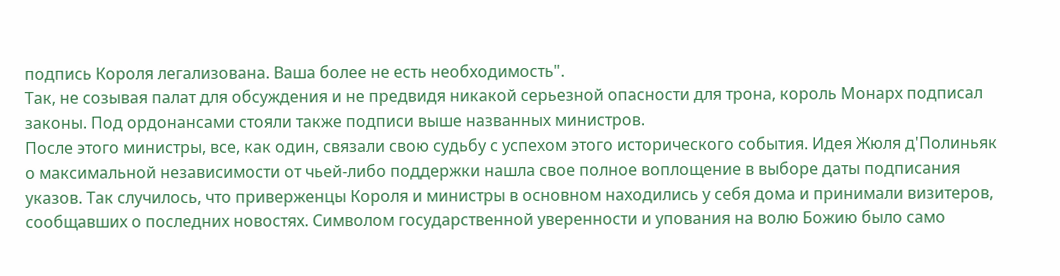подпись Короля легализована. Ваша более не есть необходимость".
Так, не созывая палат для обсуждения и не предвидя никакой серьезной опасности для трона, король Монарх подписал законы. Под ордонансами стояли также подписи выше названных министров.
После этого министры, все, как один, связали свою судьбу с успехом этого исторического события. Идея Жюля д'Полиньяк о максимальной независимости от чьей-либо поддержки нашла свое полное воплощение в выборе даты подписания указов. Так случилось, что приверженцы Короля и министры в основном находились у себя дома и принимали визитеров, сообщавших о последних новостях. Символом государственной уверенности и упования на волю Божию было само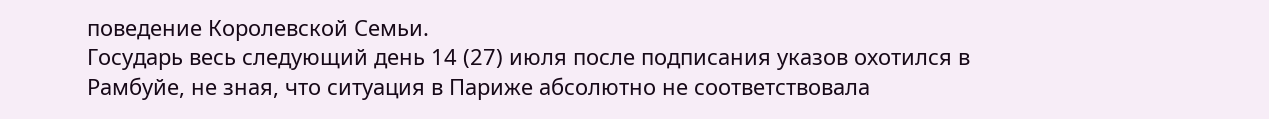поведение Королевской Семьи.
Государь весь следующий день 14 (27) июля после подписания указов охотился в Рамбуйе, не зная, что ситуация в Париже абсолютно не соответствовала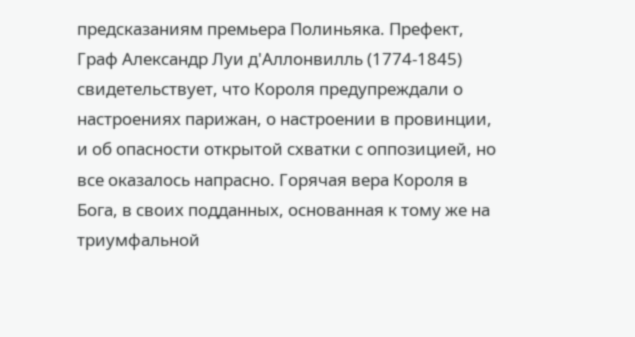предсказаниям премьера Полиньяка. Префект, Граф Александр Луи д'Аллонвилль (1774-1845) свидетельствует, что Короля предупреждали о настроениях парижан, о настроении в провинции, и об опасности открытой схватки с оппозицией, но все оказалось напрасно. Горячая вера Короля в Бога, в своих подданных, основанная к тому же на триумфальной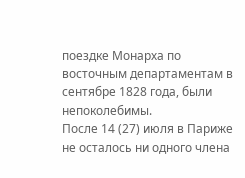поездке Монарха по восточным департаментам в сентябре 1828 года, были непоколебимы.
После 14 (27) июля в Париже не осталось ни одного члена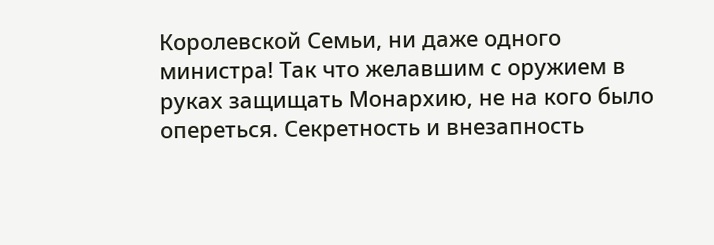Королевской Семьи, ни даже одного министра! Так что желавшим с оружием в руках защищать Монархию, не на кого было опереться. Секретность и внезапность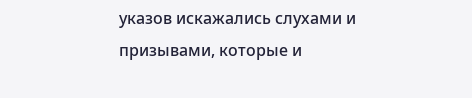указов искажались слухами и призывами, которые и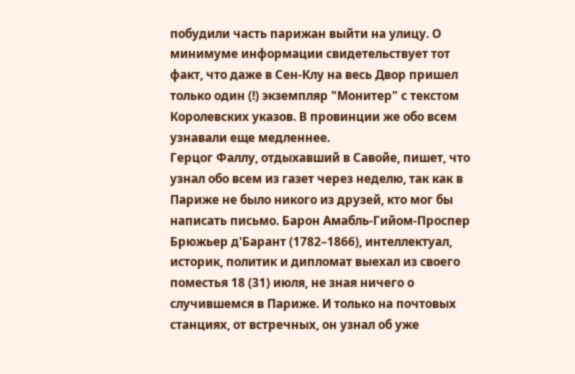побудили часть парижан выйти на улицу. О минимуме информации свидетельствует тот факт, что даже в Сен-Клу на весь Двор пришел только один (!) экземпляр "Монитер" с текстом Королевских указов. В провинции же обо всем узнавали еще медленнее.
Герцог Фаллу, отдыхавший в Савойе, пишет, что узнал обо всем из газет через неделю, так как в Париже не было никого из друзей, кто мог бы написать письмо. Барон Амабль-Гийом-Проспер Брюжьер д'Барант (1782–1866), интеллектуал, историк, политик и дипломат выехал из своего поместья 18 (31) июля, не зная ничего о случившемся в Париже. И только на почтовых станциях, от встречных, он узнал об уже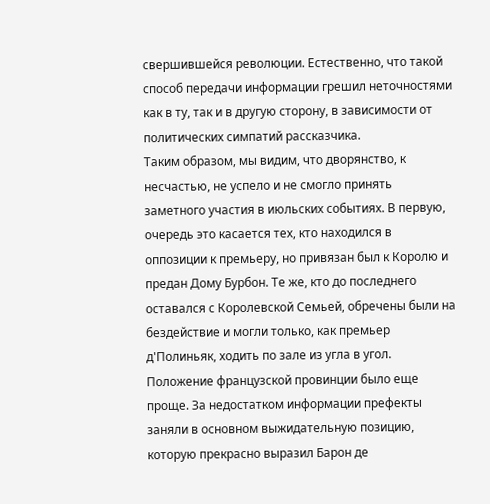свершившейся революции. Естественно, что такой способ передачи информации грешил неточностями как в ту, так и в другую сторону, в зависимости от политических симпатий рассказчика.
Таким образом, мы видим, что дворянство, к несчастью, не успело и не смогло принять заметного участия в июльских событиях. В первую, очередь это касается тех, кто находился в оппозиции к премьеру, но привязан был к Королю и предан Дому Бурбон. Те же, кто до последнего оставался с Королевской Семьей, обречены были на бездействие и могли только, как премьер д'Полиньяк, ходить по зале из угла в угол.
Положение французской провинции было еще проще. За недостатком информации префекты заняли в основном выжидательную позицию, которую прекрасно выразил Барон де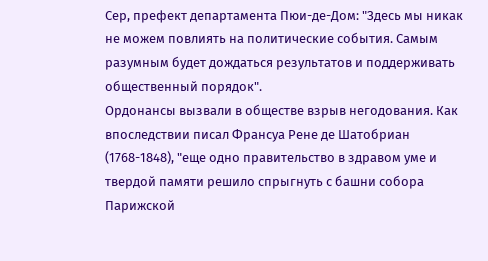Сер, префект департамента Пюи-де-Дом: "Здесь мы никак не можем повлиять на политические события. Самым разумным будет дождаться результатов и поддерживать общественный порядок".
Ордонансы вызвали в обществе взрыв негодования. Как впоследствии писал Франсуа Рене де Шатобриан (1768-1848), "еще одно правительство в здравом уме и твердой памяти решило спрыгнуть с башни собора Парижской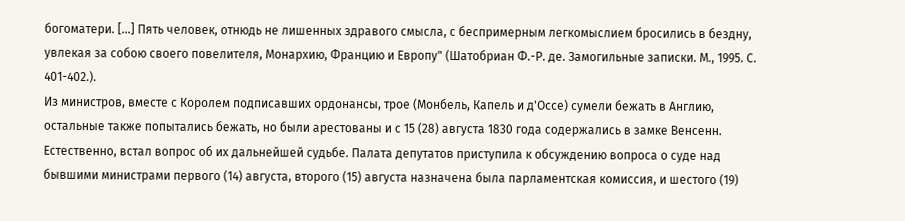богоматери. [...] Пять человек, отнюдь не лишенных здравого смысла, с беспримерным легкомыслием бросились в бездну, увлекая за собою своего повелителя, Монархию, Францию и Европу" (Шатобриан Ф.-Р. де. Замогильные записки. М., 1995. С. 401-402.).
Из министров, вместе с Королем подписавших ордонансы, трое (Монбель, Капель и д'Оссе) сумели бежать в Англию, остальные также попытались бежать, но были арестованы и с 15 (28) августа 1830 года содержались в замке Венсенн.
Естественно, встал вопрос об их дальнейшей судьбе. Палата депутатов приступила к обсуждению вопроса о суде над бывшими министрами первого (14) августа, второго (15) августа назначена была парламентская комиссия, и шестого (19)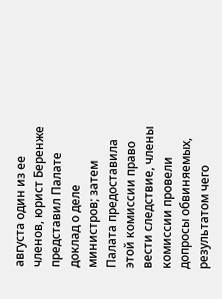августа один из ее членов, юрист Беренже представил Палате доклад о деле министров; затем Палата предоставила этой комиссии право вести следствие, члены комиссии провели допросы обвиняемых, результатом чего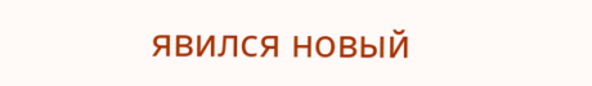явился новый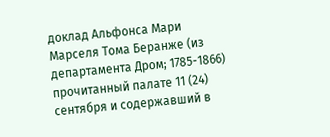доклад Альфонса Мари Марселя Тома Беранже (из департамента Дром; 1785-1866) прочитанный палате 11 (24) сентября и содержавший в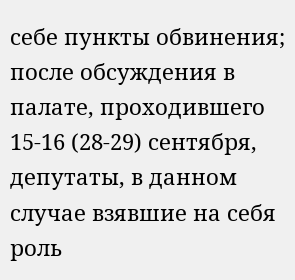себе пункты обвинения; после обсуждения в палате, проходившего 15-16 (28-29) сентября, депутаты, в данном случае взявшие на себя роль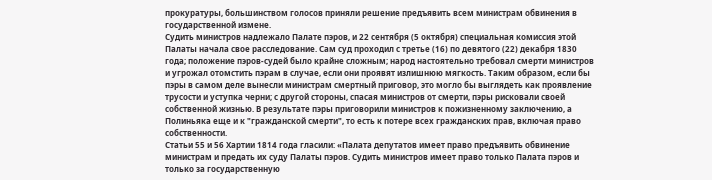прокуратуры, большинством голосов приняли решение предъявить всем министрам обвинения в государственной измене.
Судить министров надлежало Палате пэров, и 22 сентября (5 октября) специальная комиссия этой Палаты начала свое расследование. Сам суд проходил с третье (16) по девятого (22) декабря 1830 года; положение пэров-судей было крайне сложным; народ настоятельно требовал смерти министров и угрожал отомстить пэрам в случае, если они проявят излишнюю мягкость. Таким образом, если бы пэры в самом деле вынесли министрам смертный приговор, это могло бы выглядеть как проявление трусости и уступка черни; с другой стороны, спасая министров от смерти, пэры рисковали своей собственной жизнью. В результате пэры приговорили министров к пожизненному заключению, а Полиньяка еще и к "гражданской смерти", то есть к потере всех гражданских прав, включая право собственности.
Статьи 55 и 56 Хартии 1814 года гласили: «Палата депутатов имеет право предъявить обвинение министрам и предать их суду Палаты пэров. Судить министров имеет право только Палата пэров и только за государственную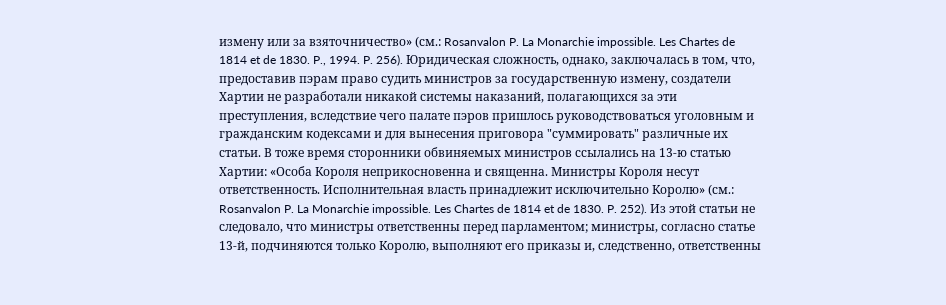измену или за взяточничество» (см.: Rosanvalon P. La Monarchie impossible. Les Chartes de 1814 et de 1830. P., 1994. P. 256). Юридическая сложность, однако, заключалась в том, что, предоставив пэрам право судить министров за государственную измену, создатели Хартии не разработали никакой системы наказаний, полагающихся за эти преступления, вследствие чего палате пэров пришлось руководствоваться уголовным и гражданским кодексами и для вынесения приговора "суммировать" различные их статьи. В тоже время сторонники обвиняемых министров ссылались на 13-ю статью Хартии: «Особа Короля неприкосновенна и священна. Министры Короля несут ответственность. Исполнительная власть принадлежит исключительно Королю» (см.: Rosanvalon P. La Monarchie impossible. Les Chartes de 1814 et de 1830. P. 252). Из этой статьи не следовало, что министры ответственны перед парламентом; министры, согласно статье 13-й, подчиняются только Королю, выполняют его приказы и, следственно, ответственны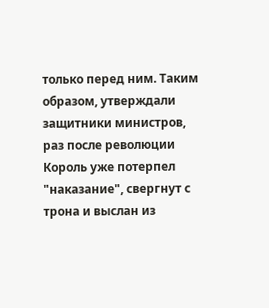только перед ним. Таким образом, утверждали защитники министров, раз после революции Король уже потерпел "наказание", свергнут с трона и выслан из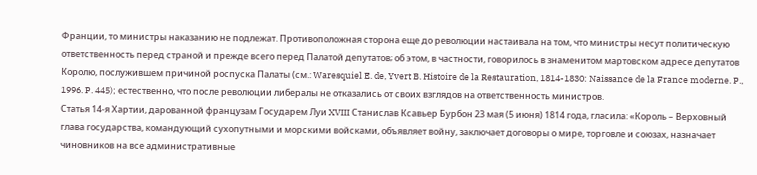Франции, то министры наказанию не подлежат. Противоположная сторона еще до революции настаивала на том, что министры несут политическую ответственность перед страной и прежде всего перед Палатой депутатов; об этом, в частности, говорилось в знаменитом мартовском адресе депутатов Королю, послужившем причиной роспуска Палаты (см.: Waresquiel E. de, Yvert B. Histoire de la Restauration, 1814-1830: Naissance de la France moderne. P., 1996. P. 445); естественно, что после революции либералы не отказались от своих взглядов на ответственность министров.
Статья 14-я Хартии, дарованной французам Государем Луи XVIII Станислав Ксавьер Бурбон 23 мая (5 июня) 1814 года, гласила: «Король – Верховный глава государства, командующий сухопутными и морскими войсками, объявляет войну, заключает договоры о мире, торговле и союзах, назначает чиновников на все административные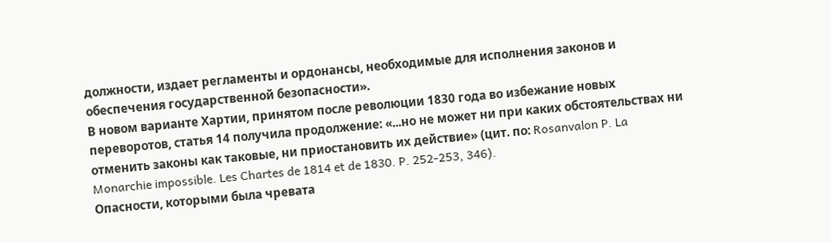должности, издает регламенты и ордонансы, необходимые для исполнения законов и обеспечения государственной безопасности».
В новом варианте Хартии, принятом после революции 1830 года во избежание новых переворотов, статья 14 получила продолжение: «...но не может ни при каких обстоятельствах ни отменить законы как таковые, ни приостановить их действие» (цит. по: Rosanvalon P. La Monarchie impossible. Les Chartes de 1814 et de 1830. P. 252-253, 346).
Опасности, которыми была чревата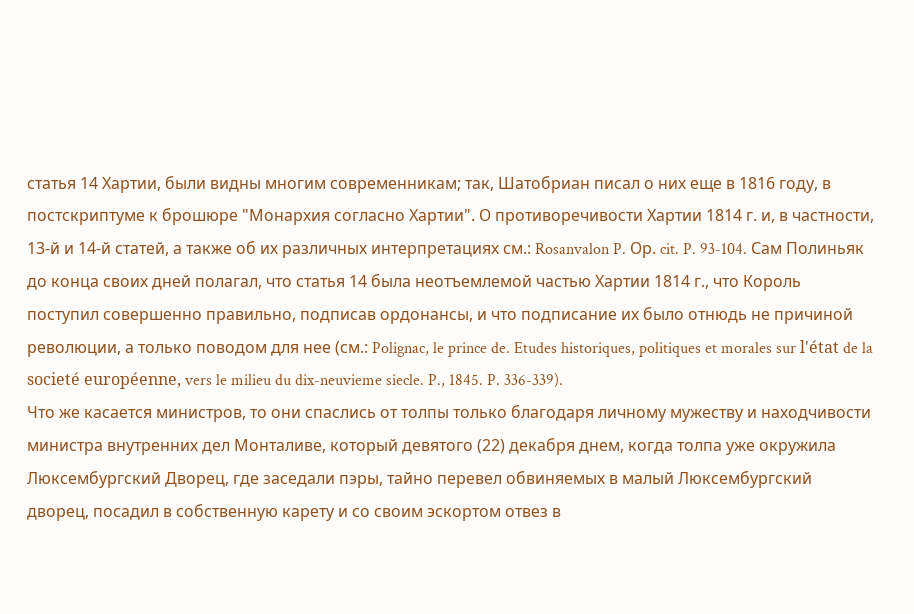статья 14 Хартии, были видны многим современникам; так, Шатобриан писал о них еще в 1816 году, в постскриптуме к брошюре "Монархия согласно Хартии". О противоречивости Хартии 1814 г. и, в частности, 13-й и 14-й статей, а также об их различных интерпретациях см.: Rosanvalon P. Оp. cit. P. 93-104. Сам Полиньяк до конца своих дней полагал, что статья 14 была неотъемлемой частью Хартии 1814 г., что Король поступил совершенно правильно, подписав ордонансы, и что подписание их было отнюдь не причиной революции, а только поводом для нее (см.: Polignac, le prince de. Etudes historiques, politiques et morales sur l'état de la societé européenne, vers le milieu du dix-neuvieme siecle. P., 1845. P. 336-339).
Что же касается министров, то они спаслись от толпы только благодаря личному мужеству и находчивости министра внутренних дел Монталиве, который девятого (22) декабря днем, когда толпа уже окружила Люксембургский Дворец, где заседали пэры, тайно перевел обвиняемых в малый Люксембургский дворец, посадил в собственную карету и со своим эскортом отвез в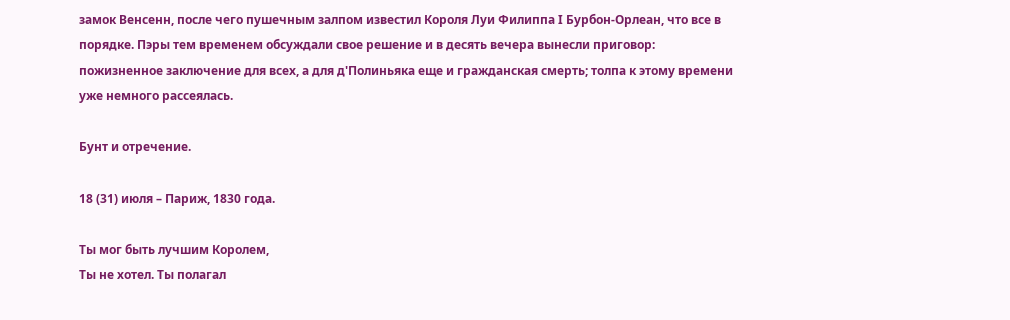замок Венсенн, после чего пушечным залпом известил Короля Луи Филиппа I Бурбон-Орлеан, что все в порядке. Пэры тем временем обсуждали свое решение и в десять вечера вынесли приговор: пожизненное заключение для всех, а для д'Полиньяка еще и гражданская смерть; толпа к этому времени уже немного рассеялась.

Бунт и отречение.

18 (31) июля – Париж, 1830 года.

Ты мог быть лучшим Королем,
Ты не хотел. Ты полагал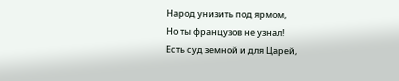Народ унизить под ярмом,
Но ты французов не узнал!
Есть суд земной и для Царей,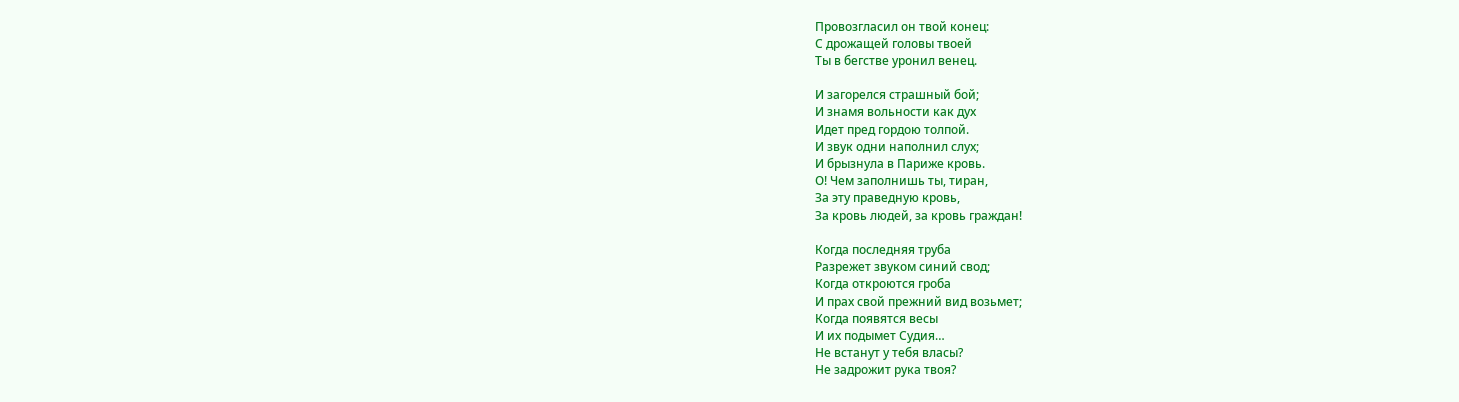Провозгласил он твой конец:
С дрожащей головы твоей
Ты в бегстве уронил венец.

И загорелся страшный бой;
И знамя вольности как дух
Идет пред гордою толпой.
И звук одни наполнил слух;
И брызнула в Париже кровь.
О! Чем заполнишь ты, тиран,
За эту праведную кровь,
За кровь людей, за кровь граждан!

Когда последняя труба
Разрежет звуком синий свод;
Когда откроются гроба
И прах свой прежний вид возьмет;
Когда появятся весы
И их подымет Судия…
Не встанут у тебя власы?
Не задрожит рука твоя?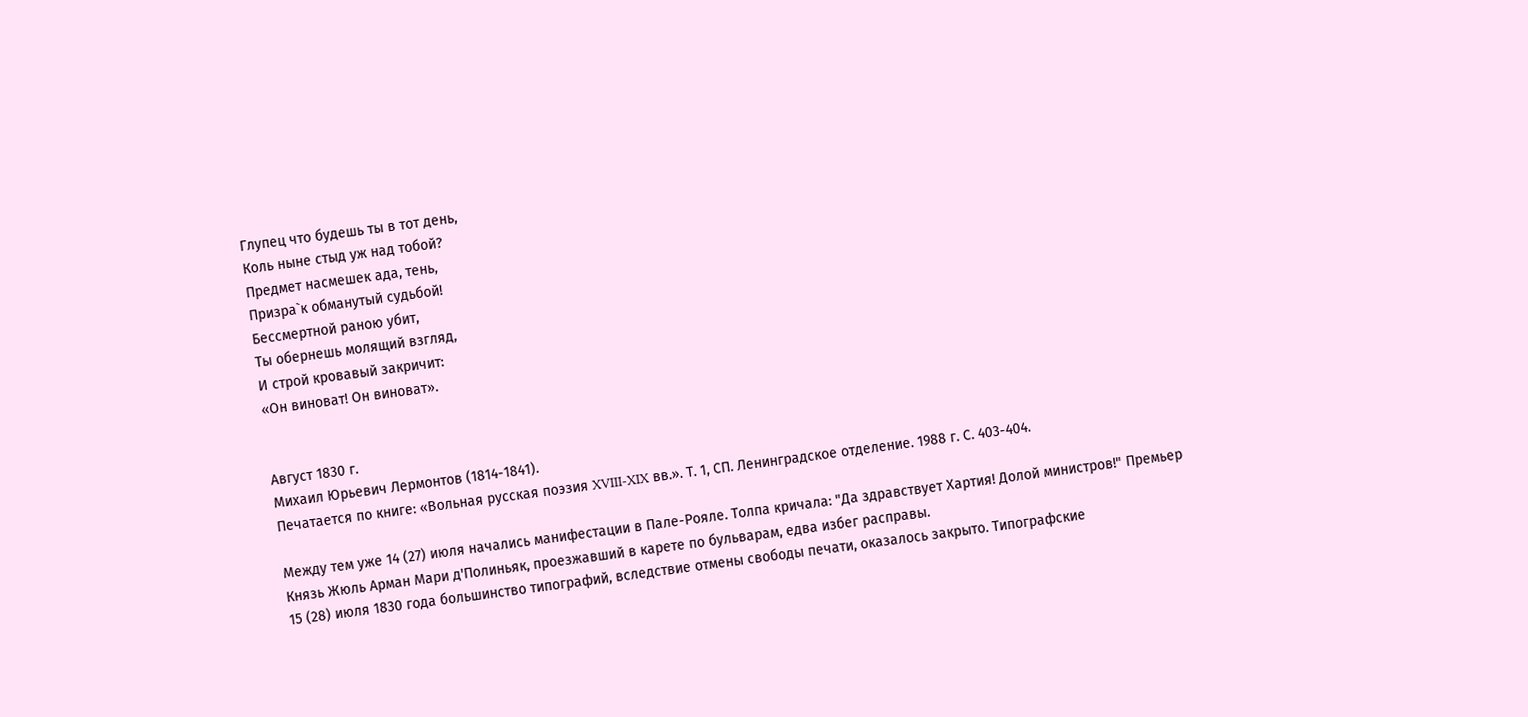Глупец что будешь ты в тот день,
Коль ныне стыд уж над тобой?
Предмет насмешек ада, тень,
Призра`к обманутый судьбой!
Бессмертной раною убит,
Ты обернешь молящий взгляд,
И строй кровавый закричит:
«Он виноват! Он виноват».


Август 1830 г.
Михаил Юрьевич Лермонтов (1814-1841).
Печатается по книге: «Вольная русская поэзия XVIII-XIX вв.». Т. 1, СП. Ленинградское отделение. 1988 г. С. 403-404.

Между тем уже 14 (27) июля начались манифестации в Пале-Рояле. Толпа кричала: "Да здравствует Хартия! Долой министров!" Премьер Князь Жюль Арман Мари д'Полиньяк, проезжавший в карете по бульварам, едва избег расправы.
15 (28) июля 1830 года большинство типографий, вследствие отмены свободы печати, оказалось закрыто. Типографские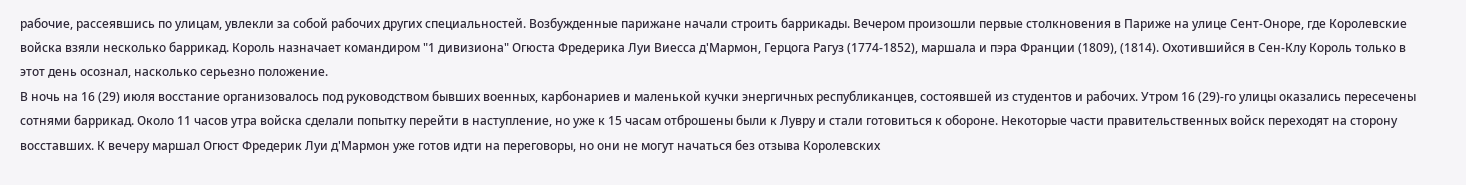рабочие, рассеявшись по улицам, увлекли за собой рабочих других специальностей. Возбужденные парижане начали строить баррикады. Вечером произошли первые столкновения в Париже на улице Сент-Оноре, где Королевские войска взяли несколько баррикад. Король назначает командиром "1 дивизиона" Огюста Фредерика Луи Виесса д'Мармон, Герцога Рагуз (1774-1852), маршала и пэра Франции (1809), (1814). Охотившийся в Сен-Клу Король только в этот день осознал, насколько серьезно положение.
В ночь на 16 (29) июля восстание организовалось под руководством бывших военных, карбонариев и маленькой кучки энергичных республиканцев, состоявшей из студентов и рабочих. Утром 16 (29)-го улицы оказались пересечены сотнями баррикад. Около 11 часов утра войска сделали попытку перейти в наступление, но уже к 15 часам отброшены были к Лувру и стали готовиться к обороне. Некоторые части правительственных войск переходят на сторону восставших. К вечеру маршал Огюст Фредерик Луи д'Мармон уже готов идти на переговоры, но они не могут начаться без отзыва Королевских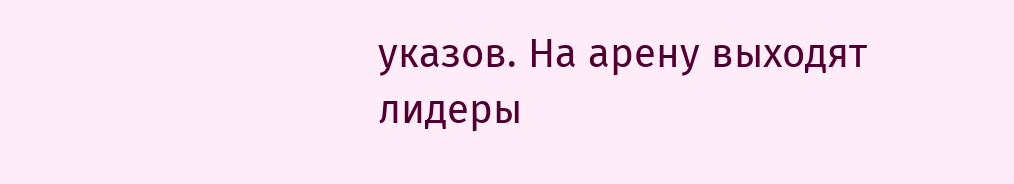указов. На арену выходят лидеры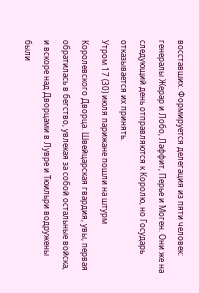восставших. Формируется делегация из пяти человек: генералы Жерар и Лобо, Лаффит, Перье и Моген. Они же на следующий день отправляются к Королю, но Государь отказывается их принять.
Утром 17 (30) июля парижане пошли на штурм Королевского Дворца. Швейцарская гвардия, увы, первая обратилась в бегство, увлекая за собой остальные войска, и вскоре над Дворцами в Лувре и Тюильри водружены были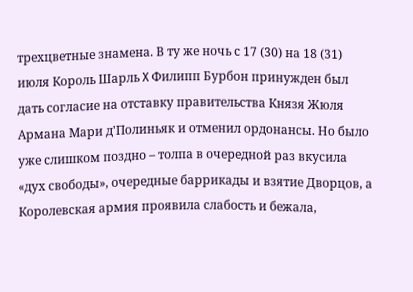трехцветные знамена. В ту же ночь с 17 (30) на 18 (31) июля Король Шарль X Филипп Бурбон принужден был дать согласие на отставку правительства Князя Жюля Армана Мари д'Полиньяк и отменил ордонансы. Но было уже слишком поздно – толпа в очередной раз вкусила «дух свободы», очередные баррикады и взятие Дворцов, а Королевская армия проявила слабость и бежала,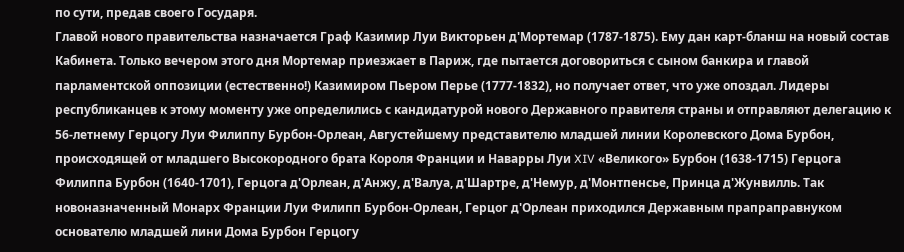по сути, предав своего Государя.
Главой нового правительства назначается Граф Казимир Луи Викторьен д'Мортемар (1787-1875). Ему дан карт-бланш на новый состав Кабинета. Только вечером этого дня Мортемар приезжает в Париж, где пытается договориться с сыном банкира и главой парламентской оппозиции (естественно!) Казимиром Пьером Перье (1777-1832), но получает ответ, что уже опоздал. Лидеры республиканцев к этому моменту уже определились с кандидатурой нового Державного правителя страны и отправляют делегацию к 56-летнему Герцогу Луи Филиппу Бурбон-Орлеан, Августейшему представителю младшей линии Королевского Дома Бурбон, происходящей от младшего Высокородного брата Короля Франции и Наварры Луи XIV «Великого» Бурбон (1638-1715) Герцога Филиппа Бурбон (1640-1701), Герцога д'Орлеан, д'Анжу, д'Валуа, д'Шартре, д'Немур, д'Монтпенсье, Принца д'Жунвилль. Так новоназначенный Монарх Франции Луи Филипп Бурбон-Орлеан, Герцог д'Орлеан приходился Державным прапраправнуком основателю младшей лини Дома Бурбон Герцогу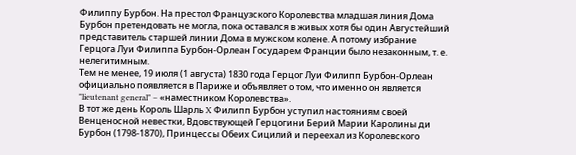Филиппу Бурбон. На престол Французского Королевства младшая линия Дома Бурбон претендовать не могла, пока оставался в живых хотя бы один Августейший представитель старшей линии Дома в мужском колене. А потому избрание Герцога Луи Филиппа Бурбон-Орлеан Государем Франции было незаконным, т. е. нелегитимным.
Тем не менее, 19 июля (1 августа) 1830 года Герцог Луи Филипп Бурбон-Орлеан официально появляется в Париже и объявляет о том, что именно он является "lieutenant general" – «наместником Королевства».
В тот же день Король Шарль X Филипп Бурбон уступил настояниям своей Венценосной невестки, Вдовствующей Герцогини Берий Марии Каролины ди Бурбон (1798-1870), Принцессы Обеих Сицилий и переехал из Королевского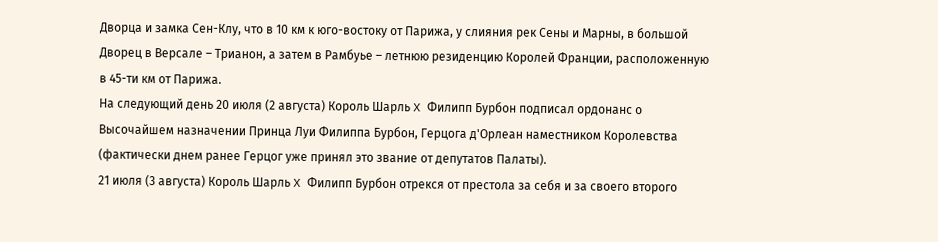Дворца и замка Сен-Клу, что в 10 км к юго-востоку от Парижа, у слияния рек Сены и Марны, в большой Дворец в Версале – Трианон, а затем в Рамбуье – летнюю резиденцию Королей Франции, расположенную в 45-ти км от Парижа.
На следующий день 20 июля (2 августа) Король Шарль X Филипп Бурбон подписал ордонанс о Высочайшем назначении Принца Луи Филиппа Бурбон, Герцога д'Орлеан наместником Королевства (фактически днем ранее Герцог уже принял это звание от депутатов Палаты).
21 июля (3 августа) Король Шарль X Филипп Бурбон отрекся от престола за себя и за своего второго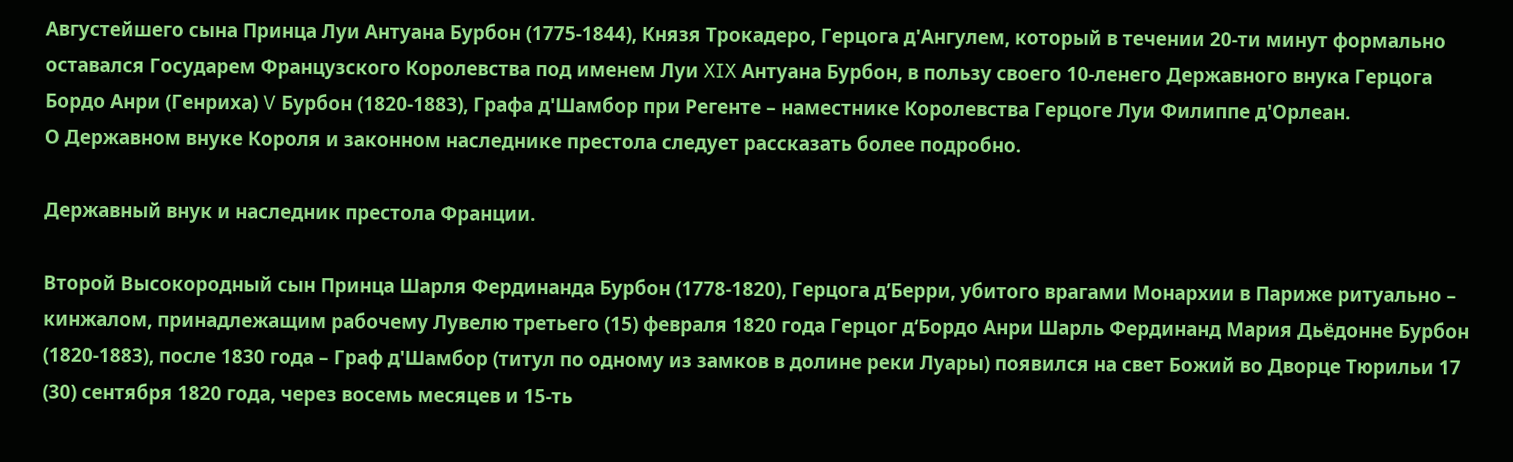Августейшего сына Принца Луи Антуана Бурбон (1775-1844), Князя Трокадеро, Герцога д'Ангулем, который в течении 20-ти минут формально оставался Государем Французского Королевства под именем Луи XIX Антуана Бурбон, в пользу своего 10-ленего Державного внука Герцога Бордо Анри (Генриха) V Бурбон (1820-1883), Графа д'Шамбор при Регенте – наместнике Королевства Герцоге Луи Филиппе д'Орлеан.
О Державном внуке Короля и законном наследнике престола следует рассказать более подробно.

Державный внук и наследник престола Франции.

Второй Высокородный сын Принца Шарля Фердинанда Бурбон (1778-1820), Герцога д’Берри, убитого врагами Монархии в Париже ритуально – кинжалом, принадлежащим рабочему Лувелю третьего (15) февраля 1820 года Герцог д‘Бордо Анри Шарль Фердинанд Мария Дьёдонне Бурбон (1820-1883), после 1830 года – Граф д'Шамбор (титул по одному из замков в долине реки Луары) появился на свет Божий во Дворце Тюрильи 17 (30) сентября 1820 года, через восемь месяцев и 15-ть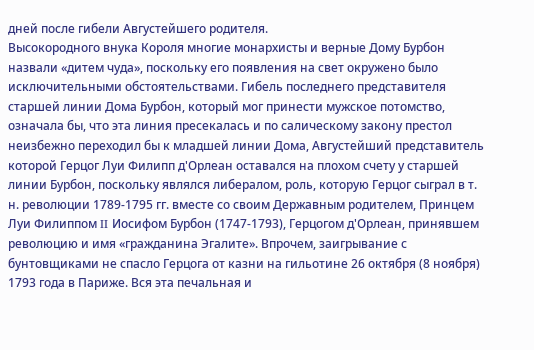дней после гибели Августейшего родителя.
Высокородного внука Короля многие монархисты и верные Дому Бурбон назвали «дитем чуда», поскольку его появления на свет окружено было исключительными обстоятельствами. Гибель последнего представителя старшей линии Дома Бурбон, который мог принести мужское потомство, означала бы, что эта линия пресекалась и по салическому закону престол неизбежно переходил бы к младшей линии Дома, Августейший представитель которой Герцог Луи Филипп д'Орлеан оставался на плохом счету у старшей линии Бурбон, поскольку являлся либералом, роль, которую Герцог сыграл в т. н. революции 1789-1795 гг. вместе со своим Державным родителем, Принцем Луи Филиппом II Иосифом Бурбон (1747-1793), Герцогом д'Орлеан, принявшем революцию и имя «гражданина Эгалите». Впрочем, заигрывание с бунтовщиками не спасло Герцога от казни на гильотине 26 октября (8 ноября) 1793 года в Париже. Вся эта печальная и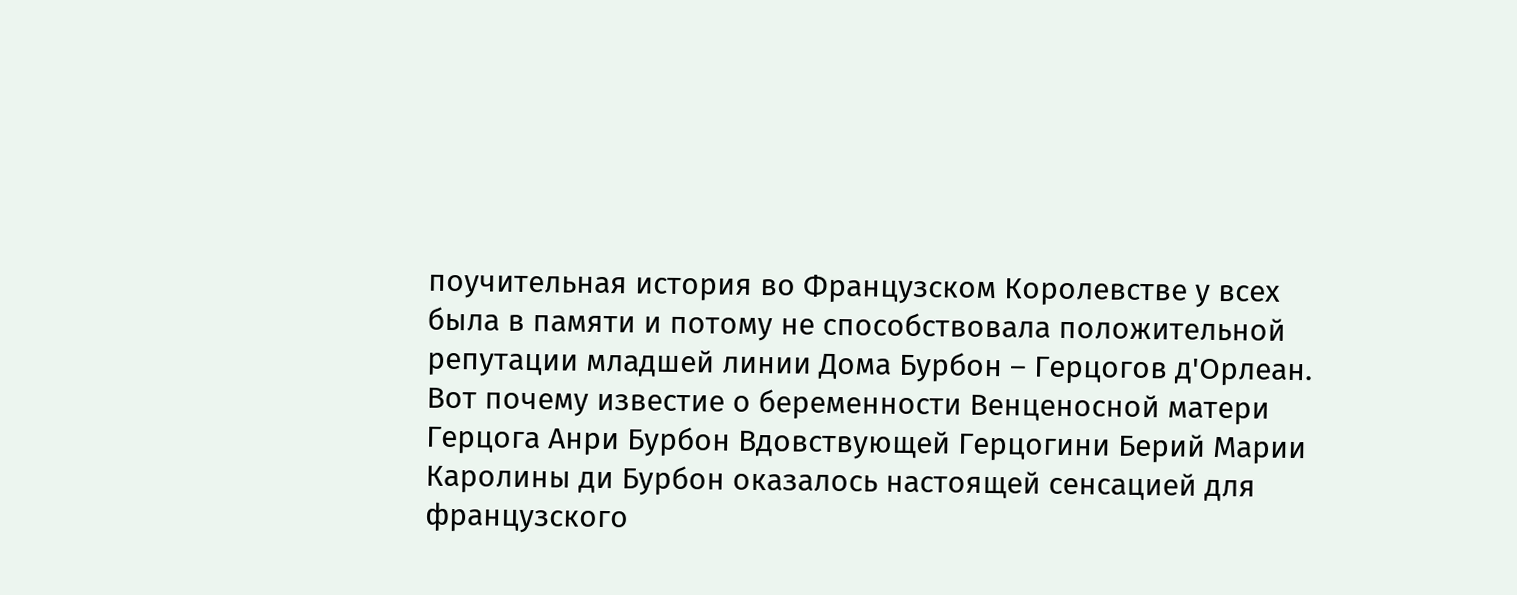поучительная история во Французском Королевстве у всех была в памяти и потому не способствовала положительной репутации младшей линии Дома Бурбон – Герцогов д'Орлеан.
Вот почему известие о беременности Венценосной матери Герцога Анри Бурбон Вдовствующей Герцогини Берий Марии Каролины ди Бурбон оказалось настоящей сенсацией для французского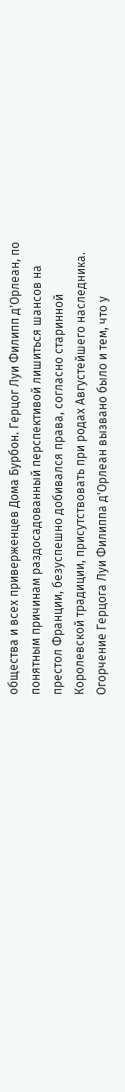общества и всех приверженцев Дома Бурбон. Герцог Луи Филипп д'Орлеан, по понятным причинам раздосадованный перспективой лишиться шансов на престол Франции, безуспешно добивался права, согласно старинной Королевской традиции, присутствовать при родах Августейшего наследника.
Огорчение Герцога Луи Филиппа д'Орлеан вызвано было и тем, что у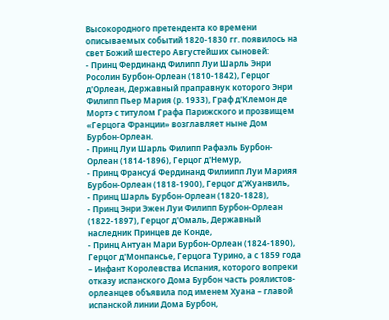Высокородного претендента ко времени описываемых событий 1820-1830 гг. появилось на свет Божий шестеро Августейших сыновей:
- Принц Фердинанд Филипп Луи Шарль Энри Росолин Бурбон-Орлеан (1810-1842), Герцог д'Орлеан, Державный праправнук которого Энри Филипп Пьер Мария (р. 1933), Граф д'Клемон де Мортэ с титулом Графа Парижского и прозвищем «Герцога Франции» возглавляет ныне Дом Бурбон-Орлеан.
- Принц Луи Шарль Филипп Рафаэль Бурбон-Орлеан (1814-1896), Герцог д'Немур,
- Принц Франсуа́ Фердинанд Филиипп Луи Марияя Бурбон-Орлеан (1818-1900), Герцог д'Жуанвиль,
- Принц Шарль Бурбон-Орлеан (1820-1828),
- Принц Энри Эжен Луи Филипп Бурбон-Орлеан (1822-1897), Герцог д'Омаль, Державный наследник Принцев де Конде,
- Принц Антуан Мари Бурбон-Орлеан (1824-1890), Герцог д'Монпансье, Герцога Турино, а с 1859 года – Инфант Королевства Испания, которого вопреки отказу испанского Дома Бурбон часть роялистов-орлеанцев объявила под именем Хуана – главой испанской линии Дома Бурбон,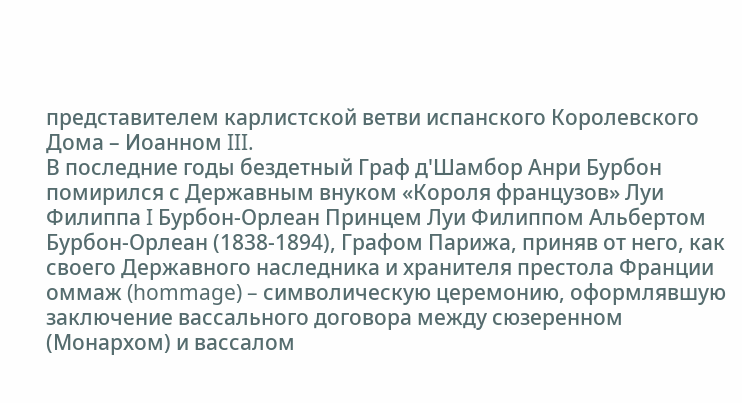представителем карлистской ветви испанского Королевского Дома – Иоанном III.
В последние годы бездетный Граф д'Шамбор Анри Бурбон помирился с Державным внуком «Короля французов» Луи Филиппа I Бурбон-Орлеан Принцем Луи Филиппом Альбертом Бурбон-Орлеан (1838-1894), Графом Парижа, приняв от него, как своего Державного наследника и хранителя престола Франции оммаж (hommage) – символическую церемонию, оформлявшую заключение вассального договора между сюзеренном (Монархом) и вассалом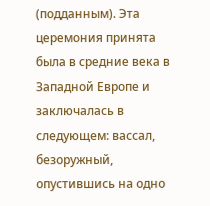(подданным). Эта церемония принята была в средние века в Западной Европе и заключалась в следующем: вассал, безоружный, опустившись на одно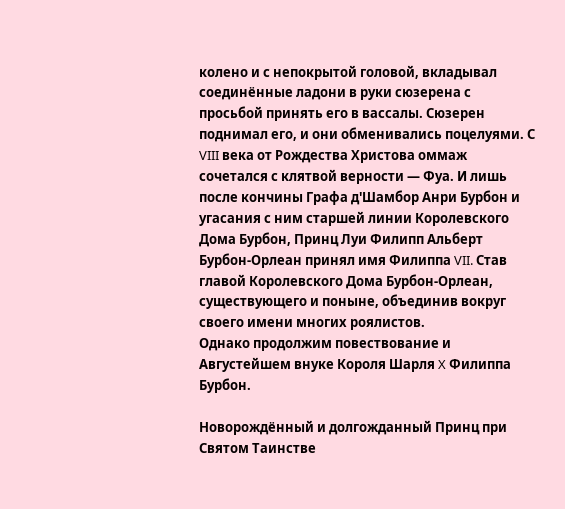колено и с непокрытой головой, вкладывал соединённые ладони в руки сюзерена с просьбой принять его в вассалы. Сюзерен поднимал его, и они обменивались поцелуями. С VIII века от Рождества Христова оммаж сочетался с клятвой верности — Фуа. И лишь после кончины Графа д'Шамбор Анри Бурбон и угасания с ним старшей линии Королевского Дома Бурбон, Принц Луи Филипп Альберт Бурбон-Орлеан принял имя Филиппа VII. Став главой Королевского Дома Бурбон-Орлеан, существующего и поныне, объединив вокруг своего имени многих роялистов.
Однако продолжим повествование и Августейшем внуке Короля Шарля X Филиппа Бурбон.

Новорождённый и долгожданный Принц при Святом Таинстве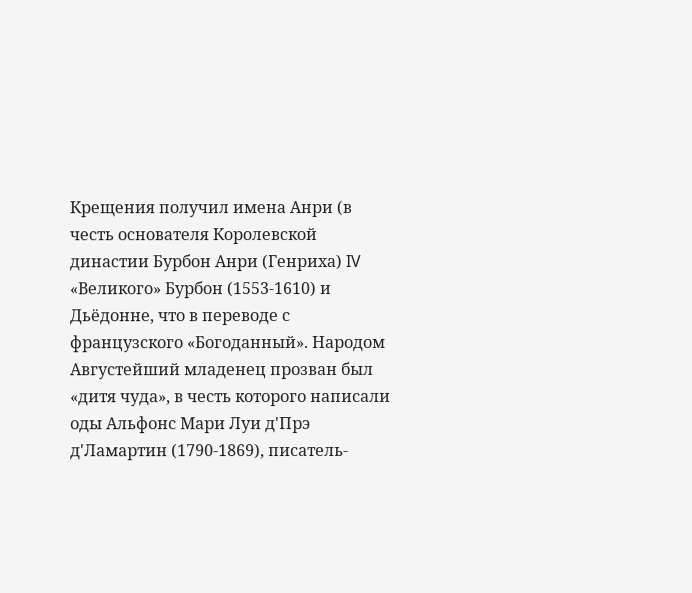Крещения получил имена Анри (в честь основателя Королевской династии Бурбон Анри (Генриха) IV «Великого» Бурбон (1553-1610) и Дьёдонне, что в переводе с французского «Богоданный». Народом Августейший младенец прозван был «дитя чуда», в честь которого написали оды Альфонс Мари Луи д'Прэ д'Ламартин (1790-1869), писатель-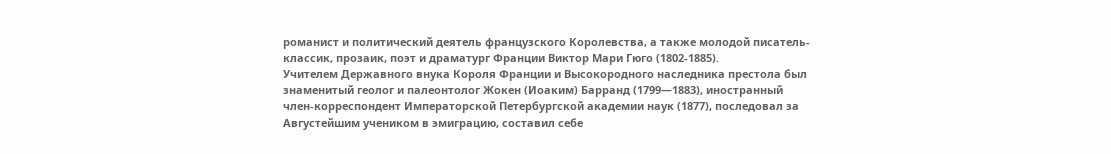романист и политический деятель французского Королевства, а также молодой писатель-классик, прозаик, поэт и драматург Франции Виктор Мари Гюго (1802-1885).
Учителем Державного внука Короля Франции и Высокородного наследника престола был знаменитый геолог и палеонтолог Жокен (Иоаким) Барранд (1799—1883), иностранный член-корреспондент Императорской Петербургской академии наук (1877), последовал за Августейшим учеником в эмиграцию, составил себе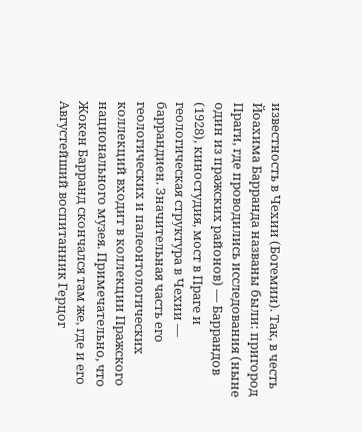известность в Чехии (Богемии). Так, в честь Йоахима Барранда названы были: пригород Праги, где проводились исследования (ныне один из пражских районов) — Баррандов (1928), киностудия, мост в Праге и геологическая структура в Чехии — баррандиен. Значительная часть его геологических и палеонтологических коллекций входит в коллекции Пражского национального музея. Примечательно, что Жокен Барранд скончался там же, где и его Августейший воспитанник Герцог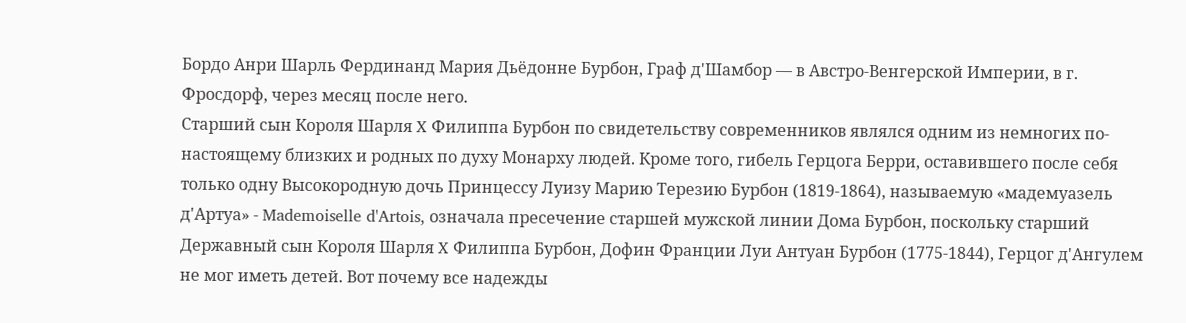Бордо Анри Шарль Фердинанд Мария Дьёдонне Бурбон, Граф д'Шамбор — в Австро-Венгерской Империи, в г. Фросдорф, через месяц после него.
Старший сын Короля Шарля X Филиппа Бурбон по свидетельству современников являлся одним из немногих по-настоящему близких и родных по духу Монарху людей. Кроме того, гибель Герцога Берри, оставившего после себя только одну Высокородную дочь Принцессу Луизу Марию Терезию Бурбон (1819-1864), называемую «мадемуазель д'Артуа» - Mademoiselle d'Artois, означала пресечение старшей мужской линии Дома Бурбон, поскольку старший Державный сын Короля Шарля X Филиппа Бурбон, Дофин Франции Луи Антуан Бурбон (1775-1844), Герцог д'Ангулем не мог иметь детей. Вот почему все надежды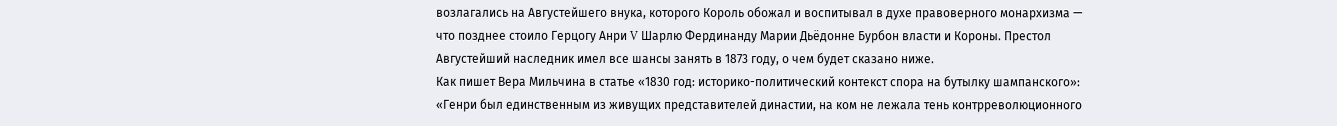возлагались на Августейшего внука, которого Король обожал и воспитывал в духе правоверного монархизма — что позднее стоило Герцогу Анри V Шарлю Фердинанду Марии Дьёдонне Бурбон власти и Короны. Престол Августейший наследник имел все шансы занять в 1873 году, о чем будет сказано ниже.
Как пишет Вера Мильчина в статье «1830 год: историко-политический контекст спора на бутылку шампанского»: «Генри был единственным из живущих представителей династии, на ком не лежала тень контрреволюционного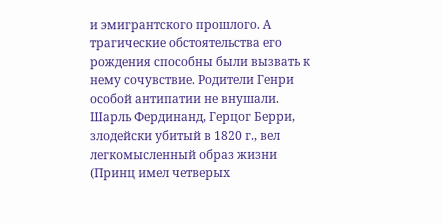и эмигрантского прошлого. А трагические обстоятельства его рождения способны были вызвать к нему сочувствие. Родители Генри особой антипатии не внушали. Шарль Фердинанд, Герцог Берри, злодейски убитый в 1820 г., вел легкомысленный образ жизни (Принц имел четверых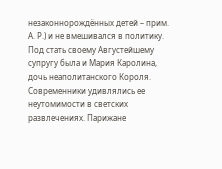незаконнорождённых детей – прим. А. Р.) и не вмешивался в политику. Под стать своему Августейшему супругу была и Мария Каролина, дочь неаполитанского Короля. Современники удивлялись ее неутомимости в светских развлечениях. Парижане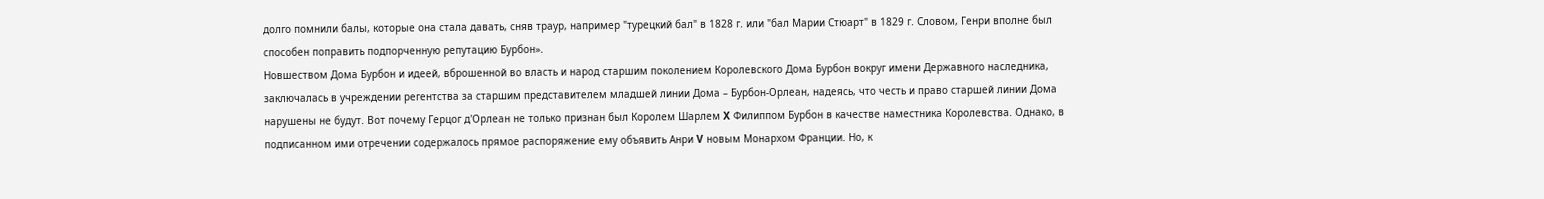долго помнили балы, которые она стала давать, сняв траур, например "турецкий бал" в 1828 г. или "бал Марии Стюарт" в 1829 г. Словом, Генри вполне был способен поправить подпорченную репутацию Бурбон».
Новшеством Дома Бурбон и идеей, вброшенной во власть и народ старшим поколением Королевского Дома Бурбон вокруг имени Державного наследника, заключалась в учреждении регентства за старшим представителем младшей линии Дома – Бурбон-Орлеан, надеясь, что честь и право старшей линии Дома нарушены не будут. Вот почему Герцог д'Орлеан не только признан был Королем Шарлем X Филиппом Бурбон в качестве наместника Королевства. Однако, в подписанном ими отречении содержалось прямое распоряжение ему объявить Анри V новым Монархом Франции. Но, к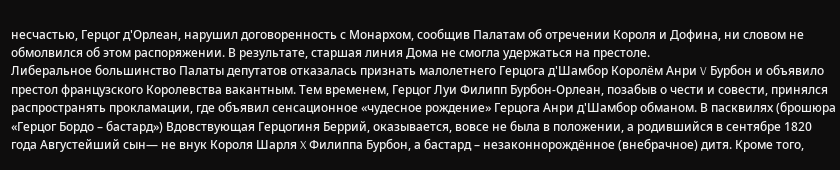несчастью, Герцог д'Орлеан, нарушил договоренность с Монархом, сообщив Палатам об отречении Короля и Дофина, ни словом не обмолвился об этом распоряжении. В результате, старшая линия Дома не смогла удержаться на престоле.
Либеральное большинство Палаты депутатов отказалась признать малолетнего Герцога д'Шамбор Королём Анри V Бурбон и объявило престол французского Королевства вакантным. Тем временем, Герцог Луи Филипп Бурбон-Орлеан, позабыв о чести и совести, принялся распространять прокламации, где объявил сенсационное «чудесное рождение» Герцога Анри д'Шамбор обманом. В пасквилях (брошюра «Герцог Бордо – бастард») Вдовствующая Герцогиня Беррий, оказывается, вовсе не была в положении, а родившийся в сентябре 1820 года Августейший сын— не внук Короля Шарля X Филиппа Бурбон, а бастард – незаконнорождённое (внебрачное) дитя. Кроме того,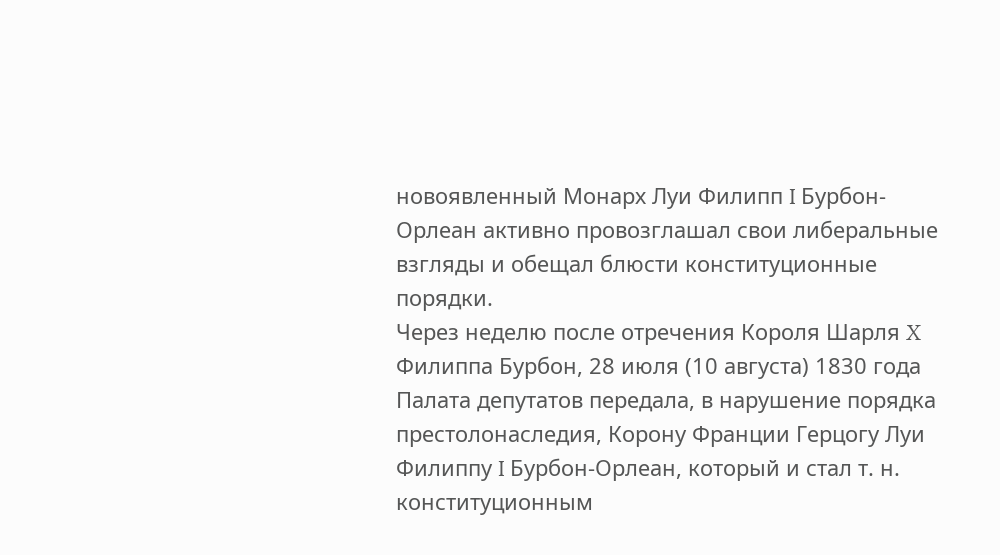новоявленный Монарх Луи Филипп I Бурбон-Орлеан активно провозглашал свои либеральные взгляды и обещал блюсти конституционные порядки.
Через неделю после отречения Короля Шарля X Филиппа Бурбон, 28 июля (10 августа) 1830 года Палата депутатов передала, в нарушение порядка престолонаследия, Корону Франции Герцогу Луи Филиппу I Бурбон-Орлеан, который и стал т. н. конституционным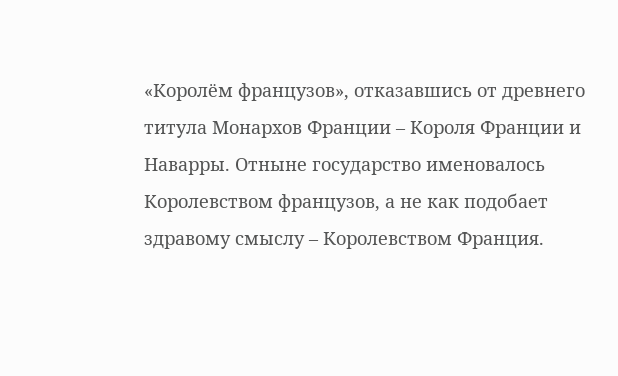«Королём французов», отказавшись от древнего титула Монархов Франции – Короля Франции и Наварры. Отныне государство именовалось Королевством французов, а не как подобает здравому смыслу – Королевством Франция.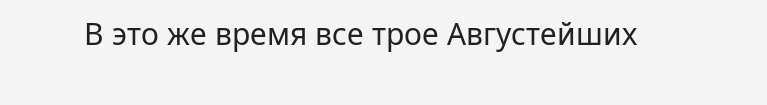В это же время все трое Августейших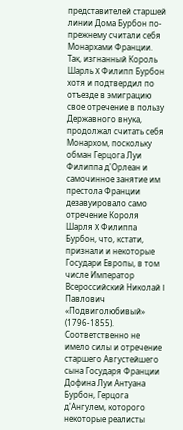представителей старшей линии Дома Бурбон по-прежнему считали себя Монархами Франции.
Так, изгнанный Король Шарль X Филипп Бурбон хотя и подтвердил по отъезде в эмиграцию свое отречение в пользу Державного внука, продолжал считать себя Монархом, поскольку обман Герцога Луи Филиппа д'Орлеан и самочинное занятие им престола Франции дезавуировало само отречение Короля Шарля X Филиппа Бурбон, что, кстати, признали и некоторые Государи Европы, в том числе Император Всероссийский Николай I Павлович «Подвиголюбивый» (1796-1855). Соответственно не имело силы и отречение старшего Августейшего сына Государя Франции Дофина Луи Антуана Бурбон, Герцога д'Ангулем, которого некоторые реалисты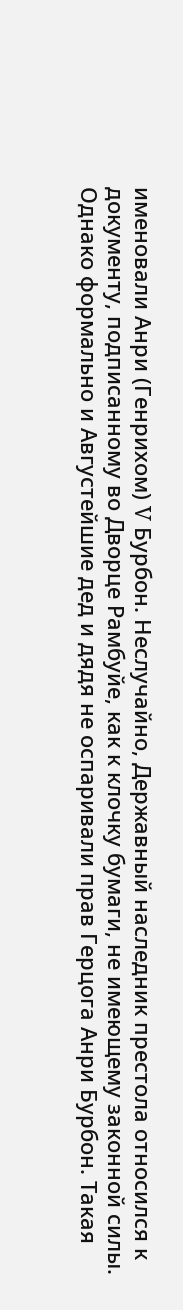именовали Анри (Генрихом) V Бурбон. Неслучайно, Державный наследник престола относился к документу, подписанному во Дворце Рамбуйе, как к клочку бумаги, не имеющему законной силы. Однако формально и Августейшие дед и дядя не оспаривали прав Герцога Анри Бурбон. Такая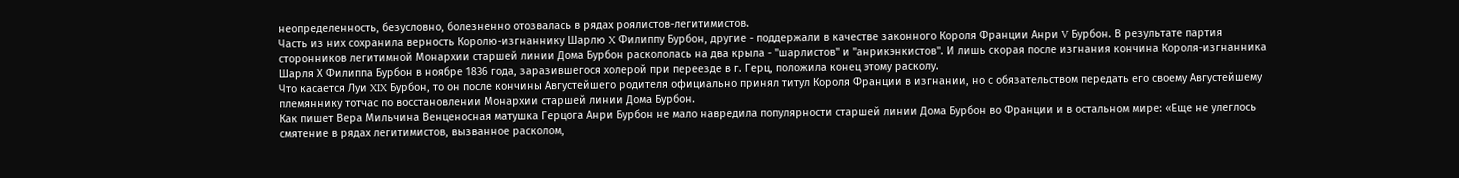неопределенность, безусловно, болезненно отозвалась в рядах роялистов-легитимистов.
Часть из них сохранила верность Королю-изгнаннику Шарлю X Филиппу Бурбон, другие - поддержали в качестве законного Короля Франции Анри V Бурбон. В результате партия сторонников легитимной Монархии старшей линии Дома Бурбон раскололась на два крыла - "шарлистов" и "анрикэнкистов". И лишь скорая после изгнания кончина Короля-изгнанника Шарля Х Филиппа Бурбон в ноябре 1836 года, заразившегося холерой при переезде в г. Герц, положила конец этому расколу.
Что касается Луи XIX Бурбон, то он после кончины Августейшего родителя официально принял титул Короля Франции в изгнании, но с обязательством передать его своему Августейшему племяннику тотчас по восстановлении Монархии старшей линии Дома Бурбон.
Как пишет Вера Мильчина Венценосная матушка Герцога Анри Бурбон не мало навредила популярности старшей линии Дома Бурбон во Франции и в остальном мире: «Еще не улеглось смятение в рядах легитимистов, вызванное расколом,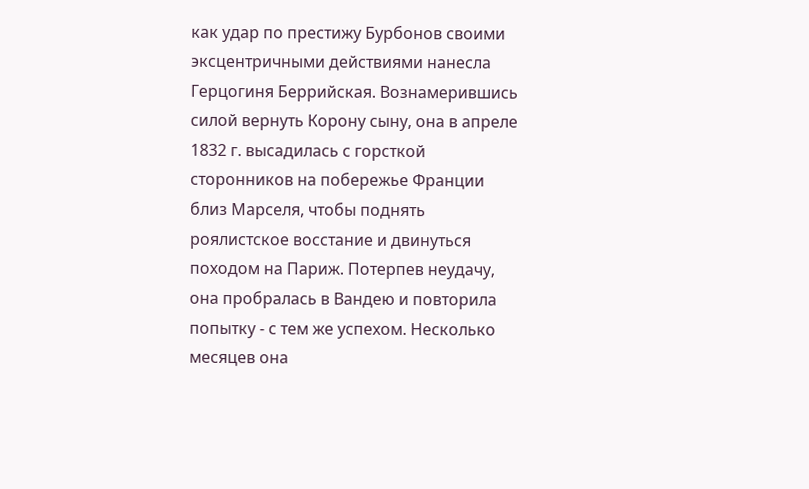как удар по престижу Бурбонов своими эксцентричными действиями нанесла Герцогиня Беррийская. Вознамерившись силой вернуть Корону сыну, она в апреле 1832 г. высадилась с горсткой сторонников на побережье Франции близ Марселя, чтобы поднять роялистское восстание и двинуться походом на Париж. Потерпев неудачу, она пробралась в Вандею и повторила попытку - с тем же успехом. Несколько месяцев она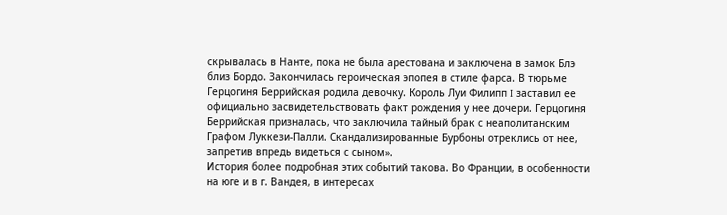скрывалась в Нанте, пока не была арестована и заключена в замок Блэ близ Бордо. Закончилась героическая эпопея в стиле фарса. В тюрьме Герцогиня Беррийская родила девочку. Король Луи Филипп I заставил ее официально засвидетельствовать факт рождения у нее дочери. Герцогиня Беррийская призналась, что заключила тайный брак с неаполитанским Графом Луккези-Палли. Скандализированные Бурбоны отреклись от нее, запретив впредь видеться с сыном».
История более подробная этих событий такова. Во Франции, в особенности на юге и в г. Вандея, в интересах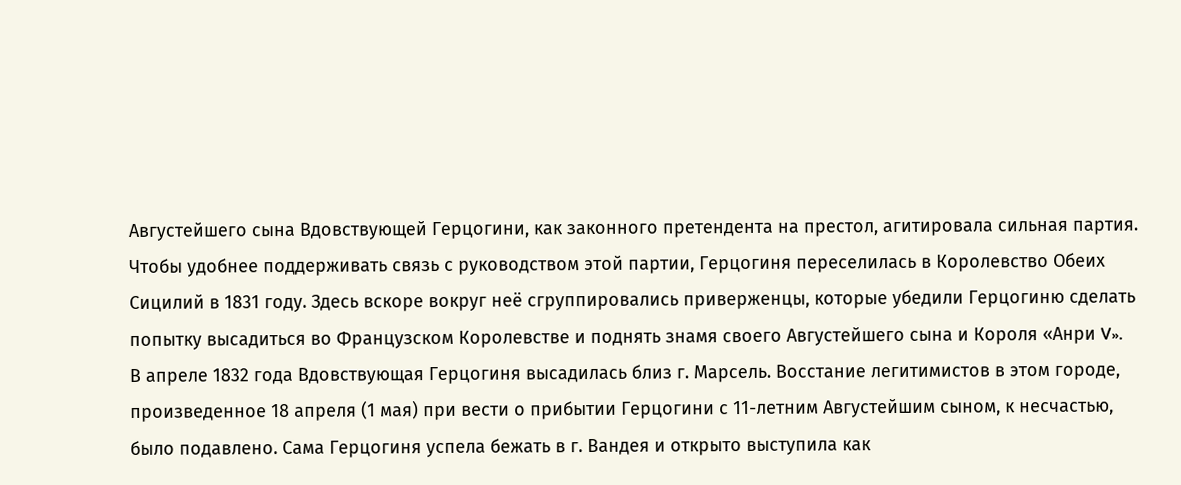Августейшего сына Вдовствующей Герцогини, как законного претендента на престол, агитировала сильная партия. Чтобы удобнее поддерживать связь с руководством этой партии, Герцогиня переселилась в Королевство Обеих Сицилий в 1831 году. Здесь вскоре вокруг неё сгруппировались приверженцы, которые убедили Герцогиню сделать попытку высадиться во Французском Королевстве и поднять знамя своего Августейшего сына и Короля «Анри V».
В апреле 1832 года Вдовствующая Герцогиня высадилась близ г. Марсель. Восстание легитимистов в этом городе, произведенное 18 апреля (1 мая) при вести о прибытии Герцогини с 11-летним Августейшим сыном, к несчастью, было подавлено. Сама Герцогиня успела бежать в г. Вандея и открыто выступила как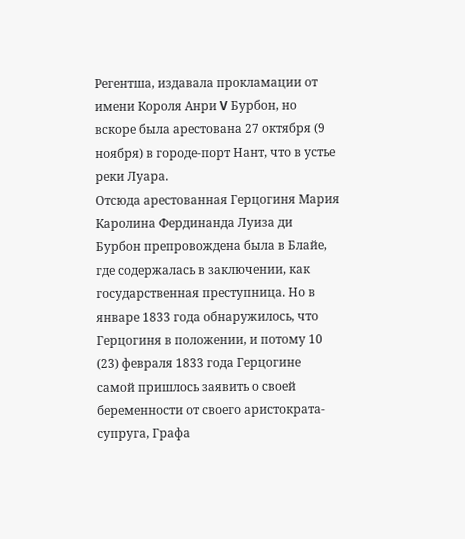Регентша, издавала прокламации от имени Короля Анри V Бурбон, но вскоре была арестована 27 октября (9 ноября) в городе-порт Нант, что в устье реки Луара.
Отсюда арестованная Герцогиня Мария Каролина Фердинанда Луиза ди Бурбон препровождена была в Блайе, где содержалась в заключении, как государственная преступница. Но в январе 1833 года обнаружилось, что Герцогиня в положении, и потому 10 (23) февраля 1833 года Герцогине самой пришлось заявить о своей беременности от своего аристократа-супруга, Графа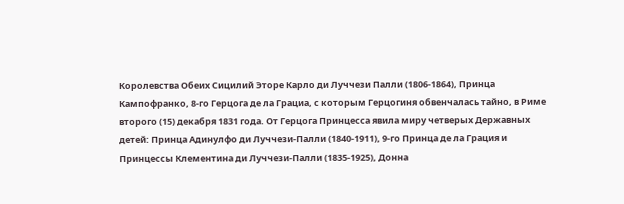Королевства Обеих Сицилий Эторе Карло ди Луччези Палли (1806-1864), Принца Кампофранко, 8-го Герцога де ла Грациа, с которым Герцогиня обвенчалась тайно, в Риме второго (15) декабря 1831 года. От Герцога Принцесса явила миру четверых Державных детей: Принца Адинулфо ди Луччези-Палли (1840-1911), 9-го Принца де ла Грация и Принцессы Клементина ди Луччези-Палли (1835-1925), Донна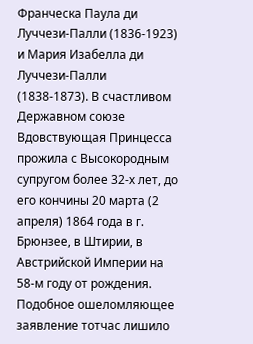Франческа Паула ди Луччези-Палли (1836-1923) и Мария Изабелла ди Луччези-Палли (1838-1873). В счастливом Державном союзе Вдовствующая Принцесса прожила с Высокородным супругом более 32-х лет, до его кончины 20 марта (2 апреля) 1864 года в г. Брюнзее, в Штирии, в Австрийской Империи на 58-м году от рождения.
Подобное ошеломляющее заявление тотчас лишило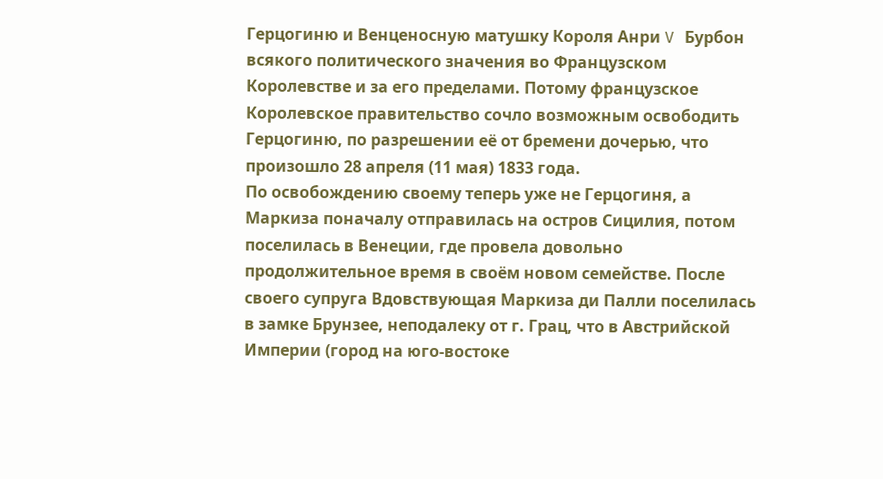Герцогиню и Венценосную матушку Короля Анри V Бурбон всякого политического значения во Французском Королевстве и за его пределами. Потому французское Королевское правительство сочло возможным освободить Герцогиню, по разрешении её от бремени дочерью, что произошло 28 апреля (11 мая) 1833 года.
По освобождению своему теперь уже не Герцогиня, а Маркиза поначалу отправилась на остров Сицилия, потом поселилась в Венеции, где провела довольно продолжительное время в своём новом семействе. После своего супруга Вдовствующая Маркиза ди Палли поселилась в замке Брунзее, неподалеку от г. Грац, что в Австрийской Империи (город на юго-востоке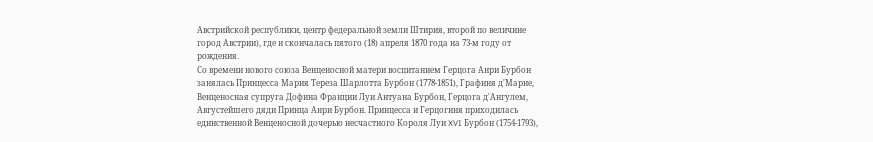Австрийской республики, центр федеральной земли Штирия, второй по величине город Австрии), где и скончалась пятого (18) апреля 1870 года на 73-м году от рождения.
Со времени нового союза Венценосной матери воспитанием Герцога Анри Бурбон занялась Принцесса Мария Тереза Шарлотта Бурбон (1778-1851), Графиня д'Марне, Венценосная супруга Дофина Франции Луи Антуана Бурбон, Герцога д'Ангулем, Августейшего дяди Принца Анри Бурбон. Принцесса и Герцогиня приходилась единственной Венценосной дочерью несчастного Короля Луи XVI Бурбон (1754-1793),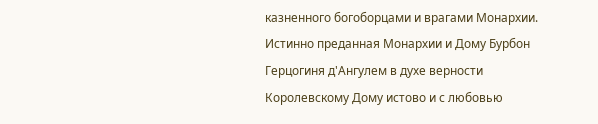казненного богоборцами и врагами Монархии. Истинно преданная Монархии и Дому Бурбон Герцогиня д'Ангулем в духе верности Королевскому Дому истово и с любовью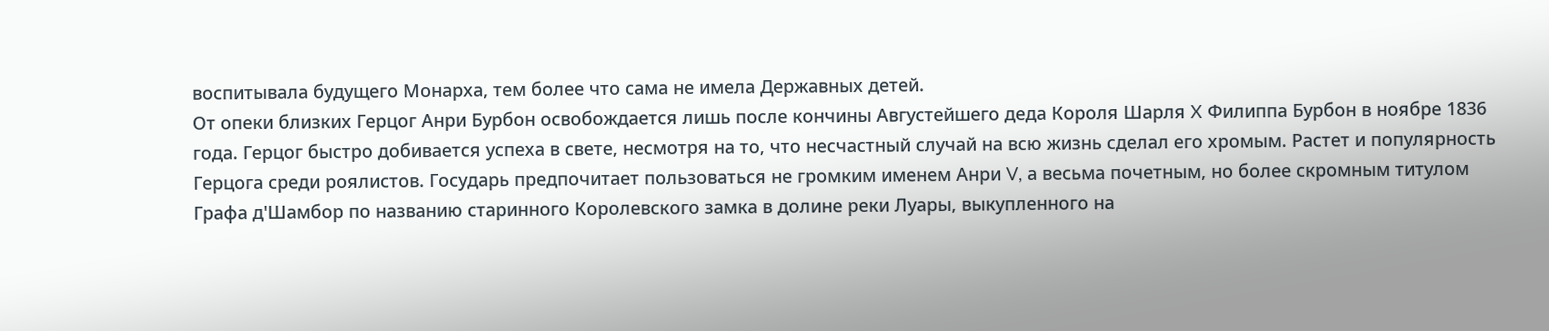воспитывала будущего Монарха, тем более что сама не имела Державных детей.
От опеки близких Герцог Анри Бурбон освобождается лишь после кончины Августейшего деда Короля Шарля X Филиппа Бурбон в ноябре 1836 года. Герцог быстро добивается успеха в свете, несмотря на то, что несчастный случай на всю жизнь сделал его хромым. Растет и популярность Герцога среди роялистов. Государь предпочитает пользоваться не громким именем Анри V, а весьма почетным, но более скромным титулом Графа д'Шамбор по названию старинного Королевского замка в долине реки Луары, выкупленного на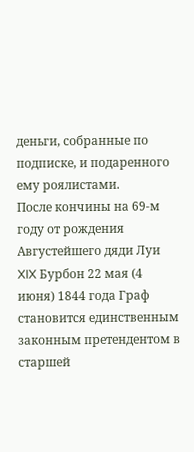деньги, собранные по подписке, и подаренного ему роялистами.
После кончины на 69-м году от рождения Августейшего дяди Луи XIX Бурбон 22 мая (4 июня) 1844 года Граф становится единственным законным претендентом в старшей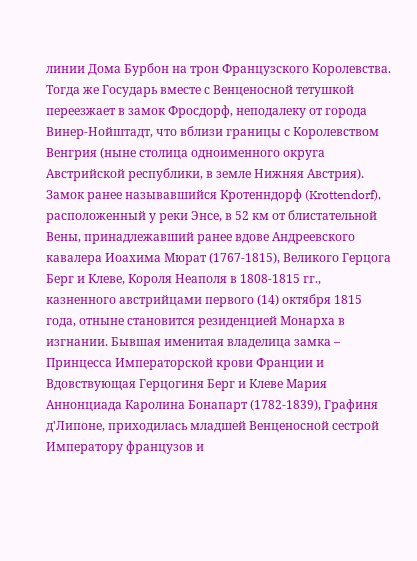линии Дома Бурбон на трон Французского Королевства. Тогда же Государь вместе с Венценосной тетушкой переезжает в замок Фросдорф, неподалеку от города Винер-Нойштадт, что вблизи границы с Королевством Венгрия (ныне столица одноименного округа Австрийской республики, в земле Нижняя Австрия). Замок ранее называвшийся Кротенндорф (Krottendorf), расположенный у реки Энсе, в 52 км от блистательной Вены, принадлежавший ранее вдове Андреевского кавалера Иоахима Мюрат (1767-1815), Великого Герцога Берг и Клеве, Короля Неаполя в 1808-1815 гг., казненного австрийцами первого (14) октября 1815 года, отныне становится резиденцией Монарха в изгнании. Бывшая именитая владелица замка – Принцесса Императорской крови Франции и Вдовствующая Герцогиня Берг и Клеве Мария Аннонциада Каролина Бонапарт (1782-1839), Графиня д'Липоне, приходилась младшей Венценосной сестрой Императору французов и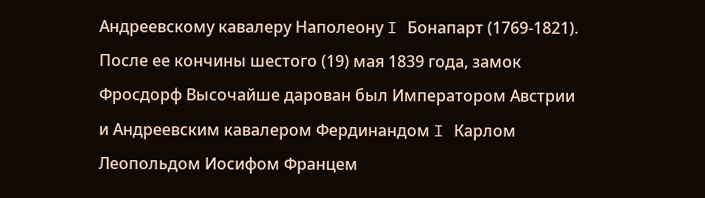Андреевскому кавалеру Наполеону I Бонапарт (1769-1821). После ее кончины шестого (19) мая 1839 года, замок Фросдорф Высочайше дарован был Императором Австрии и Андреевским кавалером Фердинандом I Карлом Леопольдом Иосифом Францем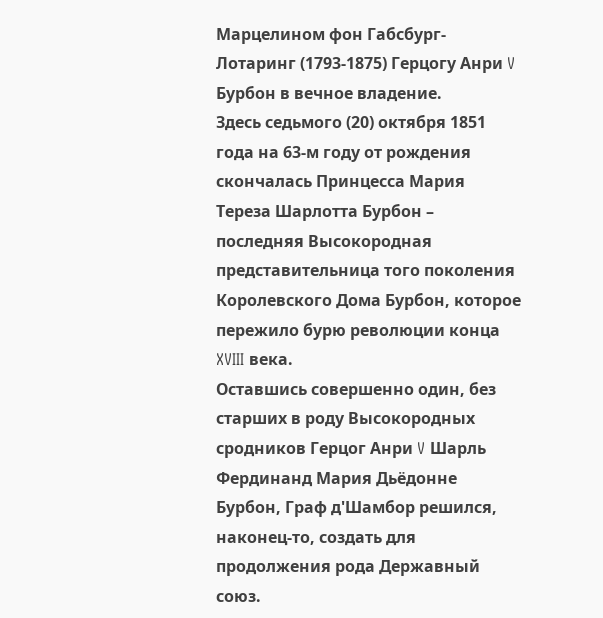Марцелином фон Габсбург-Лотаринг (1793-1875) Герцогу Анри V Бурбон в вечное владение.
Здесь седьмого (20) октября 1851 года на 63-м году от рождения скончалась Принцесса Мария Тереза Шарлотта Бурбон – последняя Высокородная представительница того поколения Королевского Дома Бурбон, которое пережило бурю революции конца XVIII века.
Оставшись совершенно один, без старших в роду Высокородных сродников Герцог Анри V Шарль Фердинанд Мария Дьёдонне Бурбон, Граф д'Шамбор решился, наконец-то, создать для продолжения рода Державный союз.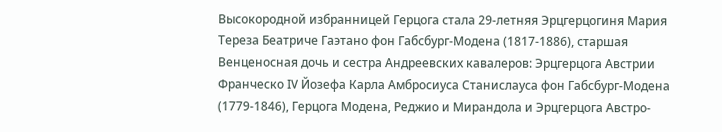Высокородной избранницей Герцога стала 29-летняя Эрцгерцогиня Мария Тереза Беатриче Гаэтано фон Габсбург-Модена (1817-1886), старшая Венценосная дочь и сестра Андреевских кавалеров: Эрцгерцога Австрии Франческо IV Йозефа Карла Амбросиуса Станислауса фон Габсбург-Модена (1779-1846), Герцога Модена, Реджио и Мирандола и Эрцгерцога Австро-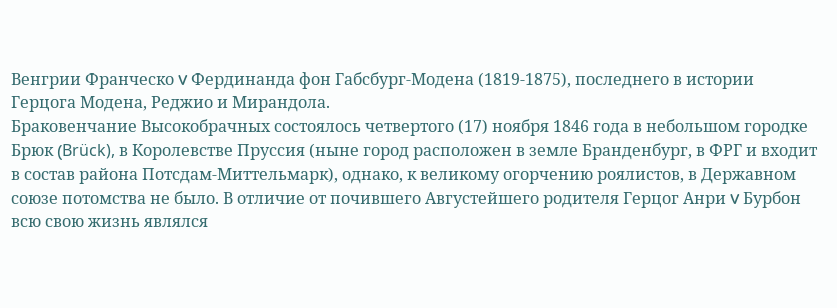Венгрии Франческо V Фердинанда фон Габсбург-Модена (1819-1875), последнего в истории Герцога Модена, Реджио и Мирандола.
Браковенчание Высокобрачных состоялось четвертого (17) ноября 1846 года в небольшом городке Брюк (Brück), в Королевстве Пруссия (ныне город расположен в земле Бранденбург, в ФРГ и входит в состав района Потсдам-Миттельмарк), однако, к великому огорчению роялистов, в Державном союзе потомства не было. В отличие от почившего Августейшего родителя Герцог Анри V Бурбон всю свою жизнь являлся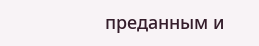преданным и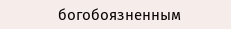богобоязненным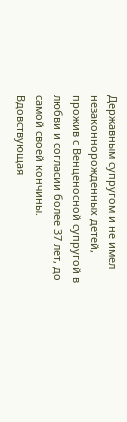Державным супругом и не имел незаконнорожденных детей, прожив с Венценосной супругой в любви и согласии более 37 лет, до самой своей кончины. Вдовствующая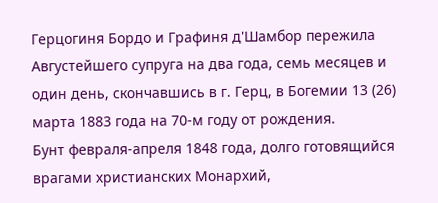Герцогиня Бордо и Графиня д'Шамбор пережила Августейшего супруга на два года, семь месяцев и один день, скончавшись в г. Герц, в Богемии 13 (26) марта 1883 года на 70-м году от рождения.
Бунт февраля-апреля 1848 года, долго готовящийся врагами христианских Монархий,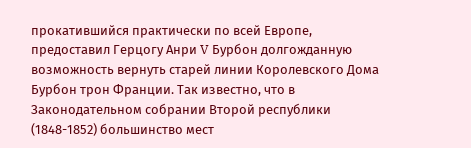прокатившийся практически по всей Европе, предоставил Герцогу Анри V Бурбон долгожданную возможность вернуть старей линии Королевского Дома Бурбон трон Франции. Так известно, что в Законодательном собрании Второй республики (1848-1852) большинство мест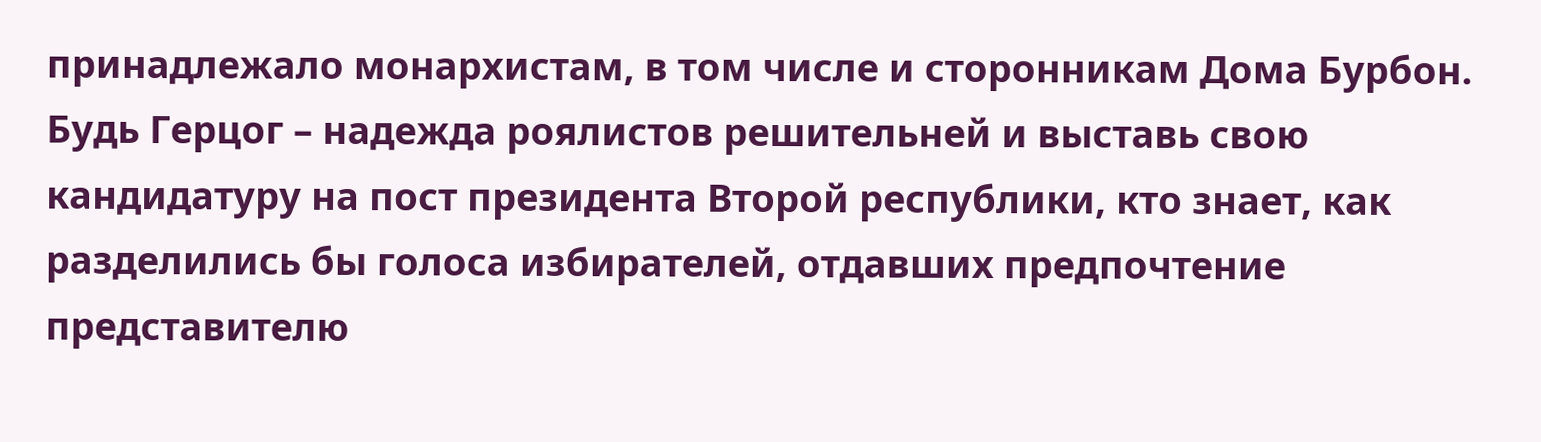принадлежало монархистам, в том числе и сторонникам Дома Бурбон. Будь Герцог – надежда роялистов решительней и выставь свою кандидатуру на пост президента Второй республики, кто знает, как разделились бы голоса избирателей, отдавших предпочтение представителю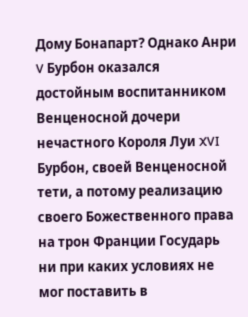Дому Бонапарт? Однако Анри V Бурбон оказался достойным воспитанником Венценосной дочери нечастного Короля Луи XVI Бурбон, своей Венценосной тети, а потому реализацию своего Божественного права на трон Франции Государь ни при каких условиях не мог поставить в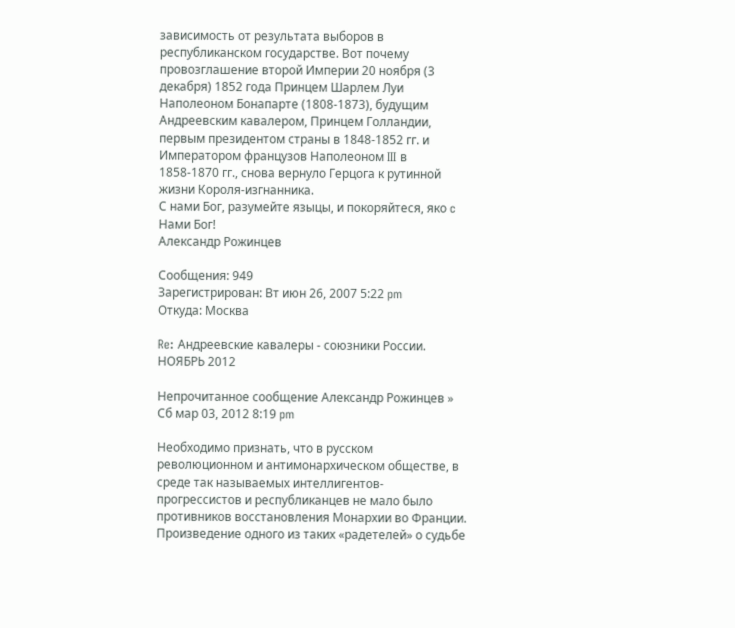зависимость от результата выборов в республиканском государстве. Вот почему провозглашение второй Империи 20 ноября (3 декабря) 1852 года Принцем Шарлем Луи Наполеоном Бонапарте (1808-1873), будущим Андреевским кавалером, Принцем Голландии, первым президентом страны в 1848-1852 гг. и Императором французов Наполеоном III в 1858-1870 гг., снова вернуло Герцога к рутинной жизни Короля-изгнанника.
С нами Бог, разумейте языцы, и покоряйтеся, яко c Нами Бог!
Александр Рожинцев

Сообщения: 949
Зарегистрирован: Вт июн 26, 2007 5:22 pm
Откуда: Москва

Re: Андреевские кавалеры - союзники России. НОЯБРЬ 2012

Непрочитанное сообщение Александр Рожинцев » Сб мар 03, 2012 8:19 pm

Необходимо признать, что в русском революционном и антимонархическом обществе, в среде так называемых интеллигентов-прогрессистов и республиканцев не мало было противников восстановления Монархии во Франции. Произведение одного из таких «радетелей» о судьбе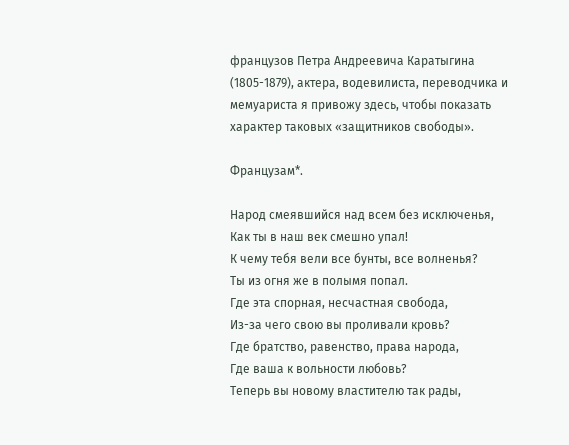французов Петра Андреевича Каратыгина (1805-1879), актера, водевилиста, переводчика и мемуариста я привожу здесь, чтобы показать характер таковых «защитников свободы».

Французам*.

Народ смеявшийся над всем без исключенья,
Как ты в наш век смешно упал!
К чему тебя вели все бунты, все волненья?
Ты из огня же в полымя попал.
Где эта спорная, несчастная свобода,
Из-за чего свою вы проливали кровь?
Где братство, равенство, права народа,
Где ваша к вольности любовь?
Теперь вы новому властителю так рады,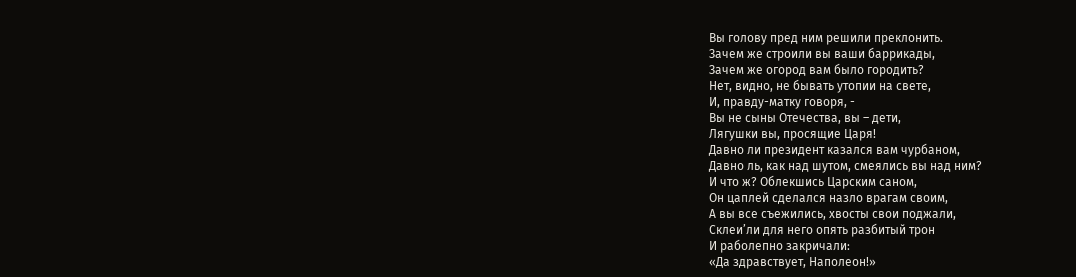Вы голову пред ним решили преклонить.
Зачем же строили вы ваши баррикады,
Зачем же огород вам было городить?
Нет, видно, не бывать утопии на свете,
И, правду-матку говоря, -
Вы не сыны Отечества, вы – дети,
Лягушки вы, просящие Царя!
Давно ли президент казался вам чурбаном,
Давно ль, как над шутом, смеялись вы над ним?
И что ж? Облекшись Царским саном,
Он цаплей сделался назло врагам своим,
А вы все съежились, хвосты свои поджали,
Склеи’ли для него опять разбитый трон
И раболепно закричали:
«Да здравствует, Наполеон!»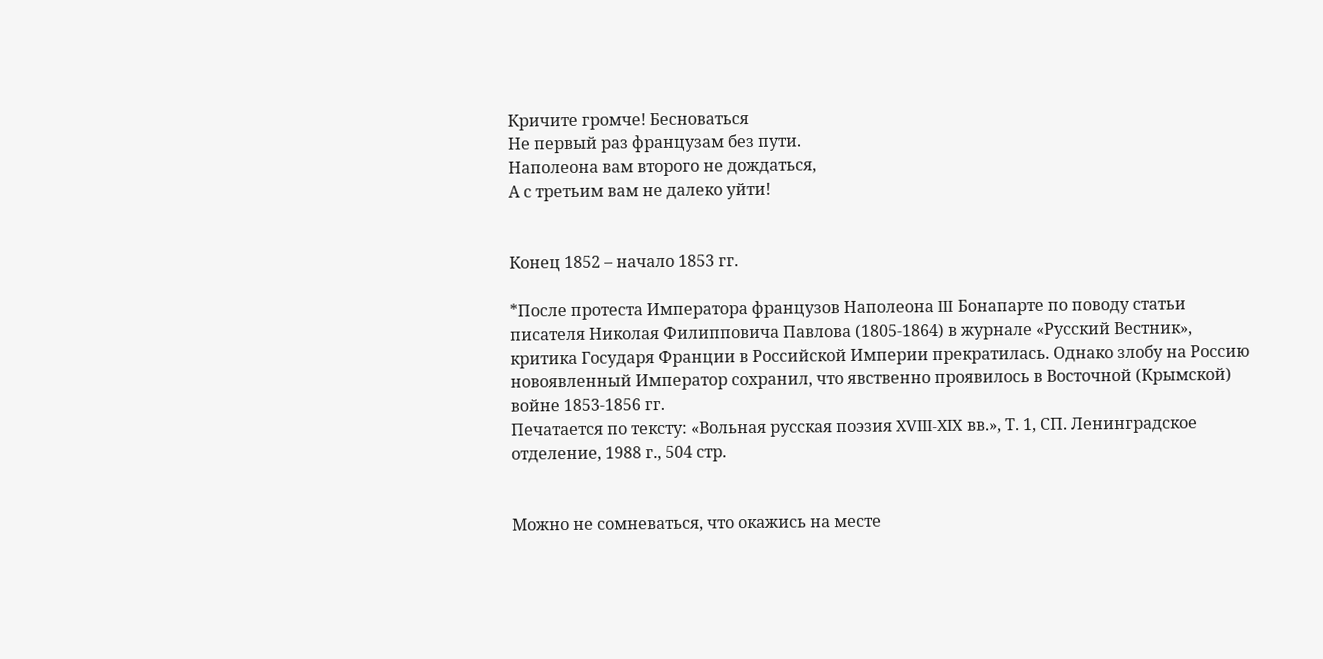Кричите громче! Бесноваться
Не первый раз французам без пути.
Наполеона вам второго не дождаться,
А с третьим вам не далеко уйти!


Конец 1852 – начало 1853 гг.

*После протеста Императора французов Наполеона III Бонапарте по поводу статьи писателя Николая Филипповича Павлова (1805-1864) в журнале «Русский Вестник», критика Государя Франции в Российской Империи прекратилась. Однако злобу на Россию новоявленный Император сохранил, что явственно проявилось в Восточной (Крымской) войне 1853-1856 гг.
Печатается по тексту: «Вольная русская поэзия XVIII-XIX вв.», Т. 1, СП. Ленинградское отделение, 1988 г., 504 стр.


Можно не сомневаться, что окажись на месте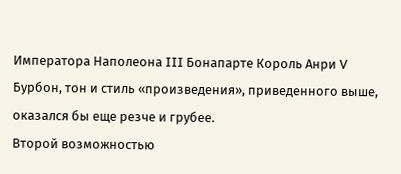Императора Наполеона III Бонапарте Король Анри V Бурбон, тон и стиль «произведения», приведенного выше, оказался бы еще резче и грубее.
Второй возможностью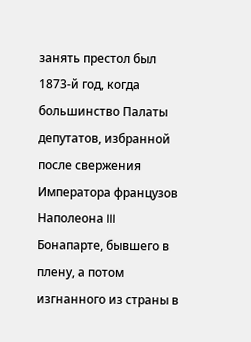занять престол был 1873-й год, когда большинство Палаты депутатов, избранной после свержения Императора французов Наполеона III Бонапарте, бывшего в плену, а потом изгнанного из страны в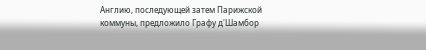Англию, последующей затем Парижской коммуны, предложило Графу д'Шамбор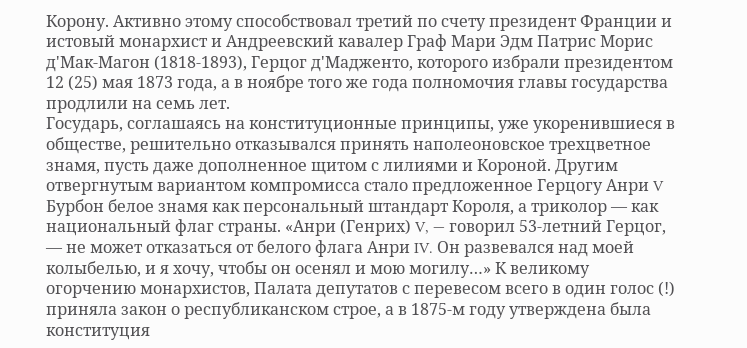Корону. Активно этому способствовал третий по счету президент Франции и истовый монархист и Андреевский кавалер Граф Мари Эдм Патрис Морис д'Мак-Магон (1818-1893), Герцог д'Мадженто, которого избрали президентом 12 (25) мая 1873 года, а в ноябре того же года полномочия главы государства продлили на семь лет.
Государь, соглашаясь на конституционные принципы, уже укоренившиеся в обществе, решительно отказывался принять наполеоновское трехцветное знамя, пусть даже дополненное щитом с лилиями и Короной. Другим отвергнутым вариантом компромисса стало предложенное Герцогу Анри V Бурбон белое знамя как персональный штандарт Короля, а триколор — как национальный флаг страны. «Анри (Генрих) V, — говорил 53-летний Герцог, — не может отказаться от белого флага Анри IV. Он развевался над моей колыбелью, и я хочу, чтобы он осенял и мою могилу…» К великому огорчению монархистов, Палата депутатов с перевесом всего в один голос (!) приняла закон о республиканском строе, а в 1875-м году утверждена была конституция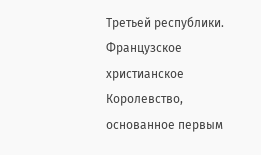Третьей республики. Французское христианское Королевство, основанное первым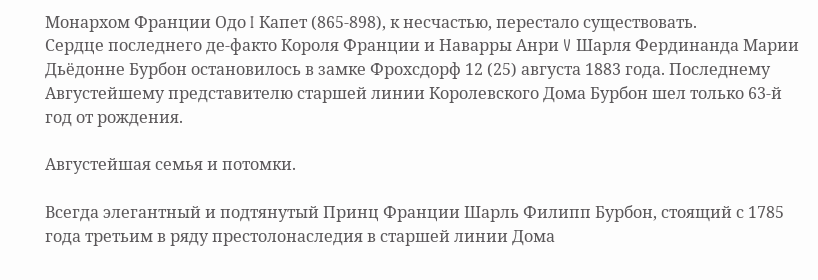Монархом Франции Одо I Капет (865-898), к несчастью, перестало существовать.
Сердце последнего де-факто Короля Франции и Наварры Анри V Шарля Фердинанда Марии Дьёдонне Бурбон остановилось в замке Фрохсдорф 12 (25) августа 1883 года. Последнему Августейшему представителю старшей линии Королевского Дома Бурбон шел только 63-й год от рождения.

Августейшая семья и потомки.

Всегда элегантный и подтянутый Принц Франции Шарль Филипп Бурбон, стоящий с 1785 года третьим в ряду престолонаследия в старшей линии Дома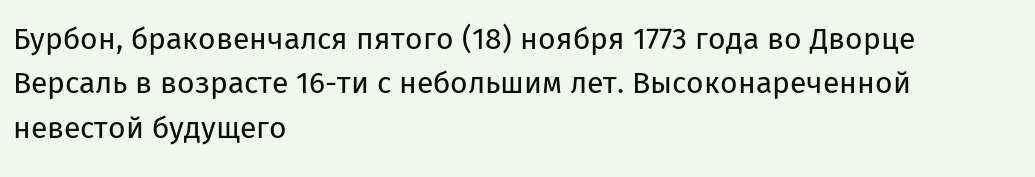Бурбон, браковенчался пятого (18) ноября 1773 года во Дворце Версаль в возрасте 16-ти с небольшим лет. Высоконареченной невестой будущего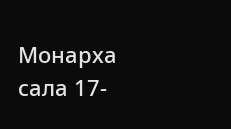Монарха сала 17-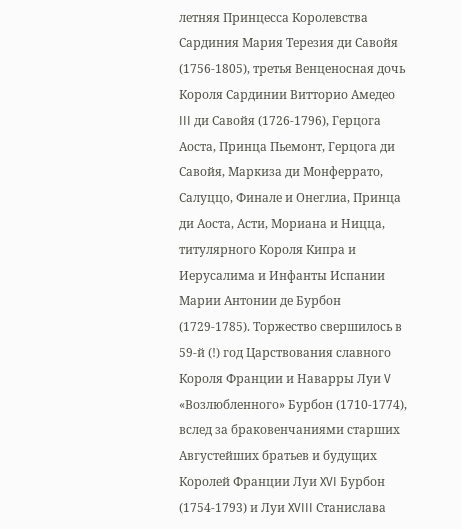летняя Принцесса Королевства Сардиния Мария Терезия ди Савойя (1756-1805), третья Венценосная дочь Короля Сардинии Витторио Амедео III ди Савойя (1726-1796), Герцога Аоста, Принца Пьемонт, Герцога ди Савойя, Маркиза ди Монферрато, Салуццо, Финале и Онеглиа, Принца ди Аоста, Асти, Мориана и Ницца, титулярного Короля Кипра и Иерусалима и Инфанты Испании Марии Антонии де Бурбон (1729-1785). Торжество свершилось в 59-й (!) год Царствования славного Короля Франции и Наварры Луи V «Возлюбленного» Бурбон (1710-1774), вслед за браковенчаниями старших Августейших братьев и будущих Королей Франции Луи XVI Бурбон (1754-1793) и Луи XVIII Станислава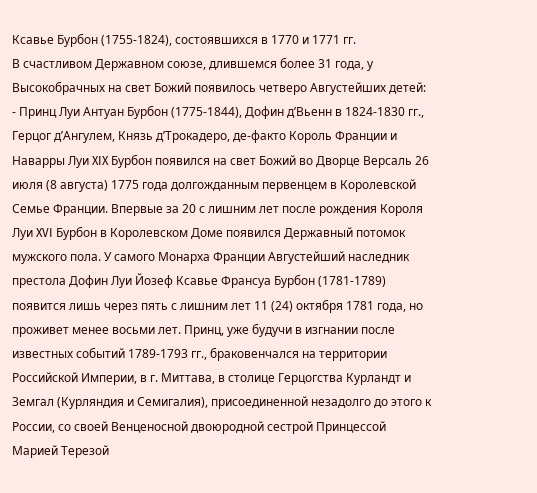Ксавье Бурбон (1755-1824), состоявшихся в 1770 и 1771 гг.
В счастливом Державном союзе, длившемся более 31 года, у Высокобрачных на свет Божий появилось четверо Августейших детей:
- Принц Луи Антуан Бурбон (1775-1844), Дофин д’Вьенн в 1824-1830 гг., Герцог д’Ангулем, Князь д’Трокадеро, де-факто Король Франции и Наварры Луи XIX Бурбон появился на свет Божий во Дворце Версаль 26 июля (8 августа) 1775 года долгожданным первенцем в Королевской Семье Франции. Впервые за 20 с лишним лет после рождения Короля Луи XVI Бурбон в Королевском Доме появился Державный потомок мужского пола. У самого Монарха Франции Августейший наследник престола Дофин Луи Йозеф Ксавье Франсуа Бурбон (1781-1789) появится лишь через пять с лишним лет 11 (24) октября 1781 года, но проживет менее восьми лет. Принц, уже будучи в изгнании после известных событий 1789-1793 гг., браковенчался на территории Российской Империи, в г. Миттава, в столице Герцогства Курландт и Земгал (Курляндия и Семигалия), присоединенной незадолго до этого к России, со своей Венценосной двоюродной сестрой Принцессой Марией Терезой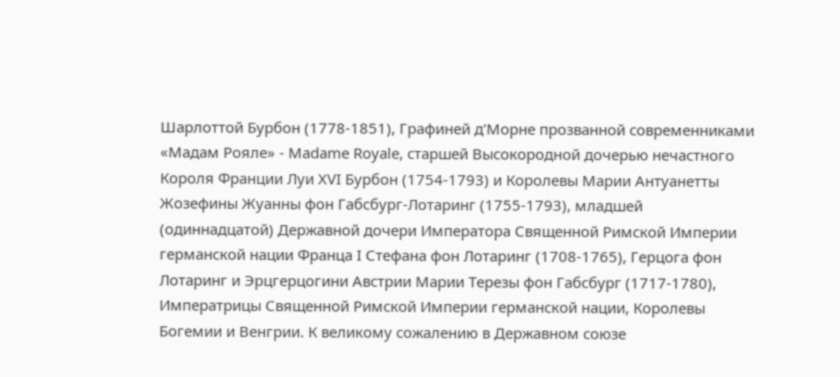Шарлоттой Бурбон (1778-1851), Графиней д’Морне прозванной современниками «Мадам Рояле» - Madame Royale, старшей Высокородной дочерью нечастного Короля Франции Луи XVI Бурбон (1754-1793) и Королевы Марии Антуанетты Жозефины Жуанны фон Габсбург-Лотаринг (1755-1793), младшей (одиннадцатой) Державной дочери Императора Священной Римской Империи германской нации Франца I Стефана фон Лотаринг (1708-1765), Герцога фон Лотаринг и Эрцгерцогини Австрии Марии Терезы фон Габсбург (1717-1780), Императрицы Священной Римской Империи германской нации, Королевы Богемии и Венгрии. К великому сожалению в Державном союзе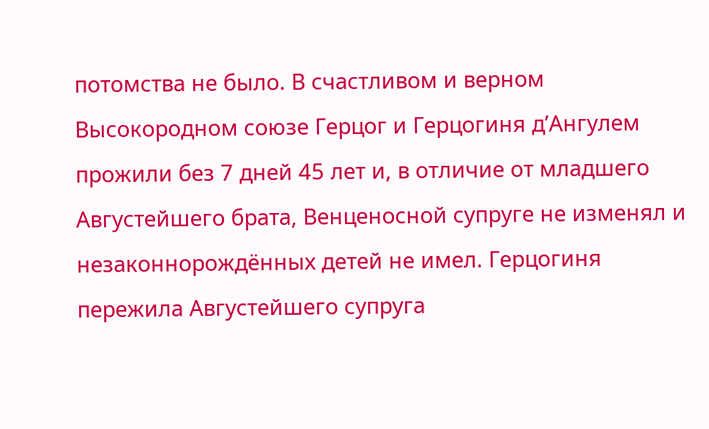потомства не было. В счастливом и верном Высокородном союзе Герцог и Герцогиня д’Ангулем прожили без 7 дней 45 лет и, в отличие от младшего Августейшего брата, Венценосной супруге не изменял и незаконнорождённых детей не имел. Герцогиня пережила Августейшего супруга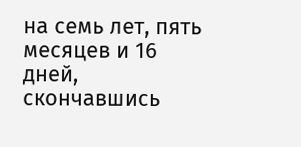на семь лет, пять месяцев и 16 дней, скончавшись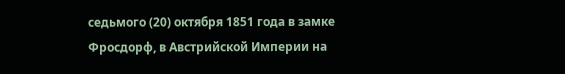седьмого (20) октября 1851 года в замке Фросдорф, в Австрийской Империи на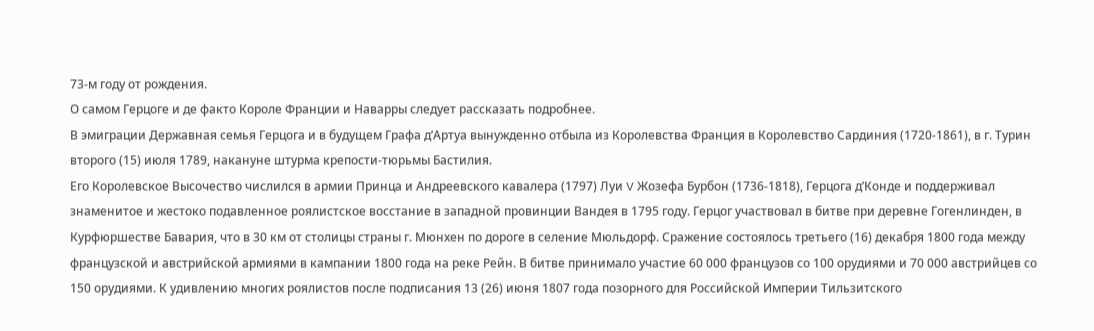73-м году от рождения.
О самом Герцоге и де факто Короле Франции и Наварры следует рассказать подробнее.
В эмиграции Державная семья Герцога и в будущем Графа д’Артуа вынужденно отбыла из Королевства Франция в Королевство Сардиния (1720-1861), в г. Турин второго (15) июля 1789, накануне штурма крепости-тюрьмы Бастилия.
Его Королевское Высочество числился в армии Принца и Андреевского кавалера (1797) Луи V Жозефа Бурбон (1736-1818), Герцога д’Конде и поддерживал знаменитое и жестоко подавленное роялистское восстание в западной провинции Вандея в 1795 году. Герцог участвовал в битве при деревне Гогенлинден, в Курфюршестве Бавария, что в 30 км от столицы страны г. Мюнхен по дороге в селение Мюльдорф. Сражение состоялось третьего (16) декабря 1800 года между французской и австрийской армиями в кампании 1800 года на реке Рейн. В битве принимало участие 60 000 французов со 100 орудиями и 70 000 австрийцев со 150 орудиями. К удивлению многих роялистов после подписания 13 (26) июня 1807 года позорного для Российской Империи Тильзитского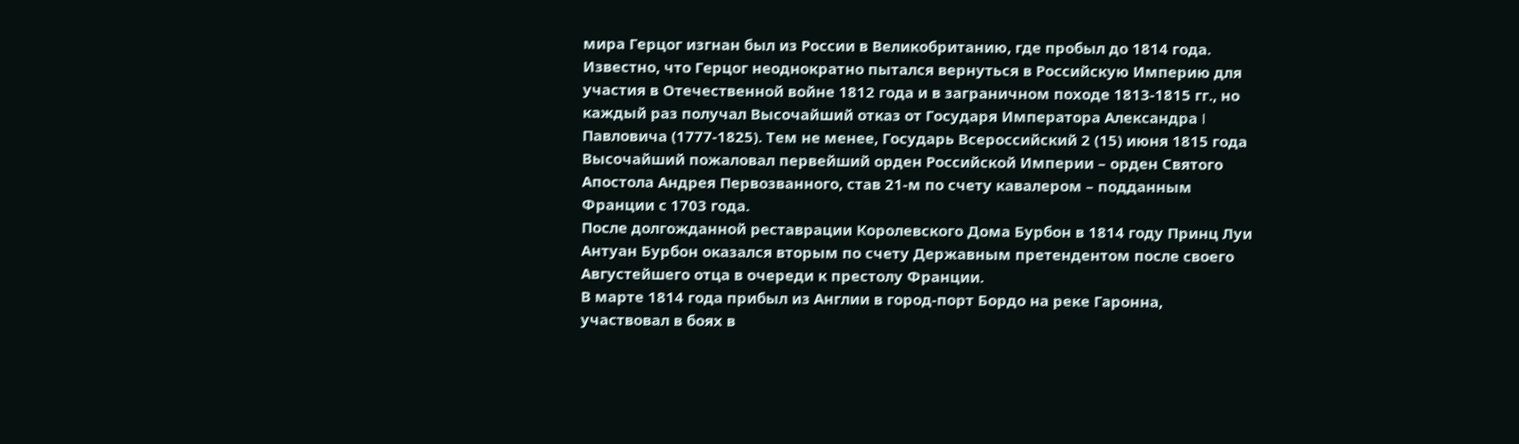мира Герцог изгнан был из России в Великобританию, где пробыл до 1814 года. Известно, что Герцог неоднократно пытался вернуться в Российскую Империю для участия в Отечественной войне 1812 года и в заграничном походе 1813-1815 гг., но каждый раз получал Высочайший отказ от Государя Императора Александра I Павловича (1777-1825). Тем не менее, Государь Всероссийский 2 (15) июня 1815 года Высочайший пожаловал первейший орден Российской Империи – орден Святого Апостола Андрея Первозванного, став 21-м по счету кавалером – подданным Франции с 1703 года.
После долгожданной реставрации Королевского Дома Бурбон в 1814 году Принц Луи Антуан Бурбон оказался вторым по счету Державным претендентом после своего Августейшего отца в очереди к престолу Франции.
В марте 1814 года прибыл из Англии в город-порт Бордо на реке Гаронна, участвовал в боях в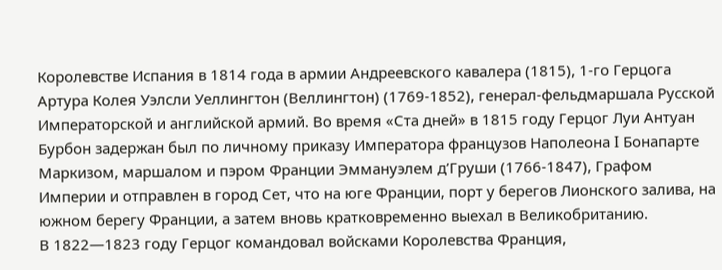Королевстве Испания в 1814 года в армии Андреевского кавалера (1815), 1-го Герцога Артура Колея Уэлсли Уеллингтон (Веллингтон) (1769-1852), генерал-фельдмаршала Русской Императорской и английской армий. Во время «Ста дней» в 1815 году Герцог Луи Антуан Бурбон задержан был по личному приказу Императора французов Наполеона I Бонапарте Маркизом, маршалом и пэром Франции Эммануэлем д’Груши (1766-1847), Графом Империи и отправлен в город Сет, что на юге Франции, порт у берегов Лионского залива, на южном берегу Франции, а затем вновь кратковременно выехал в Великобританию.
В 1822—1823 году Герцог командовал войсками Королевства Франция,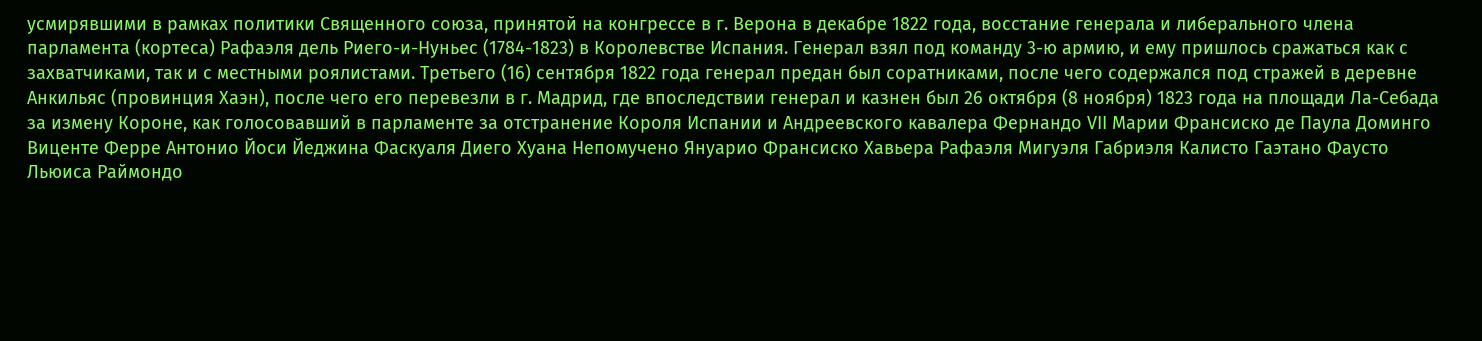усмирявшими в рамках политики Священного союза, принятой на конгрессе в г. Верона в декабре 1822 года, восстание генерала и либерального члена парламента (кортеса) Рафаэля дель Риего-и-Нуньес (1784-1823) в Королевстве Испания. Генерал взял под команду 3-ю армию, и ему пришлось сражаться как с захватчиками, так и с местными роялистами. Третьего (16) сентября 1822 года генерал предан был соратниками, после чего содержался под стражей в деревне Анкильяс (провинция Хаэн), после чего его перевезли в г. Мадрид, где впоследствии генерал и казнен был 26 октября (8 ноября) 1823 года на площади Ла-Себада за измену Короне, как голосовавший в парламенте за отстранение Короля Испании и Андреевского кавалера Фернандо VII Марии Франсиско де Паула Доминго Виценте Ферре Антонио Йоси Йеджина Фаскуаля Диего Хуана Непомучено Януарио Франсиско Хавьера Рафаэля Мигуэля Габриэля Калисто Гаэтано Фаусто Льюиса Раймондо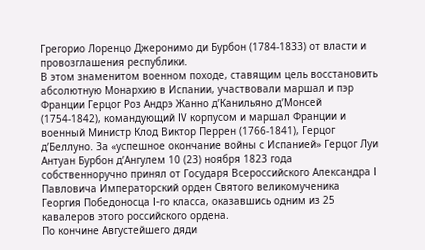Грегорио Лоренцо Джеронимо ди Бурбон (1784-1833) от власти и провозглашения республики.
В этом знаменитом военном походе, ставящим цель восстановить абсолютную Монархию в Испании, участвовали маршал и пэр Франции Герцог Роз Андрэ Жанно д’Канильяно д’Монсей (1754-1842), командующий IV корпусом и маршал Франции и военный Министр Клод Виктор Перрен (1766-1841), Герцог д’Беллуно. За «успешное окончание войны с Испанией» Герцог Луи Антуан Бурбон д’Ангулем 10 (23) ноября 1823 года собственноручно принял от Государя Всероссийского Александра I Павловича Императорский орден Святого великомученика Георгия Победоносца I-го класса, оказавшись одним из 25 кавалеров этого российского ордена.
По кончине Августейшего дяди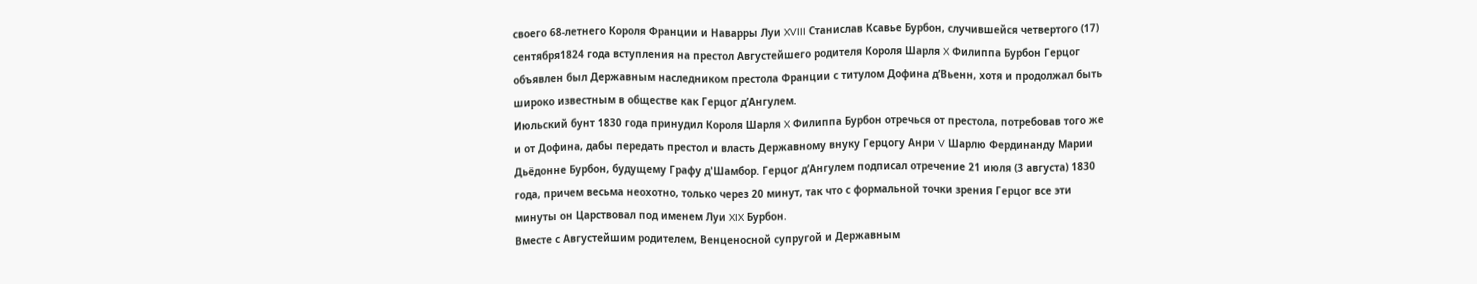своего 68-летнего Короля Франции и Наварры Луи XVIII Станислав Ксавье Бурбон, случившейся четвертого (17) сентября1824 года вступления на престол Августейшего родителя Короля Шарля X Филиппа Бурбон Герцог объявлен был Державным наследником престола Франции с титулом Дофина д’Вьенн, хотя и продолжал быть широко известным в обществе как Герцог д’Ангулем.
Июльский бунт 1830 года принудил Короля Шарля X Филиппа Бурбон отречься от престола, потребовав того же и от Дофина, дабы передать престол и власть Державному внуку Герцогу Анри V Шарлю Фердинанду Марии Дьёдонне Бурбон, будущему Графу д'Шамбор. Герцог д’Ангулем подписал отречение 21 июля (3 августа) 1830 года, причем весьма неохотно, только через 20 минут, так что с формальной точки зрения Герцог все эти минуты он Царствовал под именем Луи XIX Бурбон.
Вместе с Августейшим родителем, Венценосной супругой и Державным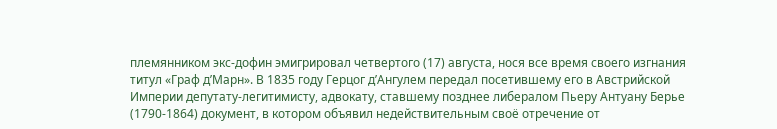племянником экс-дофин эмигрировал четвертого (17) августа, нося все время своего изгнания титул «Граф д’Марн». В 1835 году Герцог д’Ангулем передал посетившему его в Австрийской Империи депутату-легитимисту, адвокату, ставшему позднее либералом Пьеру Антуану Берье (1790-1864) документ, в котором объявил недействительным своё отречение от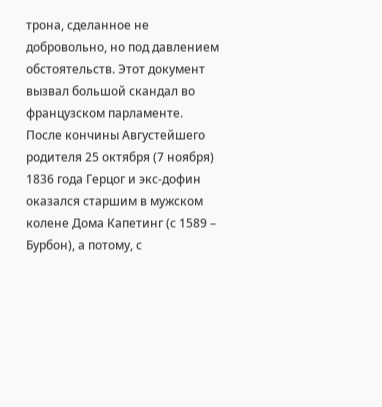трона, сделанное не добровольно, но под давлением обстоятельств. Этот документ вызвал большой скандал во французском парламенте.
После кончины Августейшего родителя 25 октября (7 ноября) 1836 года Герцог и экс-дофин оказался старшим в мужском колене Дома Капетинг (с 1589 – Бурбон), а потому, с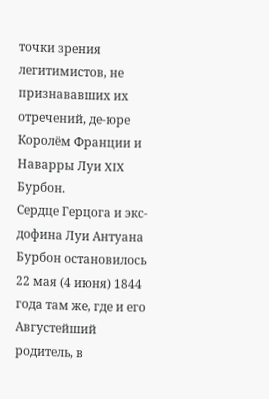точки зрения легитимистов, не признававших их отречений, де-юре Королём Франции и Наварры Луи XIX Бурбон.
Сердце Герцога и экс-дофина Луи Антуана Бурбон остановилось 22 мая (4 июня) 1844 года там же, где и его Августейший родитель, в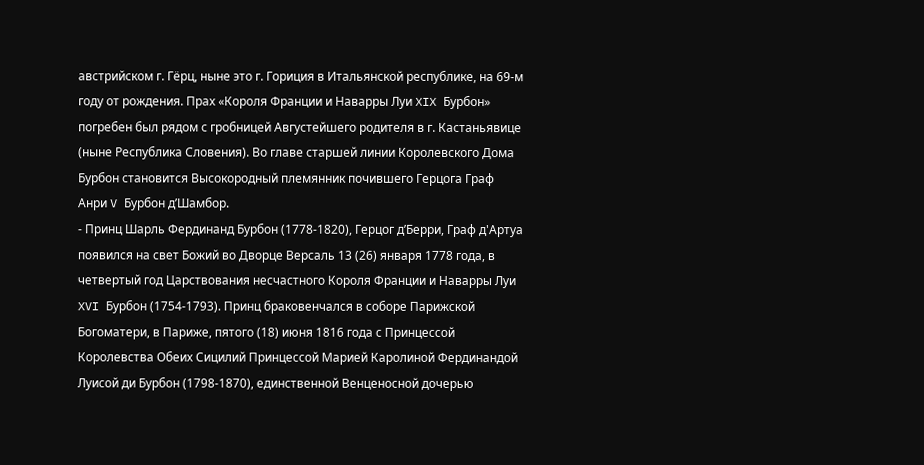австрийском г. Гёрц, ныне это г. Гориция в Итальянской республике, на 69-м году от рождения. Прах «Короля Франции и Наварры Луи XIX Бурбон» погребен был рядом с гробницей Августейшего родителя в г. Кастаньявице (ныне Республика Словения). Во главе старшей линии Королевского Дома Бурбон становится Высокородный племянник почившего Герцога Граф Анри V Бурбон д’Шамбор.
- Принц Шарль Фердинанд Бурбон (1778-1820), Герцог д’Берри, Граф д'Артуа появился на свет Божий во Дворце Версаль 13 (26) января 1778 года, в четвертый год Царствования несчастного Короля Франции и Наварры Луи XVI Бурбон (1754-1793). Принц браковенчался в соборе Парижской Богоматери, в Париже, пятого (18) июня 1816 года с Принцессой Королевства Обеих Сицилий Принцессой Марией Каролиной Фердинандой Луисой ди Бурбон (1798-1870), единственной Венценосной дочерью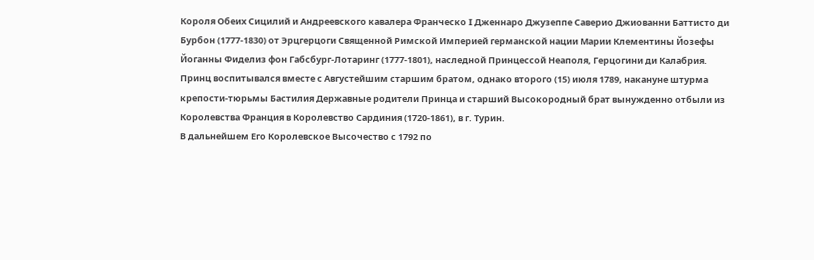Короля Обеих Сицилий и Андреевского кавалера Франческо I Дженнаро Джузеппе Саверио Джиованни Баттисто ди Бурбон (1777-1830) от Эрцгерцоги Священной Римской Империей германской нации Марии Клементины Йозефы Йоганны Фиделиз фон Габсбург-Лотаринг (1777-1801), наследной Принцессой Неаполя, Герцогини ди Калабрия.
Принц воспитывался вместе с Августейшим старшим братом, однако второго (15) июля 1789, накануне штурма крепости-тюрьмы Бастилия Державные родители Принца и старший Высокородный брат вынужденно отбыли из Королевства Франция в Королевство Сардиния (1720-1861), в г. Турин.
В дальнейшем Его Королевское Высочество с 1792 по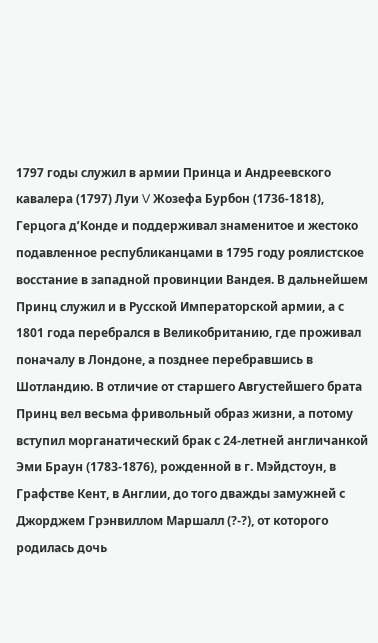1797 годы служил в армии Принца и Андреевского кавалера (1797) Луи V Жозефа Бурбон (1736-1818), Герцога д’Конде и поддерживал знаменитое и жестоко подавленное республиканцами в 1795 году роялистское восстание в западной провинции Вандея. В дальнейшем Принц служил и в Русской Императорской армии, а с 1801 года перебрался в Великобританию, где проживал поначалу в Лондоне, а позднее перебравшись в Шотландию. В отличие от старшего Августейшего брата Принц вел весьма фривольный образ жизни, а потому вступил морганатический брак с 24-летней англичанкой Эми Браун (1783-1876), рожденной в г. Мэйдстоун, в Графстве Кент, в Англии, до того дважды замужней с Джорджем Грэнвиллом Маршалл (?-?), от которого родилась дочь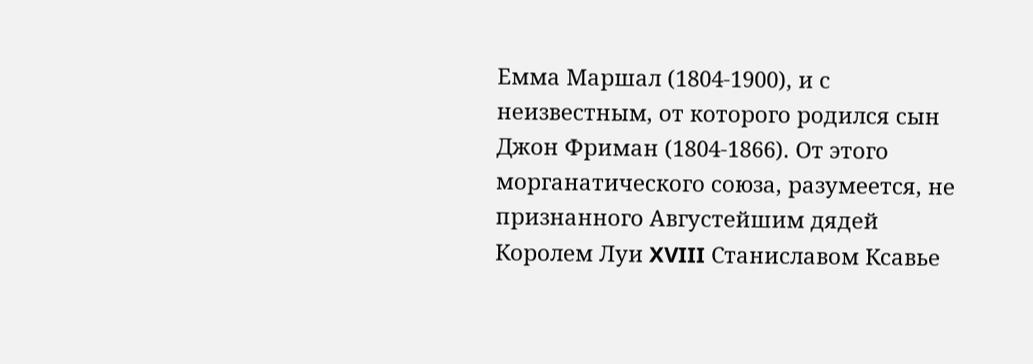Емма Маршал (1804-1900), и с неизвестным, от которого родился сын Джон Фриман (1804-1866). От этого морганатического союза, разумеется, не признанного Августейшим дядей Королем Луи XVIII Станиславом Ксавье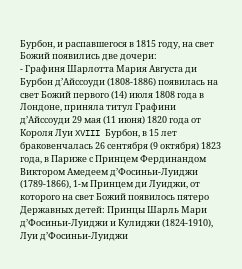Бурбон, и распавшегося в 1815 году, на свет Божий появились две дочери:
- Графиня Шарлотта Мария Августа ди Бурбон д’Айссоуди (1808-1886) появилась на свет Божий первого (14) июля 1808 года в Лондоне, приняла титул Графини д’Айссоуди 29 мая (11 июня) 1820 года от Короля Луи XVIII Бурбон, в 15 лет браковенчалась 26 сентября (9 октября) 1823 года, в Париже с Принцем Фердинандом Виктором Амедеем д’Фосиньи-Луиджи (1789-1866), 1-м Принцем ди Луиджи, от которого на свет Божий появилось пятеро Державных детей: Принцы Шарль Мари д’Фосиньи-Луиджи и Кулиджи (1824-1910), Луи д’Фосиньи-Луиджи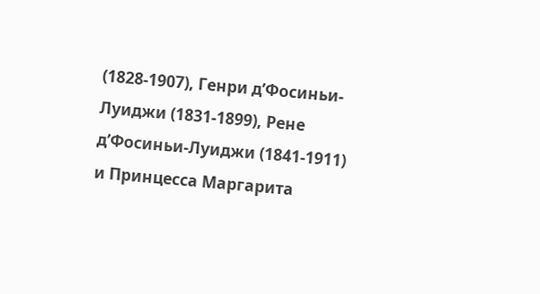(1828-1907), Генри д’Фосиньи-Луиджи (1831-1899), Рене д’Фосиньи-Луиджи (1841-1911) и Принцесса Маргарита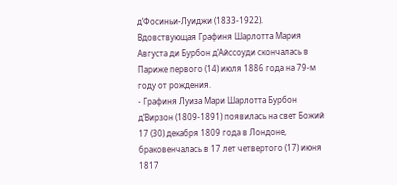д’Фосиньи-Луиджи (1833-1922). Вдовствующая Графиня Шарлотта Мария Августа ди Бурбон д’Айссоуди скончалась в Париже первого (14) июля 1886 года на 79-м году от рождения.
- Графиня Луиза Мари Шарлотта Бурбон д’Вирзон (1809-1891) появилась на свет Божий 17 (30) декабря 1809 года в Лондоне, браковенчалась в 17 лет четвертого (17) июня 1817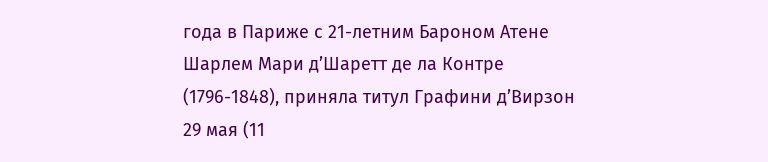года в Париже с 21-летним Бароном Атене Шарлем Мари д’Шаретт де ла Контре (1796-1848), приняла титул Графини д’Вирзон 29 мая (11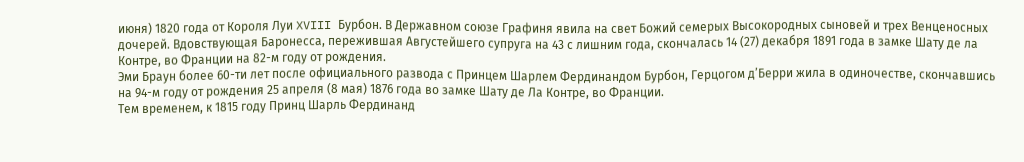июня) 1820 года от Короля Луи XVIII Бурбон. В Державном союзе Графиня явила на свет Божий семерых Высокородных сыновей и трех Венценосных дочерей. Вдовствующая Баронесса, пережившая Августейшего супруга на 43 с лишним года, скончалась 14 (27) декабря 1891 года в замке Шату де ла Контре, во Франции на 82-м году от рождения.
Эми Браун более 60-ти лет после официального развода с Принцем Шарлем Фердинандом Бурбон, Герцогом д’Берри жила в одиночестве, скончавшись на 94-м году от рождения 25 апреля (8 мая) 1876 года во замке Шату де Ла Контре, во Франции.
Тем временем, к 1815 году Принц Шарль Фердинанд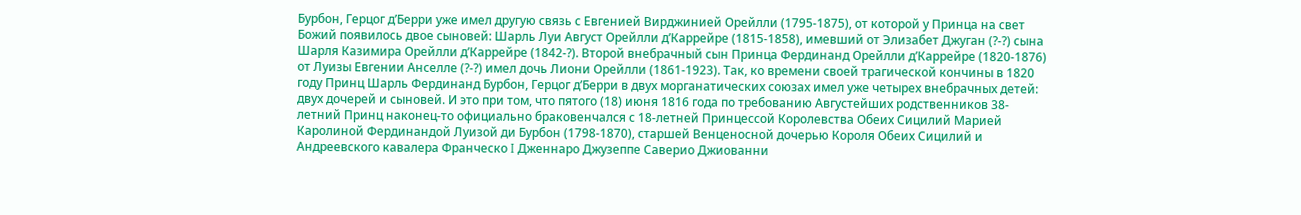Бурбон, Герцог д’Берри уже имел другую связь с Евгенией Вирджинией Орейлли (1795-1875), от которой у Принца на свет Божий появилось двое сыновей: Шарль Луи Август Орейлли д’Каррейре (1815-1858), имевший от Элизабет Джуган (?-?) сына Шарля Казимира Орейлли д’Каррейре (1842-?). Второй внебрачный сын Принца Фердинанд Орейлли д’Каррейре (1820-1876) от Луизы Евгении Анселле (?-?) имел дочь Лиони Орейлли (1861-1923). Так, ко времени своей трагической кончины в 1820 году Принц Шарль Фердинанд Бурбон, Герцог д’Берри в двух морганатических союзах имел уже четырех внебрачных детей: двух дочерей и сыновей. И это при том, что пятого (18) июня 1816 года по требованию Августейших родственников 38-летний Принц наконец-то официально браковенчался с 18-летней Принцессой Королевства Обеих Сицилий Марией Каролиной Фердинандой Луизой ди Бурбон (1798-1870), старшей Венценосной дочерью Короля Обеих Сицилий и Андреевского кавалера Франческо I Дженнаро Джузеппе Саверио Джиованни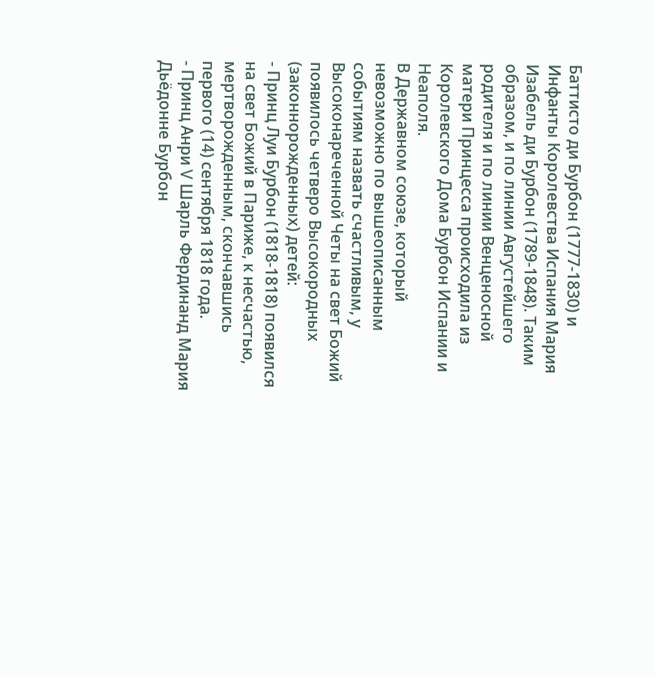Баттисто ди Бурбон (1777-1830) и Инфанты Королевства Испания Мария Изабель ди Бурбон (1789-1848). Таким образом, и по линии Августейшего родителя и по линии Венценосной матери Принцесса происходила из Королевского Дома Бурбон Испании и Неаполя.
В Державном союзе, который невозможно по вышеописанным событиям назвать счастливым, у Высоконареченной Четы на свет Божий появилось четверо Высокородных (законнорожденных) детей:
- Принц Луи Бурбон (1818-1818) появился на свет Божий в Париже, к несчастью, мертворожденным, скончавшись первого (14) сентября 1818 года.
- Принц Анри V Шарль Фердинанд Мария Дьёдонне Бурбон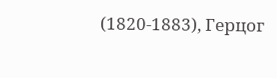(1820-1883), Герцог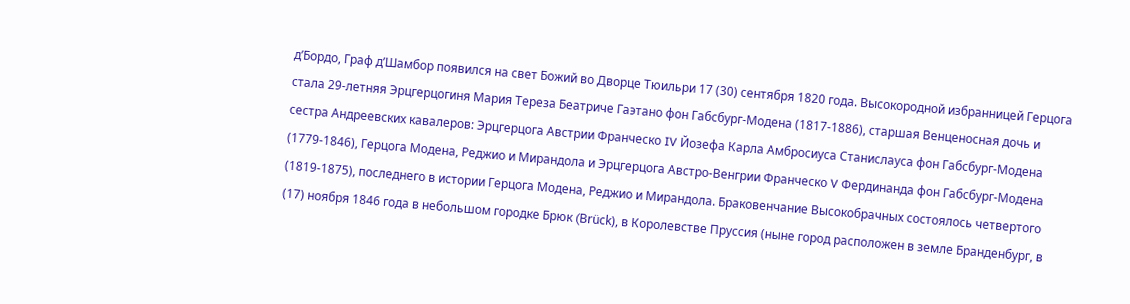д’Бордо, Граф д’Шамбор появился на свет Божий во Дворце Тюильри 17 (30) сентября 1820 года. Высокородной избранницей Герцога стала 29-летняя Эрцгерцогиня Мария Тереза Беатриче Гаэтано фон Габсбург-Модена (1817-1886), старшая Венценосная дочь и сестра Андреевских кавалеров: Эрцгерцога Австрии Франческо IV Йозефа Карла Амбросиуса Станислауса фон Габсбург-Модена (1779-1846), Герцога Модена, Реджио и Мирандола и Эрцгерцога Австро-Венгрии Франческо V Фердинанда фон Габсбург-Модена (1819-1875), последнего в истории Герцога Модена, Реджио и Мирандола. Браковенчание Высокобрачных состоялось четвертого (17) ноября 1846 года в небольшом городке Брюк (Brück), в Королевстве Пруссия (ныне город расположен в земле Бранденбург, в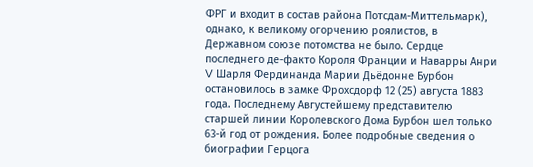ФРГ и входит в состав района Потсдам-Миттельмарк), однако, к великому огорчению роялистов, в Державном союзе потомства не было. Сердце последнего де-факто Короля Франции и Наварры Анри V Шарля Фердинанда Марии Дьёдонне Бурбон остановилось в замке Фрохсдорф 12 (25) августа 1883 года. Последнему Августейшему представителю старшей линии Королевского Дома Бурбон шел только 63-й год от рождения. Более подробные сведения о биографии Герцога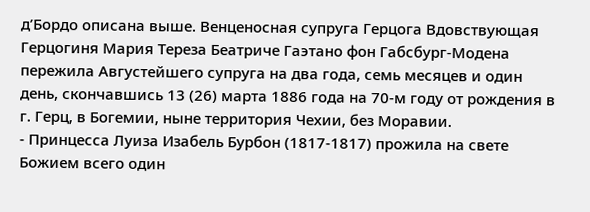д’Бордо описана выше. Венценосная супруга Герцога Вдовствующая Герцогиня Мария Тереза Беатриче Гаэтано фон Габсбург-Модена пережила Августейшего супруга на два года, семь месяцев и один день, скончавшись 13 (26) марта 1886 года на 70-м году от рождения в г. Герц, в Богемии, ныне территория Чехии, без Моравии.
- Принцесса Луиза Изабель Бурбон (1817-1817) прожила на свете Божием всего один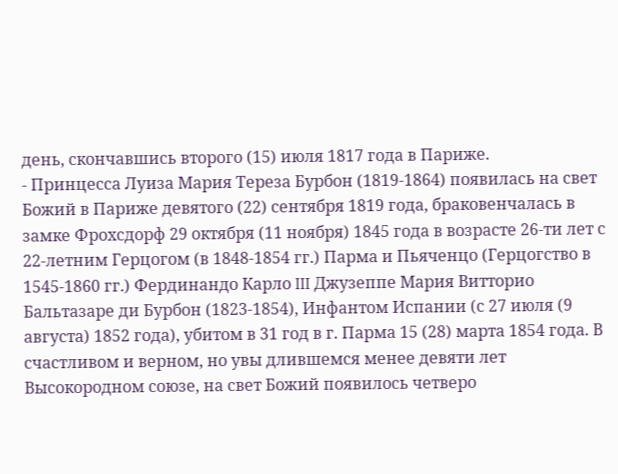день, скончавшись второго (15) июля 1817 года в Париже.
- Принцесса Луиза Мария Тереза Бурбон (1819-1864) появилась на свет Божий в Париже девятого (22) сентября 1819 года, браковенчалась в замке Фрохсдорф 29 октября (11 ноября) 1845 года в возрасте 26-ти лет с 22-летним Герцогом (в 1848-1854 гг.) Парма и Пьяченцо (Герцогство в 1545-1860 гг.) Фердинандо Карло III Джузеппе Мария Витторио Бальтазаре ди Бурбон (1823-1854), Инфантом Испании (с 27 июля (9 августа) 1852 года), убитом в 31 год в г. Парма 15 (28) марта 1854 года. В счастливом и верном, но увы длившемся менее девяти лет Высокородном союзе, на свет Божий появилось четверо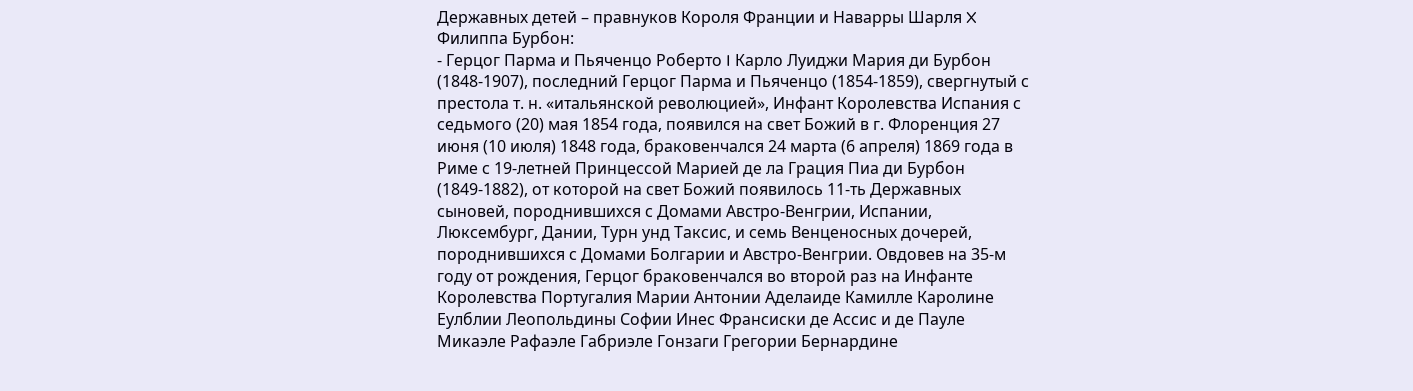Державных детей – правнуков Короля Франции и Наварры Шарля X Филиппа Бурбон:
- Герцог Парма и Пьяченцо Роберто I Карло Луиджи Мария ди Бурбон (1848-1907), последний Герцог Парма и Пьяченцо (1854-1859), свергнутый с престола т. н. «итальянской революцией», Инфант Королевства Испания с седьмого (20) мая 1854 года, появился на свет Божий в г. Флоренция 27 июня (10 июля) 1848 года, браковенчался 24 марта (6 апреля) 1869 года в Риме с 19-летней Принцессой Марией де ла Грация Пиа ди Бурбон (1849-1882), от которой на свет Божий появилось 11-ть Державных сыновей, породнившихся с Домами Австро-Венгрии, Испании, Люксембург, Дании, Турн унд Таксис, и семь Венценосных дочерей, породнившихся с Домами Болгарии и Австро-Венгрии. Овдовев на 35-м году от рождения, Герцог браковенчался во второй раз на Инфанте Королевства Португалия Марии Антонии Аделаиде Камилле Каролине Еулблии Леопольдины Софии Инес Франсиски де Ассис и де Пауле Микаэле Рафаэле Габриэле Гонзаги Грегории Бернардине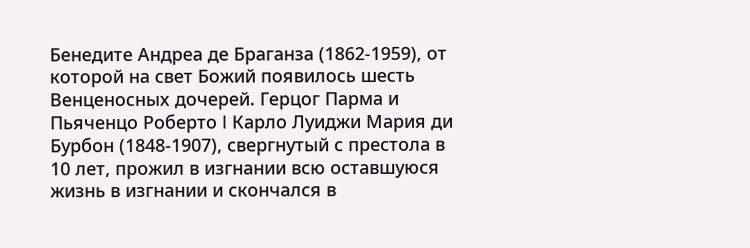Бенедите Андреа де Браганза (1862-1959), от которой на свет Божий появилось шесть Венценосных дочерей. Герцог Парма и Пьяченцо Роберто I Карло Луиджи Мария ди Бурбон (1848-1907), свергнутый с престола в 10 лет, прожил в изгнании всю оставшуюся жизнь в изгнании и скончался в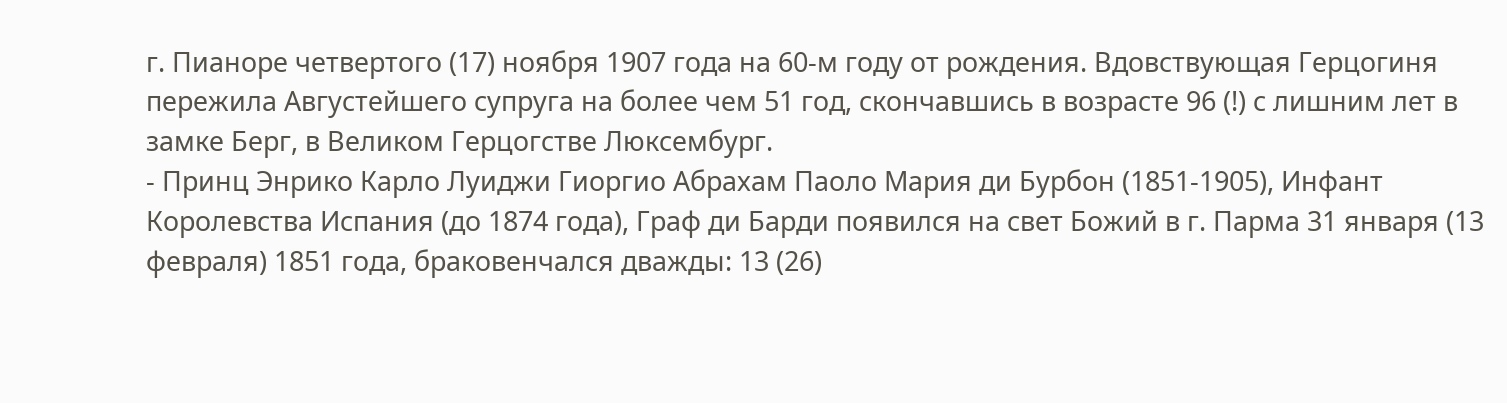г. Пианоре четвертого (17) ноября 1907 года на 60-м году от рождения. Вдовствующая Герцогиня пережила Августейшего супруга на более чем 51 год, скончавшись в возрасте 96 (!) с лишним лет в замке Берг, в Великом Герцогстве Люксембург.
- Принц Энрико Карло Луиджи Гиоргио Абрахам Паоло Мария ди Бурбон (1851-1905), Инфант Королевства Испания (до 1874 года), Граф ди Барди появился на свет Божий в г. Парма 31 января (13 февраля) 1851 года, браковенчался дважды: 13 (26)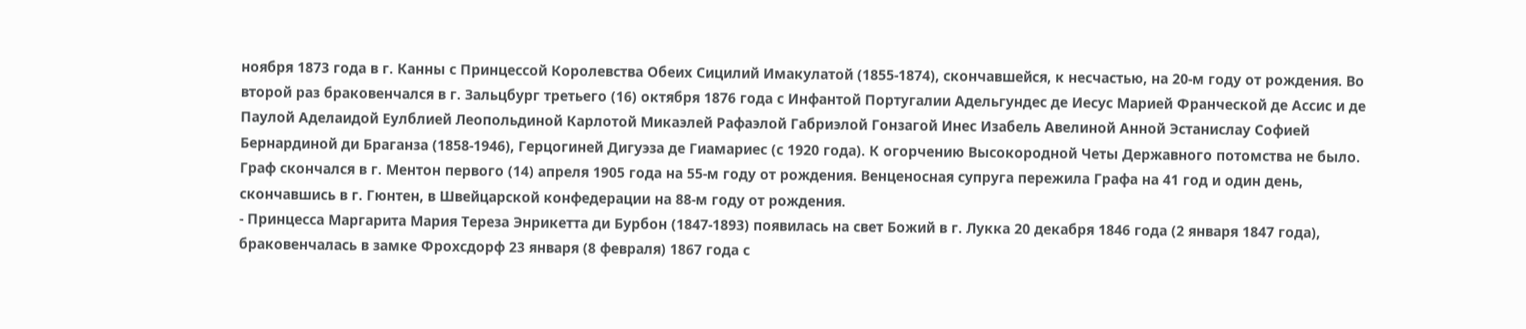ноября 1873 года в г. Канны с Принцессой Королевства Обеих Сицилий Имакулатой (1855-1874), скончавшейся, к несчастью, на 20-м году от рождения. Во второй раз браковенчался в г. Зальцбург третьего (16) октября 1876 года с Инфантой Португалии Адельгундес де Иесус Марией Франческой де Ассис и де Паулой Аделаидой Еулблией Леопольдиной Карлотой Микаэлей Рафаэлой Габриэлой Гонзагой Инес Изабель Авелиной Анной Эстанислау Софией Бернардиной ди Браганза (1858-1946), Герцогиней Дигуэза де Гиамариес (с 1920 года). К огорчению Высокородной Четы Державного потомства не было. Граф скончался в г. Ментон первого (14) апреля 1905 года на 55-м году от рождения. Венценосная супруга пережила Графа на 41 год и один день, скончавшись в г. Гюнтен, в Швейцарской конфедерации на 88-м году от рождения.
- Принцесса Маргарита Мария Тереза Энрикетта ди Бурбон (1847-1893) появилась на свет Божий в г. Лукка 20 декабря 1846 года (2 января 1847 года), браковенчалась в замке Фрохсдорф 23 января (8 февраля) 1867 года с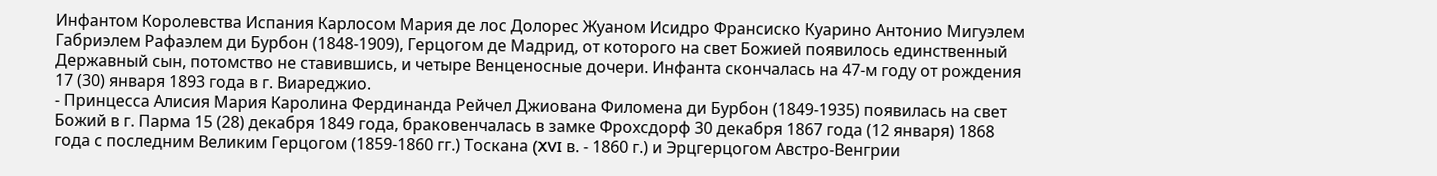Инфантом Королевства Испания Карлосом Мария де лос Долорес Жуаном Исидро Франсиско Куарино Антонио Мигуэлем Габриэлем Рафаэлем ди Бурбон (1848-1909), Герцогом де Мадрид, от которого на свет Божией появилось единственный Державный сын, потомство не ставившись, и четыре Венценосные дочери. Инфанта скончалась на 47-м году от рождения 17 (30) января 1893 года в г. Виареджио.
- Принцесса Алисия Мария Каролина Фердинанда Рейчел Джиована Филомена ди Бурбон (1849-1935) появилась на свет Божий в г. Парма 15 (28) декабря 1849 года, браковенчалась в замке Фрохсдорф 30 декабря 1867 года (12 января) 1868 года с последним Великим Герцогом (1859-1860 гг.) Тоскана (XVI в. - 1860 г.) и Эрцгерцогом Австро-Венгрии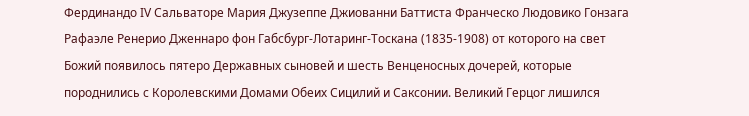Фердинандо IV Сальваторе Мария Джузеппе Джиованни Баттиста Франческо Людовико Гонзага Рафаэле Ренерио Дженнаро фон Габсбург-Лотаринг-Тоскана (1835-1908) от которого на свет Божий появилось пятеро Державных сыновей и шесть Венценосных дочерей, которые породнились с Королевскими Домами Обеих Сицилий и Саксонии. Великий Герцог лишился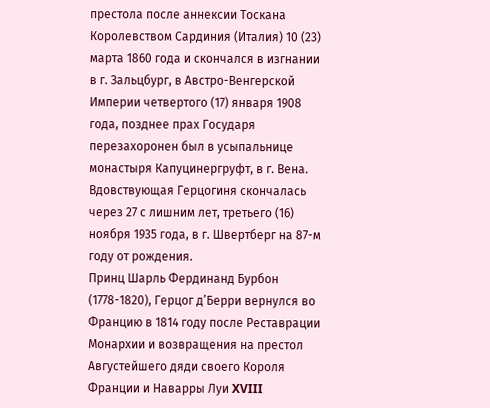престола после аннексии Тоскана Королевством Сардиния (Италия) 10 (23) марта 1860 года и скончался в изгнании в г. Зальцбург, в Австро-Венгерской Империи четвертого (17) января 1908 года, позднее прах Государя перезахоронен был в усыпальнице монастыря Капуцинергруфт, в г. Вена. Вдовствующая Герцогиня скончалась через 27 с лишним лет, третьего (16) ноября 1935 года, в г. Швертберг на 87-м году от рождения.
Принц Шарль Фердинанд Бурбон (1778-1820), Герцог д’Берри вернулся во Францию в 1814 году после Реставрации Монархии и возвращения на престол Августейшего дяди своего Короля Франции и Наварры Луи XVIII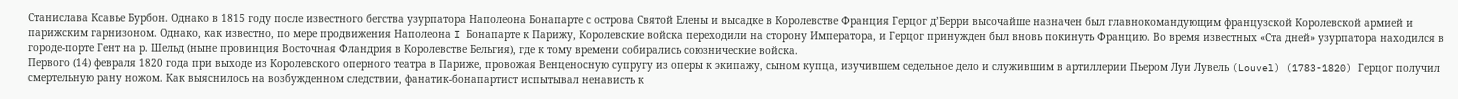Станислава Ксавье Бурбон. Однако в 1815 году после известного бегства узурпатора Наполеона Бонапарте с острова Святой Елены и высадке в Королевстве Франция Герцог д’Берри высочайше назначен был главнокомандующим французской Королевской армией и парижским гарнизоном. Однако, как известно, по мере продвижения Наполеона I Бонапарте к Парижу, Королевские войска переходили на сторону Императора, и Герцог принужден был вновь покинуть Францию. Во время известных «Ста дней» узурпатора находился в городе-порте Гент на р. Шельд (ныне провинция Восточная Фландрия в Королевстве Бельгия), где к тому времени собирались союзнические войска.
Первого (14) февраля 1820 года при выходе из Королевского оперного театра в Париже, провожая Венценосную супругу из оперы к экипажу, сыном купца, изучившем седельное дело и служившим в артиллерии Пьером Луи Лувель (Louvel) (1783-1820) Герцог получил смертельную рану ножом. Как выяснилось на возбужденном следствии, фанатик-бонапартист испытывал ненависть к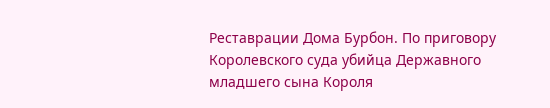Реставрации Дома Бурбон. По приговору Королевского суда убийца Державного младшего сына Короля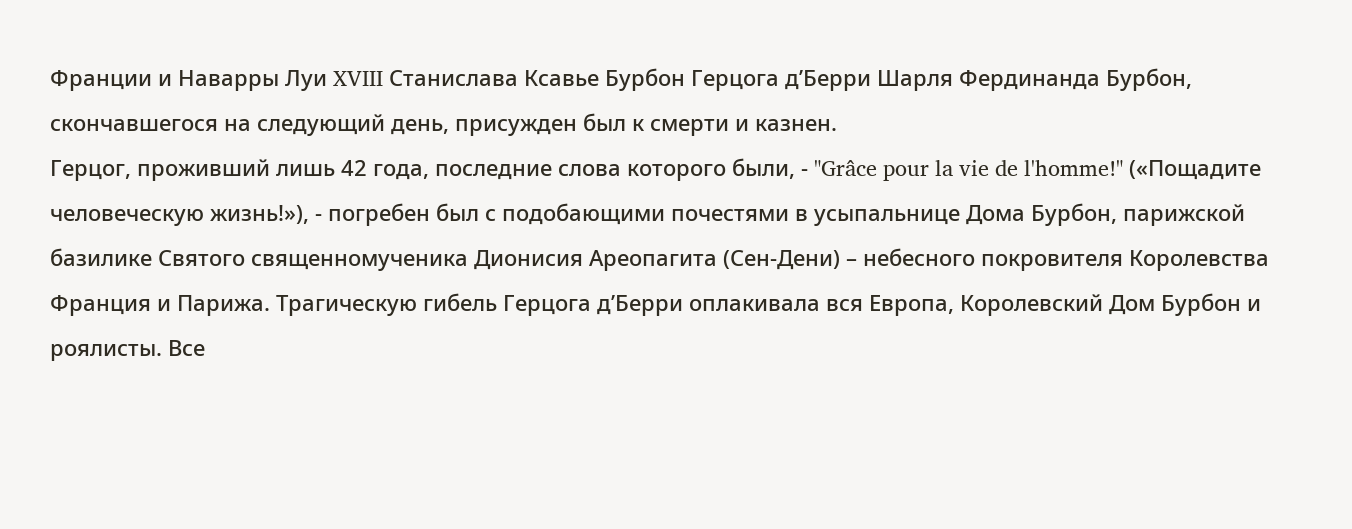Франции и Наварры Луи XVIII Станислава Ксавье Бурбон Герцога д’Берри Шарля Фердинанда Бурбон, скончавшегося на следующий день, присужден был к смерти и казнен.
Герцог, проживший лишь 42 года, последние слова которого были, - "Grâce pour la vie de l'homme!" («Пощадите человеческую жизнь!»), - погребен был с подобающими почестями в усыпальнице Дома Бурбон, парижской базилике Святого священномученика Дионисия Ареопагита (Сен-Дени) – небесного покровителя Королевства Франция и Парижа. Трагическую гибель Герцога д’Берри оплакивала вся Европа, Королевский Дом Бурбон и роялисты. Все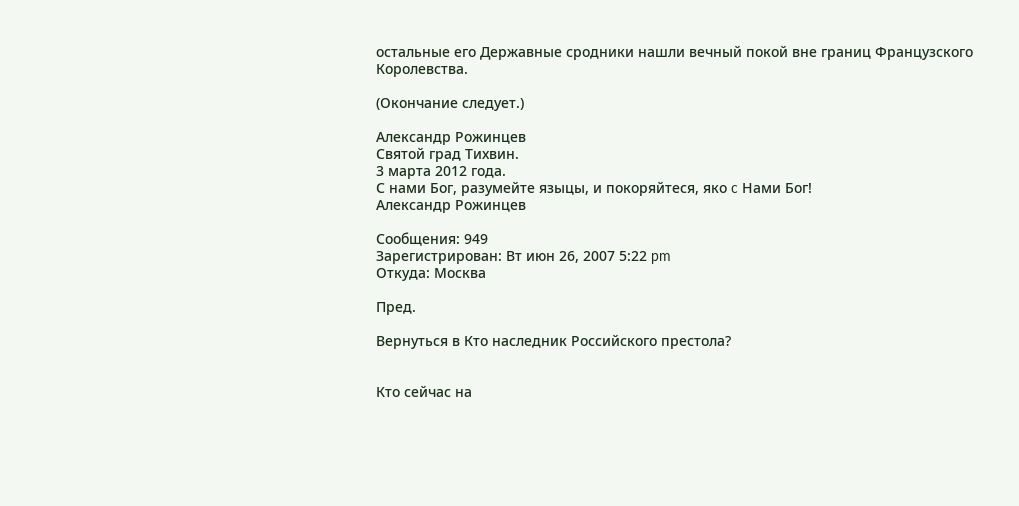остальные его Державные сродники нашли вечный покой вне границ Французского Королевства.

(Окончание следует.)

Александр Рожинцев
Святой град Тихвин.
3 марта 2012 года.
С нами Бог, разумейте языцы, и покоряйтеся, яко c Нами Бог!
Александр Рожинцев

Сообщения: 949
Зарегистрирован: Вт июн 26, 2007 5:22 pm
Откуда: Москва

Пред.

Вернуться в Кто наследник Российского престола?


Кто сейчас на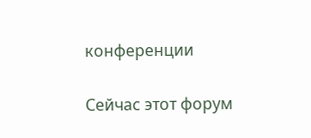конференции

Сейчас этот форум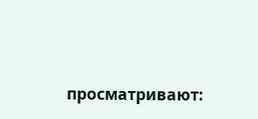просматривают: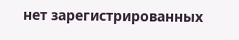нет зарегистрированных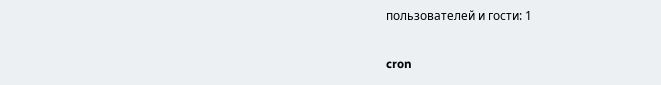пользователей и гости: 1

cron